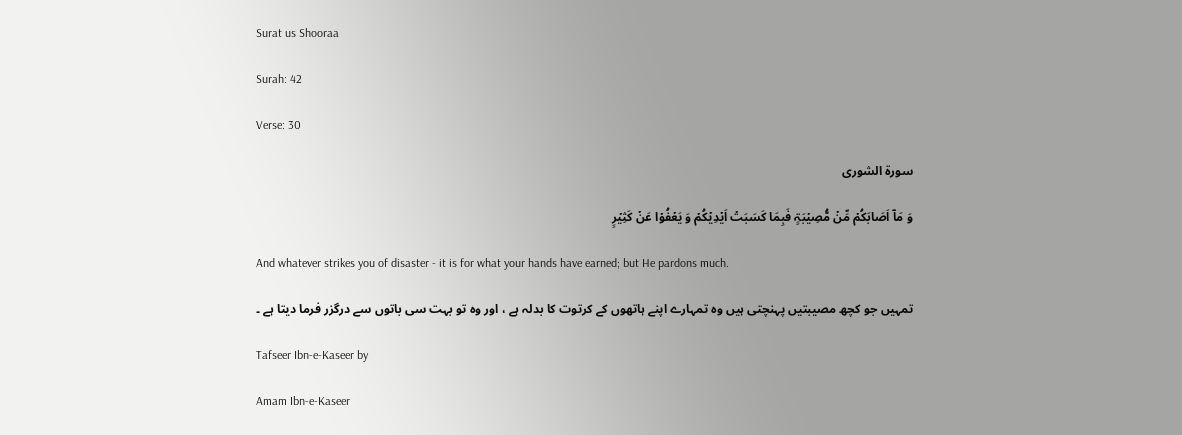Surat us Shooraa

Surah: 42

Verse: 30

سورة الشورى

وَ مَاۤ اَصَابَکُمۡ مِّنۡ مُّصِیۡبَۃٍ فَبِمَا کَسَبَتۡ اَیۡدِیۡکُمۡ وَ یَعۡفُوۡا عَنۡ کَثِیۡرٍ

And whatever strikes you of disaster - it is for what your hands have earned; but He pardons much.

تمہیں جو کچھ مصیبتیں پہنچتی ہیں وہ تمہارے اپنے ہاتھوں کے کرتوت کا بدلہ ہے ، اور وہ تو بہت سی باتوں سے درگزر فرما دیتا ہے ۔

Tafseer Ibn-e-Kaseer by

Amam Ibn-e-Kaseer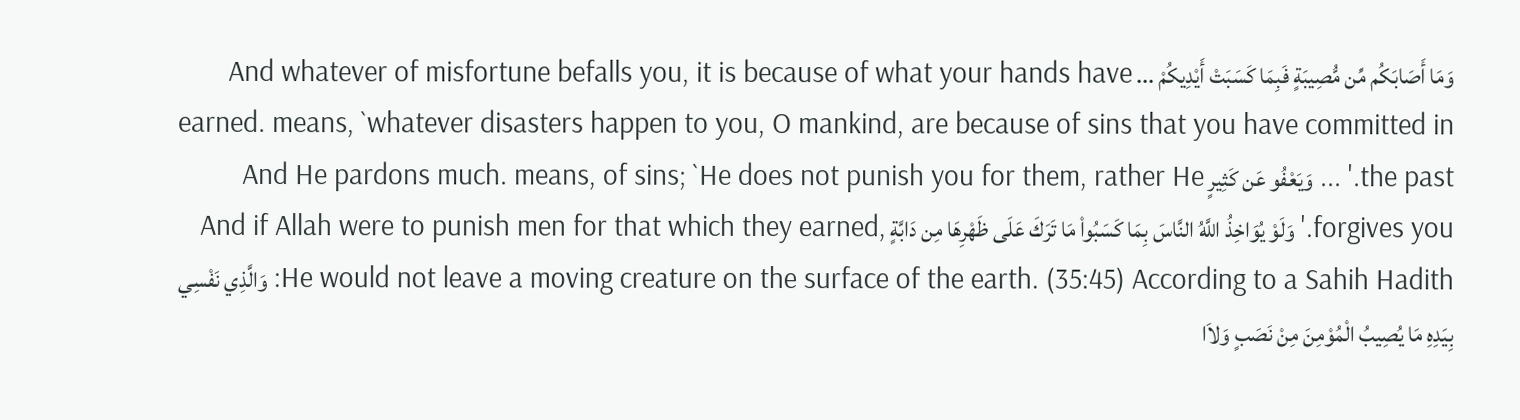وَمَا أَصَابَكُم مِّن مُّصِيبَةٍ فَبِمَا كَسَبَتْ أَيْدِيكُمْ ... And whatever of misfortune befalls you, it is because of what your hands have earned. means, `whatever disasters happen to you, O mankind, are because of sins that you have committed in the past.' ... وَيَعْفُو عَن كَثِيرٍ And He pardons much. means, of sins; `He does not punish you for them, rather He forgives you.' وَلَوْ يُوَاخِذُ اللَّهُ النَّاسَ بِمَا كَسَبُواْ مَا تَرَكَ عَلَى ظَهْرِهَا مِن دَابَّةٍ And if Allah were to punish men for that which they earned, He would not leave a moving creature on the surface of the earth. (35:45) According to a Sahih Hadith: وَالَّذِي نَفْسِي بِيَدِهِ مَا يُصِيبُ الْمُوْمِنَ مِنْ نَصَبٍ وَلاَا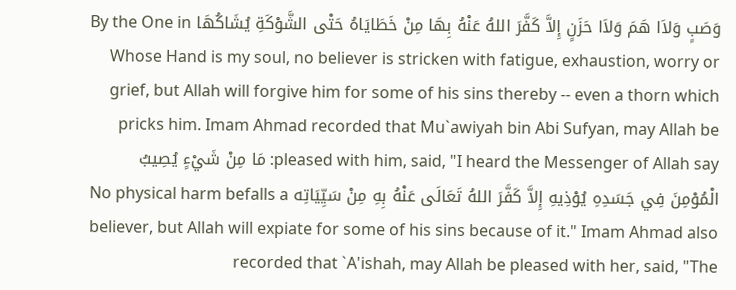وَصَبٍ وَلاَا هَمَ وَلاَا حَزَنٍ إِلاَّ كَفَّرَ اللهُ عَنْهُ بِهَا مِنْ خَطَايَاهُ حَتْى الشَّوْكَةِ يُشَاكُهَا By the One in Whose Hand is my soul, no believer is stricken with fatigue, exhaustion, worry or grief, but Allah will forgive him for some of his sins thereby -- even a thorn which pricks him. Imam Ahmad recorded that Mu`awiyah bin Abi Sufyan, may Allah be pleased with him, said, "I heard the Messenger of Allah say: مَا مِنْ شَيْءٍ يُصِيبُ الْمُوْمِنَ فِي جَسَدِهِ يُوْذِيهِ إِلاَّ كَفَّرَ اللهُ تَعَالَى عَنْهُ بِهِ مِنْ سَيِّيَاتِه No physical harm befalls a believer, but Allah will expiate for some of his sins because of it." Imam Ahmad also recorded that `A'ishah, may Allah be pleased with her, said, "The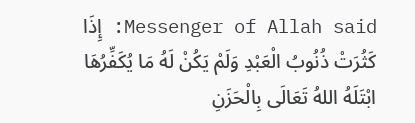Messenger of Allah said: إِذَا كَثُرَتْ ذُنُوبُ الْعَبْدِ وَلَمْ يَكُنْ لَهُ مَا يُكَفِّرُهَا ابْتَلَهُ اللهُ تَعَالَى بِالْحَزَنِ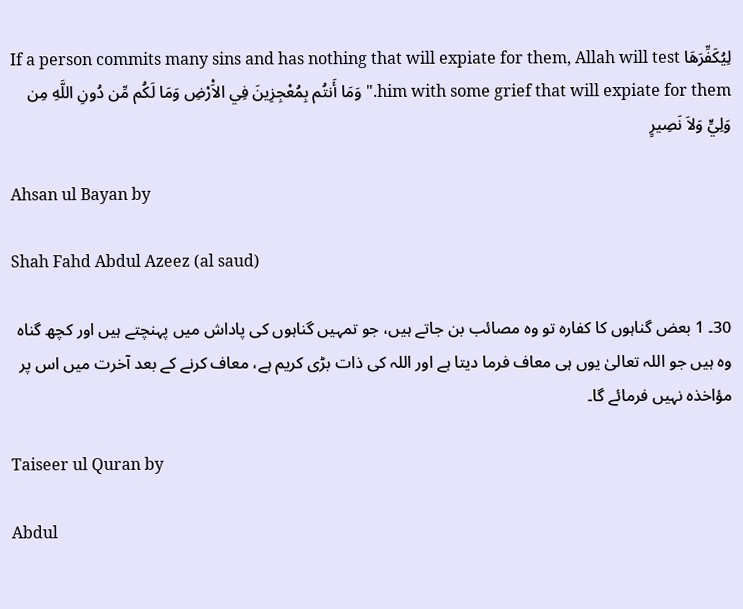لِيُكَفِّرَهَا If a person commits many sins and has nothing that will expiate for them, Allah will test him with some grief that will expiate for them." وَمَا أَنتُم بِمُعْجِزِينَ فِي الاَْرْضِ وَمَا لَكُم مِّن دُونِ اللَّهِ مِن وَلِيٍّ وَلاَ نَصِيرٍ

Ahsan ul Bayan by

Shah Fahd Abdul Azeez (al saud)

30۔ 1 بعض گناہوں کا کفارہ تو وہ مصائب بن جاتے ہیں، جو تمہیں گناہوں کی پاداش میں پہنچتے ہیں اور کچھ گناہ وہ ہیں جو اللہ تعالیٰ یوں ہی معاف فرما دیتا ہے اور اللہ کی ذات بڑی کریم ہے، معاف کرنے کے بعد آخرت میں اس پر مؤاخذہ نہیں فرمائے گا۔

Taiseer ul Quran by

Abdul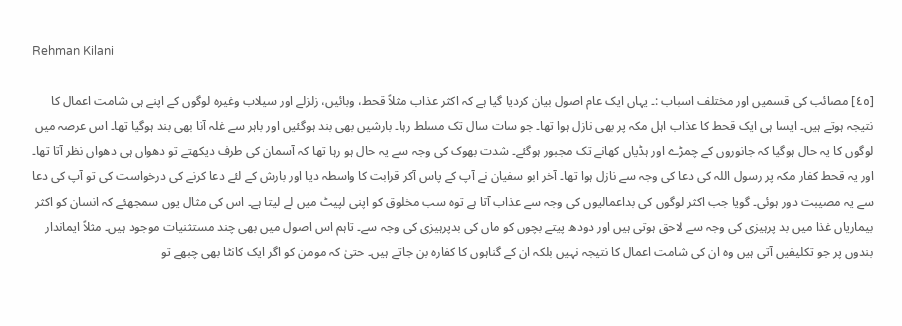Rehman Kilani

[٤٥] مصائب کی قسمیں اور مختلف اسباب :۔ یہاں ایک عام اصول بیان کردیا گیا ہے کہ اکثر عذاب مثلاً قحط، وبائیں، زلزلے اور سیلاب وغیرہ لوگوں کے اپنے ہی شامت اعمال کا نتیجہ ہوتے ہیں۔ ایسا ہی ایک قحط کا عذاب اہل مکہ پر بھی نازل ہوا تھا۔ جو سات سال تک مسلط رہا۔ بارشیں بھی بند ہوگئیں اور باہر سے غلہ آنا بھی بند ہوگیا تھا۔ اس عرصہ میں لوگوں کا یہ حال ہوگیا کہ جانوروں کے چمڑے اور ہڈیاں کھانے تک مجبور ہوگئے۔ شدت بھوک کی وجہ سے یہ حال ہو رہا تھا کہ آسمان کی طرف دیکھتے تو دھواں ہی دھواں نظر آتا تھا۔ اور یہ قحط کفار مکہ پر رسول اللہ کی دعا کی وجہ سے نازل ہوا تھا۔ آخر ابو سفیان نے آپ کے پاس آکر قرابت کا واسطہ دیا اور بارش کے لئے دعا کرنے کی درخواست کی تو آپ کی دعا سے یہ مصیبت دور ہوئی۔ گویا جب اکثر لوگوں کی بداعمالیوں کی وجہ سے عذاب آتا ہے توہ سب مخلوق کو اپنی لپیٹ میں لے لیتا ہے۔ اس کی مثال یوں سمجھئے کہ انسان کو اکثر بیماریاں غذا میں بد پرہیزی کی وجہ سے لاحق ہوتی ہیں اور دودھ پیتے بچوں کو ماں کی بدپرہیزی کی وجہ سے۔ تاہم اس اصول میں بھی چند مستثنیات موجود ہیں۔ مثلاً ایماندار بندوں پر جو تکلیفیں آتی ہیں وہ ان کی شامت اعمال کا نتیجہ نہیں بلکہ ان کے گناہوں کا کفارہ بن جاتے ہیں۔ حتیٰ کہ مومن کو اگر ایک کانٹا بھی چبھے تو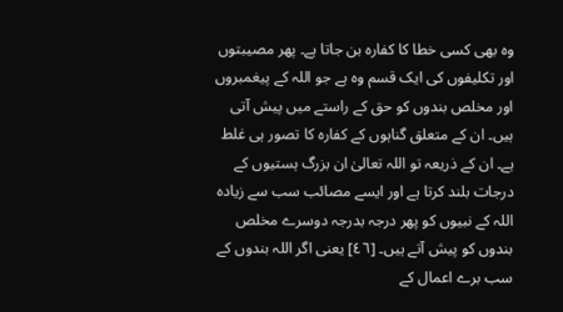وہ بھی کسی خطا کا کفارہ بن جاتا ہے۔ پھر مصیبتوں اور تکلیفوں کی ایک قسم وہ ہے جو اللہ کے پیغمبروں اور مخلص بندوں کو حق کے راستے میں پیش آتی ہیں۔ ان کے متعلق گناہوں کے کفارہ کا تصور ہی غلط ہے۔ ان کے ذریعہ تو اللہ تعالیٰ ان بزرگ ہستیوں کے درجات بلند کرتا ہے اور ایسے مصائب سب سے زیادہ اللہ کے نبیوں کو پھر درجہ بدرجہ دوسرے مخلص بندوں کو پیش آتے ہیں۔ [٤٦] یعنی اگر اللہ بندوں کے سب برے اعمال کے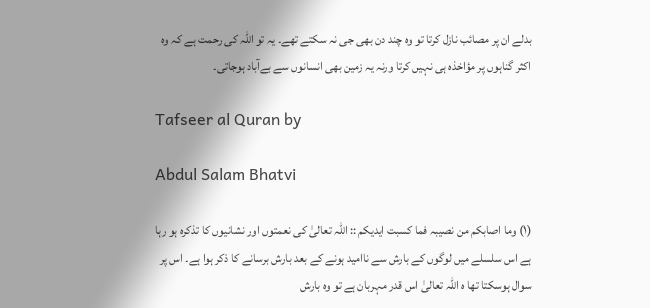بدلے ان پر مصائب نازل کرتا تو وہ چند دن بھی جی نہ سکتے تھے۔ یہ تو اللہ کی رحمت ہے کہ وہ اکثر گناہوں پر مؤاخذہ ہی نہیں کرتا ورنہ یہ زمین بھی انسانوں سے بےآباد ہوجاتی۔

Tafseer al Quran by

Abdul Salam Bhatvi

(١) وما اصابکم من نصیبہ فما کسبت ایدیکم :: اللہ تعالیٰ کی نعمتوں اور نشانیوں کا تذکرہ ہو رہا ہے اس سلسلے میں لوگوں کے بارش سے ناامید ہونے کے بعد بارش برسانے کا ذکر ہوا ہے۔ اس پر سوال ہوسکتا تھا ہ اللہ تعالیٰ اس قدر مہربان ہے تو وہ بارش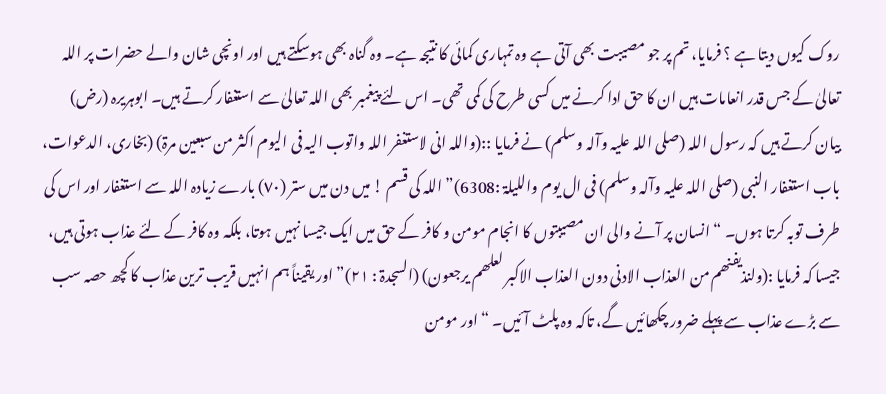روک کیوں دیتا ہے ؟ فرمایا، تم پر جو مصیبت بھی آتی ہے وہ تمہاری کمائی کا نتیجہ ہے۔ وہ گناہ بھی ہوسکتے ہیں اور اونچی شان والے حضرات پر اللہ تعالیٰ کے جس قدر انعامات ہیں ان کا حق ادا کرنے میں کسی طرح کی کمی تھی۔ اس لئے پیغمبر بھی اللہ تعالیٰ سے استغفار کرتے ہیں۔ ابوہریرہ (رض) بیان کرتے ہیں کہ رسول اللہ (صلی اللہ علیہ وآلہ وسلم) نے فرمایا ::(واللہ انی لاستغفر اللہ واتوب الیہ فی الیوم اکثر من سبعین مرۃ) (بخاری، الدعوات، باب استغفار النبی (صلی اللہ علیہ وآلہ وسلم) فی ال یوم واللیلۃ :6308)” اللہ کی قسم ! میں دن میں ستر (٧٠) بارے زیادہ اللہ سے استغفار اور اس کی طرف توبہ کرتا ہوں۔ “ انسان پر آنے والی ان مصیبتوں کا انجام مومن و کافر کے حق میں ایک جیسا نہیں ہوتا، بلکہ وہ کافر کے لئے عذاب ہوتی ہیں، جیسا کہ فرمایا :(ولنذیفنھم من العذاب الادنی دون العذاب الاکبر لعلھم یرجعون) (السجدۃ : ٢١)” اور یقیناً ہم انہیں قریب ترین عذاب کا کچھ حصہ سب سے بڑے عذاب سے پہلے ضرور چکھائیں گے، تاکہ وہ پلٹ آئیں۔ “ اور مومن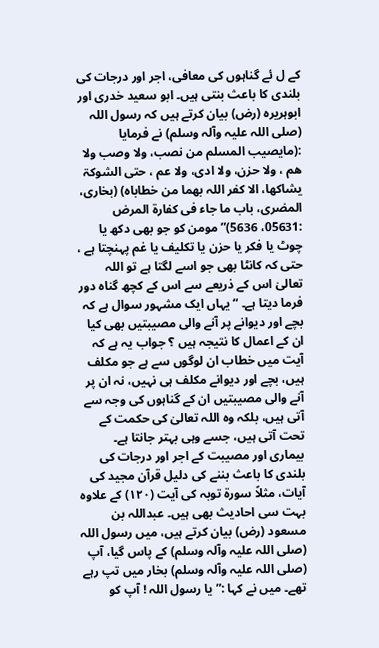کے ل ئے گناہوں کی معافی، اجر اور درجات کی بلندی کا باعث بنتی ہیں۔ ابو سعید خدری اور ابوہریرہ (رض) بیان کرتے ہیں کہ رسول اللہ (صلی اللہ علیہ وآلہ وسلم) نے فرمایا :(مایصیب المسلم من نصب، ولا وصب ولا ھم ، ولا حزن، ولا ادی، ولا عم ، حتی الشوکۃ یشاکھا، الا کفر اللہ بھما من خطاباہ) (بخاری، المضری، باب ما جاء فی کفارۃ المرض :05631، 5636)” مومن کو جو بھی دکھ یا چوٹ یا فکر یا حزن یا تکلیف یا غم پہنچتا ہے ، حتی کہ کانٹا بھی جو اسے لگتا ہے تو اللہ تعالیٰ اس کے ذریعے سے اس کے کچھ گناہ دور فرما دیتا ہے۔ “ یہاں ایک مشہور سوال ہے کہ بچے اور دیوانے پر آنے والی مصیبتیں بھی کیا ان کے اعمال کا نتیجہ ہیں ؟ جواب یہ ہے کہ آیت میں خطاب ان لوگوں سے ہے جو مکلف ہیں، بچے اور دیوانے مکلف ہی نہیں، نہ ان پر آنے والی مصیبتیں ان کے گناہوں کی وجہ سے آتی ہیں، بلکہ وہ اللہ تعالیٰ کی حکمت کے تحت آتی ہیں، جسے وہی بہتر جانتا ہے۔ بیماری اور مصیبت کے اجر اور درجات کی بلندی کا باعث بننے کی دلیل قرآن مجید کی آیات، مثلاً سورة توبہ کی آیت (١٢٠) کے علاوہ بہت سی احادیث بھی ہیں۔ عبداللہ بن مسعود (رض) بیان کرتے ہیں، میں رسول اللہ (صلی اللہ علیہ وآلہ وسلم) کے پاس گیا، آپ (صلی اللہ علیہ وآلہ وسلم) بخار میں تپ رہے تھے۔ میں نے کہا :” یا رسول اللہ ! آپ کو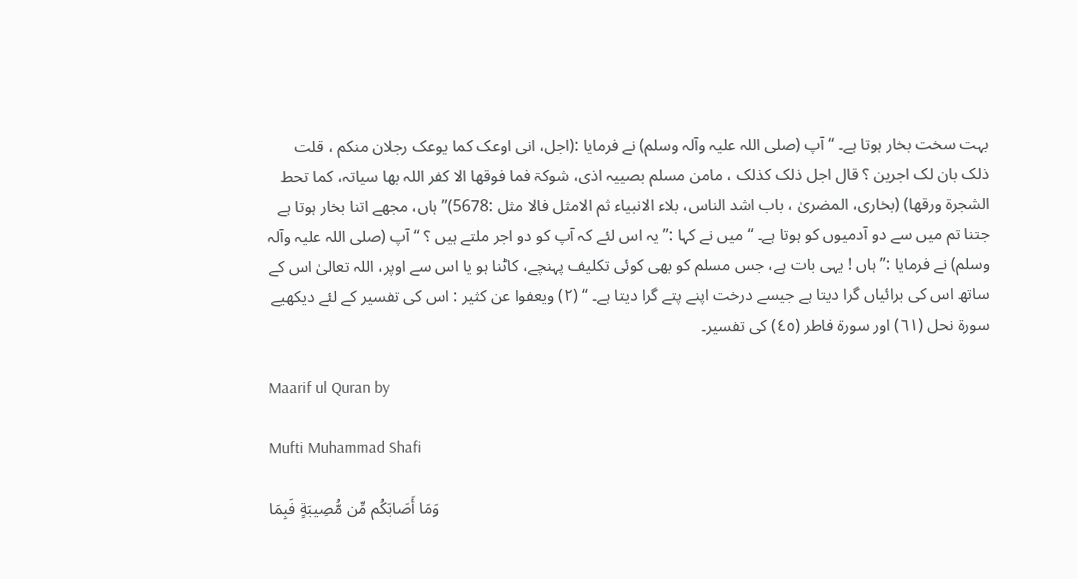بہت سخت بخار ہوتا ہے۔ “ آپ (صلی اللہ علیہ وآلہ وسلم) نے فرمایا :(اجل، انی اوعک کما یوعک رجلان منکم ، قلت ذلک بان لک اجرین ؟ قال اجل ذلک کذلک ، مامن مسلم بصییہ اذی، شوکۃ فما فوقھا الا کفر اللہ بھا سیاتہ، کما تحط الشجرۃ ورقھا) (بخاری، المضریٰ ، باب اشد الناس، بلاء الانبیاء ثم الامثل فالا مثل :5678)” ہاں، مجھے اتنا بخار ہوتا ہے جتنا تم میں سے دو آدمیوں کو ہوتا ہے۔ “ میں نے کہا :” یہ اس لئے کہ آپ کو دو اجر ملتے ہیں ؟ “ آپ (صلی اللہ علیہ وآلہ وسلم) نے فرمایا :” ہاں ! یہی بات ہے، جس مسلم کو بھی کوئی تکلیف پہنچے، کاٹنا ہو یا اس سے اوپر، اللہ تعالیٰ اس کے ساتھ اس کی برائیاں گرا دیتا ہے جیسے درخت اپنے پتے گرا دیتا ہے۔ “ (٢) ویعفوا عن کثیر : اس کی تفسیر کے لئے دیکھیے سورة نحل (٦١) اور سورة فاطر (٤٥) کی تفسیر۔

Maarif ul Quran by

Mufti Muhammad Shafi

وَمَا أَصَابَكُم مِّن مُّصِيبَةٍ فَبِمَا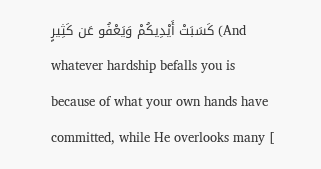كَسَبَتْ أَيْدِيكُمْ وَيَعْفُو عَن كَثِيرٍ‌ (And whatever hardship befalls you is because of what your own hands have committed, while He overlooks many [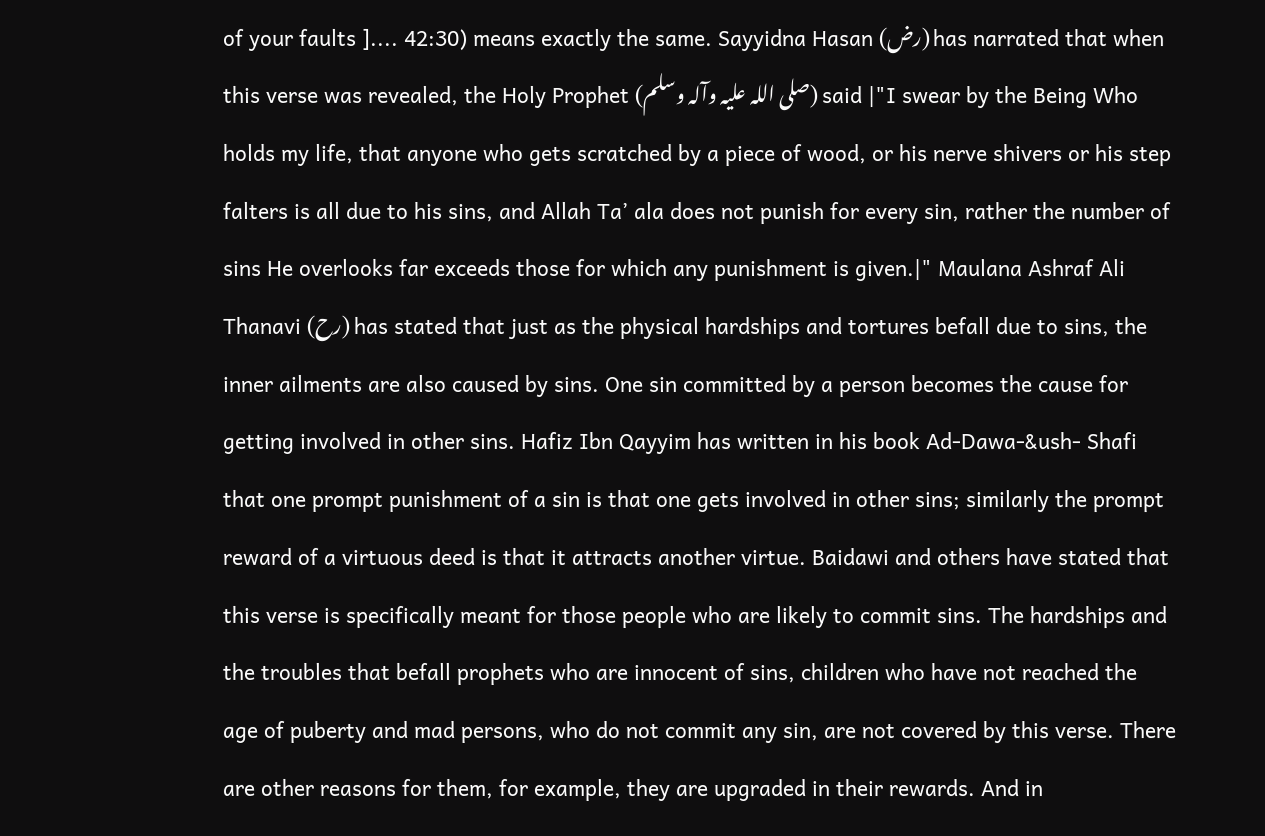of your faults ].... 42:30) means exactly the same. Sayyidna Hasan (رض) has narrated that when this verse was revealed, the Holy Prophet (صلی اللہ علیہ وآلہ وسلم) said |"I swear by the Being Who holds my life, that anyone who gets scratched by a piece of wood, or his nerve shivers or his step falters is all due to his sins, and Allah Ta’ ala does not punish for every sin, rather the number of sins He overlooks far exceeds those for which any punishment is given.|" Maulana Ashraf Ali Thanavi (رح) has stated that just as the physical hardships and tortures befall due to sins, the inner ailments are also caused by sins. One sin committed by a person becomes the cause for getting involved in other sins. Hafiz Ibn Qayyim has written in his book Ad-Dawa-&ush- Shafi that one prompt punishment of a sin is that one gets involved in other sins; similarly the prompt reward of a virtuous deed is that it attracts another virtue. Baidawi and others have stated that this verse is specifically meant for those people who are likely to commit sins. The hardships and the troubles that befall prophets who are innocent of sins, children who have not reached the age of puberty and mad persons, who do not commit any sin, are not covered by this verse. There are other reasons for them, for example, they are upgraded in their rewards. And in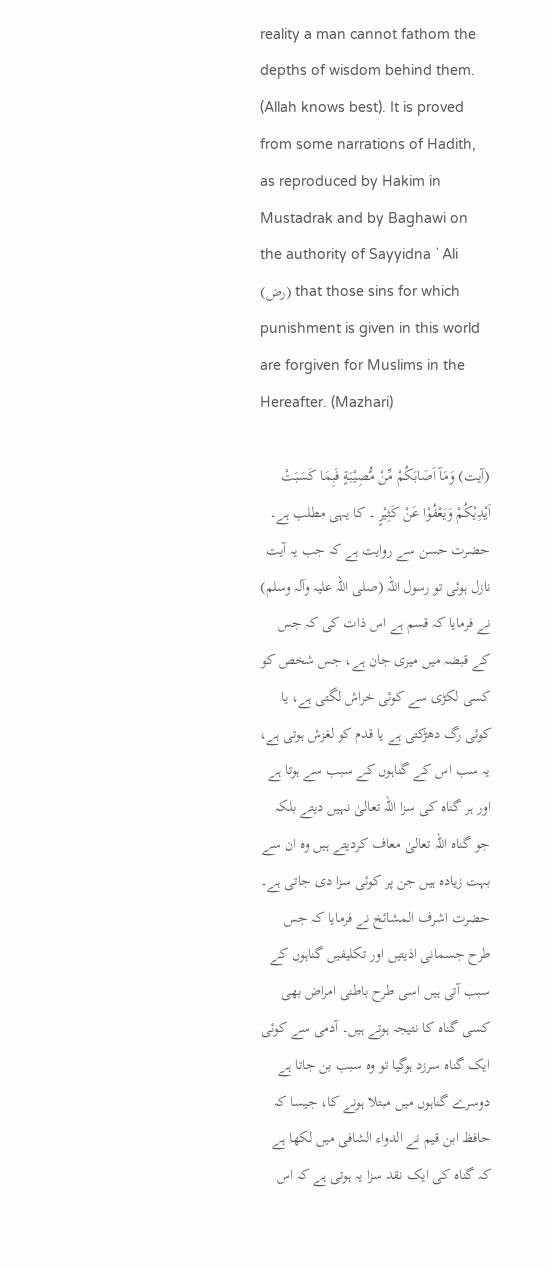reality a man cannot fathom the depths of wisdom behind them. (Allah knows best). It is proved from some narrations of Hadith, as reproduced by Hakim in Mustadrak and by Baghawi on the authority of Sayyidna ` Ali (رض) that those sins for which punishment is given in this world are forgiven for Muslims in the Hereafter. (Mazhari)

(آیت) وَمَآ اَصَابَكُمْ مِّنْ مُّصِيْبَةٍ فَبِمَا كَسَبَتْ اَيْدِيْكُمْ وَيَعْفُوْا عَنْ كَثِيْرٍ ۔ کا یہی مطلب ہے۔ حضرت حسن سے روایت ہے کہ جب یہ آیت نازل ہوئی تو رسول اللہ (صلی اللہ علیہ وآلہ وسلم) نے فرمایا کہ قسم ہے اس ذات کی کہ جس کے قبضہ میں میری جان ہے، جس شخص کو کسی لکڑی سے کوئی خراش لگتی ہے، یا کوئی رگ دھڑکتی ہے یا قدم کو لغزش ہوتی ہے، یہ سب اس کے گناہوں کے سبب سے ہوتا ہے اور ہر گناہ کی سزا اللہ تعالیٰ نہیں دیتے بلکہ جو گناہ اللہ تعالیٰ معاف کردیتے ہیں وہ ان سے بہت زیادہ ہیں جن پر کوئی سزا دی جاتی ہے۔ حضرت اشرف المشائخ نے فرمایا کہ جس طرح جسمانی اذیتیں اور تکلیفیں گناہوں کے سبب آتی ہیں اسی طرح باطنی امراض بھی کسی گناہ کا نتیجہ ہوتے ہیں۔ آدمی سے کوئی ایک گناہ سرزد ہوگیا تو وہ سبب بن جاتا ہے دوسرے گناہوں میں مبتلا ہونے کا، جیسا کہ حافظ ابن قیم نے الدواء الشافی میں لکھا ہے کہ گناہ کی ایک نقد سزا یہ ہوتی ہے کہ اس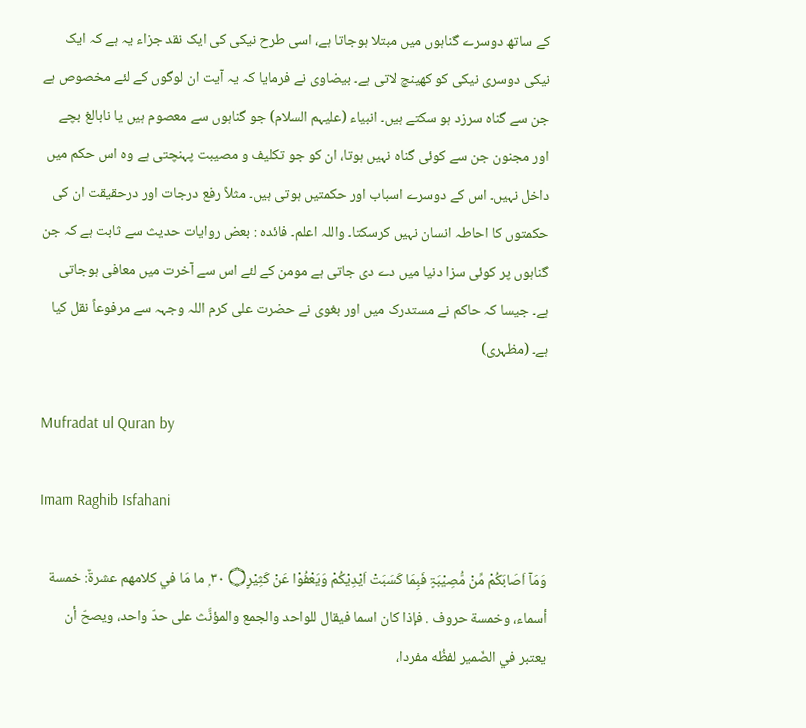کے ساتھ دوسرے گناہوں میں مبتلا ہوجاتا ہے، اسی طرح نیکی کی ایک نقد جزاء یہ ہے کہ ایک نیکی دوسری نیکی کو کھینچ لاتی ہے۔ بیضاوی نے فرمایا کہ یہ آیت ان لوگوں کے لئے مخصوص ہے جن سے گناہ سرزد ہو سکتے ہیں۔ انبیاء (علیہم السلام) جو گناہوں سے معصوم ہیں یا نابالغ بچے اور مجنون جن سے کوئی گناہ نہیں ہوتا، ان کو جو تکلیف و مصیبت پہنچتی ہے وہ اس حکم میں داخل نہیں۔ اس کے دوسرے اسباب اور حکمتیں ہوتی ہیں۔ مثلاً رفع درجات اور درحقیقت ان کی حکمتوں کا احاطہ انسان نہیں کرسکتا۔ واللہ اعلم۔ فائدہ : بعض روایات حدیث سے ثابت ہے کہ جن گناہوں پر کوئی سزا دنیا میں دے دی جاتی ہے مومن کے لئے اس سے آخرت میں معافی ہوجاتی ہے۔ جیسا کہ حاکم نے مستدرک میں اور بغوی نے حضرت علی کرم اللہ وجہہ سے مرفوعاً نقل کیا ہے۔ (مظہری)

Mufradat ul Quran by

Imam Raghib Isfahani

وَمَآ اَصَابَكُمْ مِّنْ مُّصِيْبَۃٍ فَبِمَا كَسَبَتْ اَيْدِيْكُمْ وَيَعْفُوْا عَنْ كَثِيْرٍ۝ ٣٠ ۭ ما مَا في کلامهم عشرةٌ: خمسة أسماء، وخمسة حروف . فإذا کان اسما فيقال للواحد والجمع والمؤنَّث علی حدّ واحد، ويصحّ أن يعتبر في الضّمير لفظُه مفردا،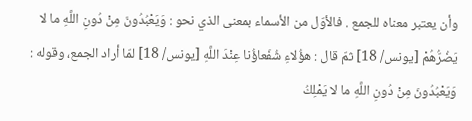وأن يعتبر معناه للجمع . فالأوّل من الأسماء بمعنی الذي نحو : وَيَعْبُدُونَ مِنْ دُونِ اللَّهِ ما لا يَضُرُّهُمْ [يونس/ 18] ثمّ قال : هؤُلاءِ شُفَعاؤُنا عِنْدَ اللَّهِ [يونس/ 18] لمّا أراد الجمع، وقوله : وَيَعْبُدُونَ مِنْ دُونِ اللَّهِ ما لا يَمْلِكُ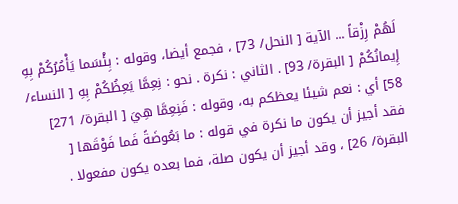لَهُمْ رِزْقاً ... الآية [ النحل/ 73] ، فجمع أيضا، وقوله : بِئْسَما يَأْمُرُكُمْ بِهِ إِيمانُكُمْ [ البقرة/ 93] . الثاني : نكرة . نحو : نِعِمَّا يَعِظُكُمْ بِهِ [ النساء/ 58] أي : نعم شيئا يعظکم به، وقوله : فَنِعِمَّا هِيَ [ البقرة/ 271] فقد أجيز أن يكون ما نكرة في قوله : ما بَعُوضَةً فَما فَوْقَها [ البقرة/ 26] ، وقد أجيز أن يكون صلة، فما بعده يكون مفعولا .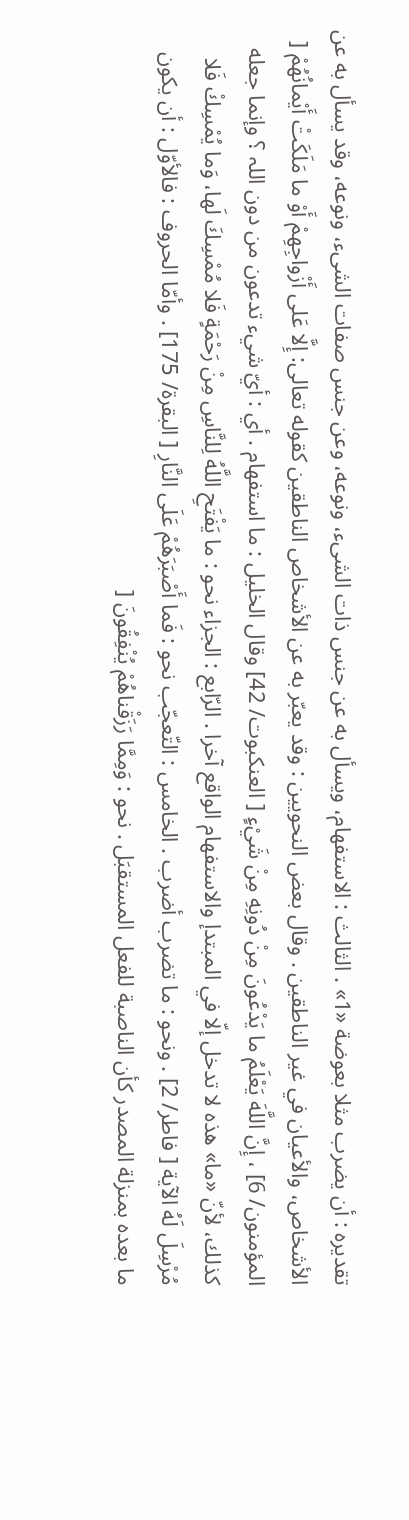تقدیره : أن يضرب مثلا بعوضة «1» . الثالث : الاستفهام، ويسأل به عن جنس ذات الشیء، ونوعه، وعن جنس صفات الشیء، ونوعه، وقد يسأل به عن الأشخاص، والأعيان في غير الناطقین . وقال بعض النحويين : وقد يعبّر به عن الأشخاص الناطقین کقوله تعالی: إِلَّا عَلى أَزْواجِهِمْ أَوْ ما مَلَكَتْ أَيْمانُهُمْ [ المؤمنون/ 6] ، إِنَّ اللَّهَ يَعْلَمُ ما يَدْعُونَ مِنْ دُونِهِ مِنْ شَيْءٍ [ العنکبوت/ 42] وقال الخلیل : ما استفهام . أي : أيّ شيء تدعون من دون اللہ ؟ وإنما جعله كذلك، لأنّ «ما» هذه لا تدخل إلّا في المبتدإ والاستفهام الواقع آخرا . الرّابع : الجزاء نحو : ما يَفْتَحِ اللَّهُ لِلنَّاسِ مِنْ رَحْمَةٍ فَلا مُمْسِكَ لَها، وَما يُمْسِكْ فَلا مُرْسِلَ لَهُ الآية [ فاطر/ 2] . ونحو : ما تضرب أضرب . الخامس : التّعجّب نحو : فَما أَصْبَرَهُمْ عَلَى النَّارِ [ البقرة/ 175] . وأمّا الحروف : فالأوّل : أن يكون ما بعده بمنزلة المصدر كأن الناصبة للفعل المستقبَل . نحو : وَمِمَّا رَزَقْناهُمْ يُنْفِقُونَ [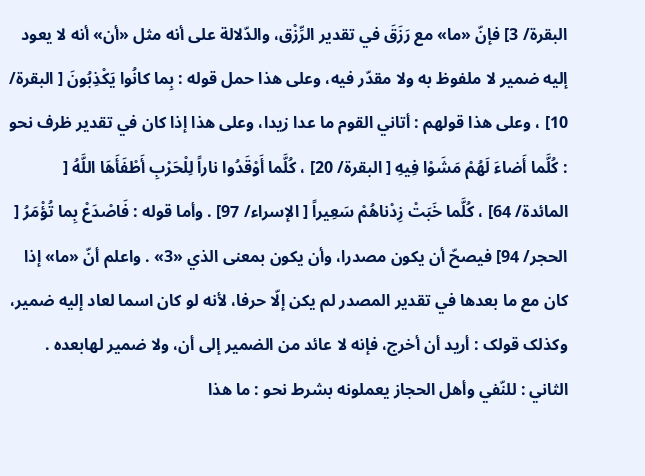البقرة/ 3] فإنّ «ما» مع رَزَقَ في تقدیر الرِّزْق، والدّلالة علی أنه مثل «أن» أنه لا يعود إليه ضمیر لا ملفوظ به ولا مقدّر فيه، وعلی هذا حمل قوله : بِما کانُوا يَكْذِبُونَ [ البقرة/ 10] ، وعلی هذا قولهم : أتاني القوم ما عدا زيدا، وعلی هذا إذا کان في تقدیر ظرف نحو : كُلَّما أَضاءَ لَهُمْ مَشَوْا فِيهِ [ البقرة/ 20] ، كُلَّما أَوْقَدُوا ناراً لِلْحَرْبِ أَطْفَأَهَا اللَّهُ [ المائدة/ 64] ، كُلَّما خَبَتْ زِدْناهُمْ سَعِيراً [ الإسراء/ 97] . وأما قوله : فَاصْدَعْ بِما تُؤْمَرُ [ الحجر/ 94] فيصحّ أن يكون مصدرا، وأن يكون بمعنی الذي «3» . واعلم أنّ «ما» إذا کان مع ما بعدها في تقدیر المصدر لم يكن إلّا حرفا، لأنه لو کان اسما لعاد إليه ضمیر، وکذلک قولک : أريد أن أخرج، فإنه لا عائد من الضمیر إلى أن، ولا ضمیر لهابعده . الثاني : للنّفي وأهل الحجاز يعملونه بشرط نحو : ما هذا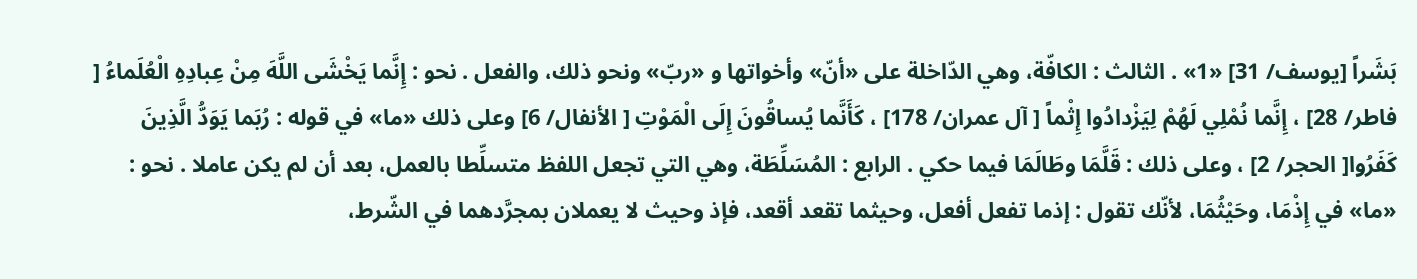بَشَراً [يوسف/ 31] «1» . الثالث : الکافّة، وهي الدّاخلة علی «أنّ» وأخواتها و «ربّ» ونحو ذلك، والفعل . نحو : إِنَّما يَخْشَى اللَّهَ مِنْ عِبادِهِ الْعُلَماءُ [ فاطر/ 28] ، إِنَّما نُمْلِي لَهُمْ لِيَزْدادُوا إِثْماً [ آل عمران/ 178] ، كَأَنَّما يُساقُونَ إِلَى الْمَوْتِ [ الأنفال/ 6] وعلی ذلك «ما» في قوله : رُبَما يَوَدُّ الَّذِينَ كَفَرُوا[ الحجر/ 2] ، وعلی ذلك : قَلَّمَا وطَالَمَا فيما حكي . الرابع : المُسَلِّطَة، وهي التي تجعل اللفظ متسلِّطا بالعمل، بعد أن لم يكن عاملا . نحو : «ما» في إِذْمَا، وحَيْثُمَا، لأنّك تقول : إذما تفعل أفعل، وحیثما تقعد أقعد، فإذ وحیث لا يعملان بمجرَّدهما في الشّرط،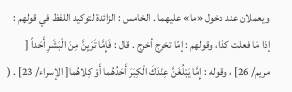ويعملان عند دخول «ما» عليهما . الخامس : الزائدة لتوکيد اللفظ في قولهم : إذا مَا فعلت کذا، وقولهم : إمّا تخرج أخرج . قال : فَإِمَّا تَرَيِنَّ مِنَ الْبَشَرِ أَحَداً [ مریم/ 26] ، وقوله : إِمَّا يَبْلُغَنَّ عِنْدَكَ الْكِبَرَ أَحَدُهُما أَوْ كِلاهُما[ الإسراء/ 23] . (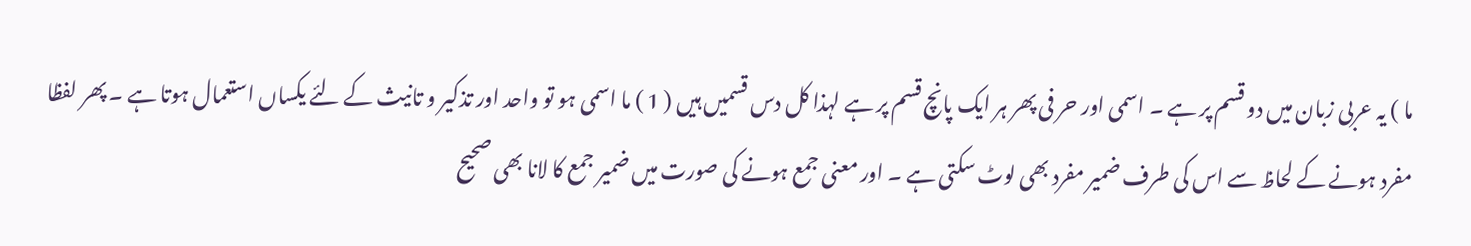ما ) یہ عربی زبان میں دو قسم پر ہے ۔ اسمی اور حر فی پھر ہر ایک پانچ قسم پر ہے لہذا کل دس قسمیں ہیں ( 1 ) ما اسمی ہو تو واحد اور تذکیر و تانیث کے لئے یکساں استعمال ہوتا ہے ۔ پھر لفظا مفرد ہونے کے لحاظ سے اس کی طرف ضمیر مفرد بھی لوٹ سکتی ہے ۔ اور معنی جمع ہونے کی صورت میں ضمیر جمع کا لانا بھی صحیح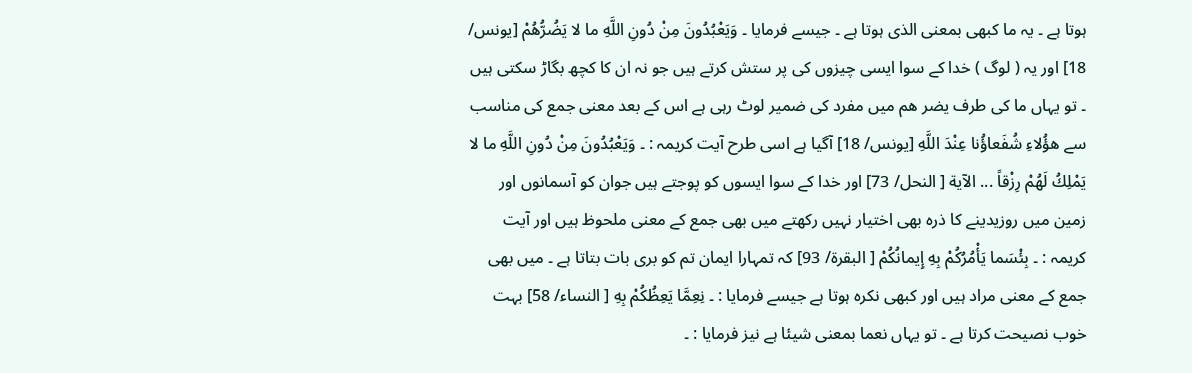ہوتا ہے ۔ یہ ما کبھی بمعنی الذی ہوتا ہے ۔ جیسے فرمایا ۔ وَيَعْبُدُونَ مِنْ دُونِ اللَّهِ ما لا يَضُرُّهُمْ [يونس/ 18] اور یہ ( لوگ ) خدا کے سوا ایسی چیزوں کی پر ستش کرتے ہیں جو نہ ان کا کچھ بگاڑ سکتی ہیں ۔ تو یہاں ما کی طرف یضر ھم میں مفرد کی ضمیر لوٹ رہی ہے اس کے بعد معنی جمع کی مناسب سے هؤُلاءِ شُفَعاؤُنا عِنْدَ اللَّهِ [يونس/ 18] آگیا ہے اسی طرح آیت کریمہ : ۔ وَيَعْبُدُونَ مِنْ دُونِ اللَّهِ ما لا يَمْلِكُ لَهُمْ رِزْقاً ... الآية [ النحل/ 73] اور خدا کے سوا ایسوں کو پوجتے ہیں جوان کو آسمانوں اور زمین میں روزیدینے کا ذرہ بھی اختیار نہیں رکھتے میں بھی جمع کے معنی ملحوظ ہیں اور آیت کریمہ : ۔ بِئْسَما يَأْمُرُكُمْ بِهِ إِيمانُكُمْ [ البقرة/ 93] کہ تمہارا ایمان تم کو بری بات بتاتا ہے ۔ میں بھی جمع کے معنی مراد ہیں اور کبھی نکرہ ہوتا ہے جیسے فرمایا : ۔ نِعِمَّا يَعِظُكُمْ بِهِ [ النساء/ 58] بہت خوب نصیحت کرتا ہے ۔ تو یہاں نعما بمعنی شیئا ہے نیز فرمایا : ۔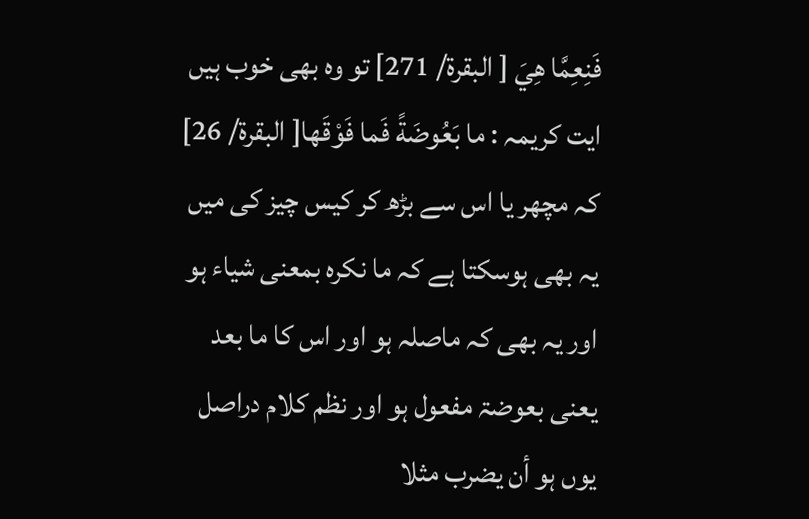فَنِعِمَّا هِيَ [ البقرة/ 271] تو وہ بھی خوب ہیں ایت کریمہ : ما بَعُوضَةً فَما فَوْقَها[ البقرة/ 26] کہ مچھر یا اس سے بڑھ کر کیس چیز کی میں یہ بھی ہوسکتا ہے کہ ما نکرہ بمعنی شیاء ہو اور یہ بھی کہ ماصلہ ہو اور اس کا ما بعد یعنی بعوضۃ مفعول ہو اور نظم کلام دراصل یوں ہو أن يضرب مثلا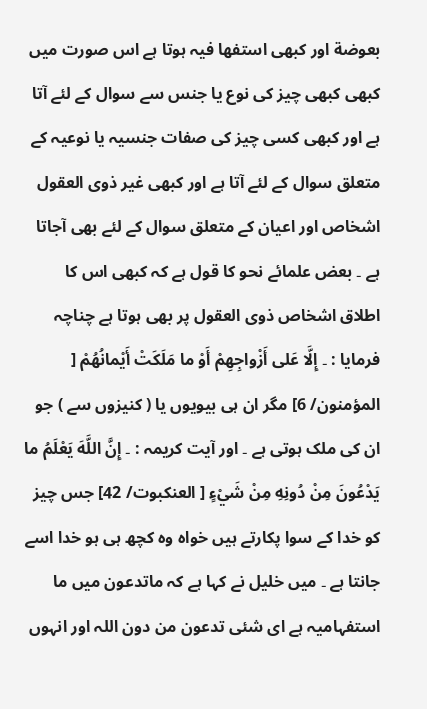بعوضة اور کبھی استفھا فیہ ہوتا ہے اس صورت میں کبھی کبھی چیز کی نوع یا جنس سے سوال کے لئے آتا ہے اور کبھی کسی چیز کی صفات جنسیہ یا نوعیہ کے متعلق سوال کے لئے آتا ہے اور کبھی غیر ذوی العقول اشخاص اور اعیان کے متعلق سوال کے لئے بھی آجاتا ہے ۔ بعض علمائے نحو کا قول ہے کہ کبھی اس کا اطلاق اشخاص ذوی العقول پر بھی ہوتا ہے چناچہ فرمایا : ۔ إِلَّا عَلى أَزْواجِهِمْ أَوْ ما مَلَكَتْ أَيْمانُهُمْ [ المؤمنون/ 6] مگر ان ہی بیویوں یا ( کنیزوں سے ) جو ان کی ملک ہوتی ہے ۔ اور آیت کریمہ : ۔ إِنَّ اللَّهَ يَعْلَمُ ما يَدْعُونَ مِنْ دُونِهِ مِنْ شَيْءٍ [ العنکبوت/ 42] جس چیز کو خدا کے سوا پکارتے ہیں خواہ وہ کچھ ہی ہو خدا اسے جانتا ہے ۔ میں خلیل نے کہا ہے کہ ماتدعون میں ما استفہامیہ ہے ای شئی تدعون من دون اللہ اور انہوں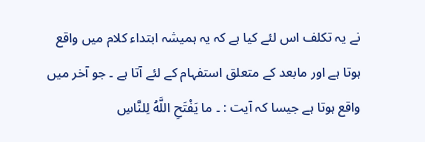نے یہ تکلف اس لئے کیا ہے کہ یہ ہمیشہ ابتداء کلام میں واقع ہوتا ہے اور مابعد کے متعلق استفہام کے لئے آتا ہے ۔ جو آخر میں واقع ہوتا ہے جیسا کہ آیت : ۔ ما يَفْتَحِ اللَّهُ لِلنَّاسِ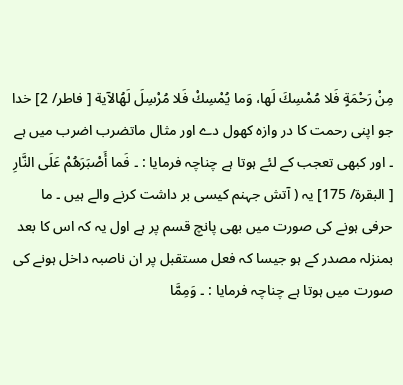مِنْ رَحْمَةٍ فَلا مُمْسِكَ لَها، وَما يُمْسِكْ فَلا مُرْسِلَ لَهُالآية [ فاطر/ 2] خدا جو اپنی رحمت کا در وازہ کھول دے اور مثال ماتضرب اضرب میں ہے ۔ اور کبھی تعجب کے لئے ہوتا ہے چناچہ فرمایا : ۔ فَما أَصْبَرَهُمْ عَلَى النَّارِ [ البقرة/ 175] یہ ( آتش جہنم کیسی بر داشت کرنے والے ہیں ۔ ما حرفی ہونے کی صورت میں بھی پانچ قسم پر ہے اول یہ کہ اس کا بعد بمنزلہ مصدر کے ہو جیسا کہ فعل مستقبل پر ان ناصبہ داخل ہونے کی صورت میں ہوتا ہے چناچہ فرمایا : ۔ وَمِمَّا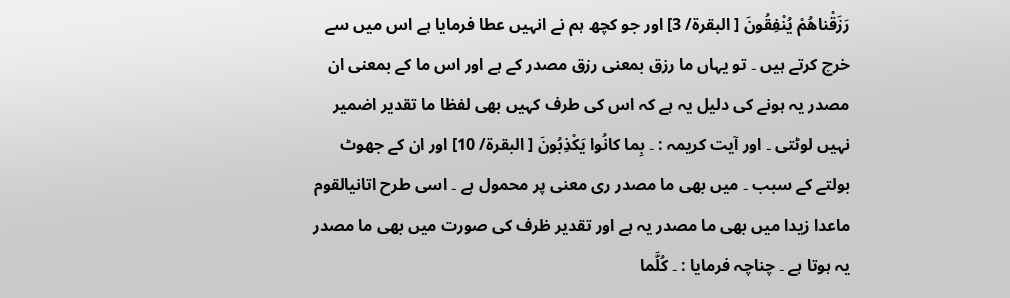رَزَقْناهُمْ يُنْفِقُونَ [ البقرة/ 3] اور جو کچھ ہم نے انہیں عطا فرمایا ہے اس میں سے خرچ کرتے ہیں ۔ تو یہاں ما رزق بمعنی رزق مصدر کے ہے اور اس ما کے بمعنی ان مصدر یہ ہونے کی دلیل یہ ہے کہ اس کی طرف کہیں بھی لفظا ما تقدیر اضمیر نہیں لوٹتی ۔ اور آیت کریمہ : ۔ بِما کانُوا يَكْذِبُونَ [ البقرة/ 10] اور ان کے جھوٹ بولتے کے سبب ۔ میں بھی ما مصدر ری معنی پر محمول ہے ۔ اسی طرح اتانیالقوم ماعدا زیدا میں بھی ما مصدر یہ ہے اور تقدیر ظرف کی صورت میں بھی ما مصدر یہ ہوتا ہے ۔ چناچہ فرمایا : ۔ كُلَّما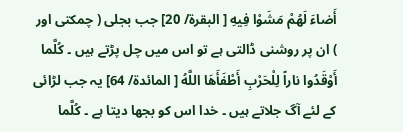أَضاءَ لَهُمْ مَشَوْا فِيهِ [ البقرة/ 20] جب بجلی ( چمکتی اور ) ان پر روشنی ڈالتی ہے تو اس میں چل پڑتے ہیں ۔ كُلَّما أَوْقَدُوا ناراً لِلْحَرْبِ أَطْفَأَهَا اللَّهُ [ المائدة/ 64] یہ جب لڑائی کے لئے آگ جلاتے ہیں ۔ خدا اس کو بجھا دیتا ہے ۔ كُلَّما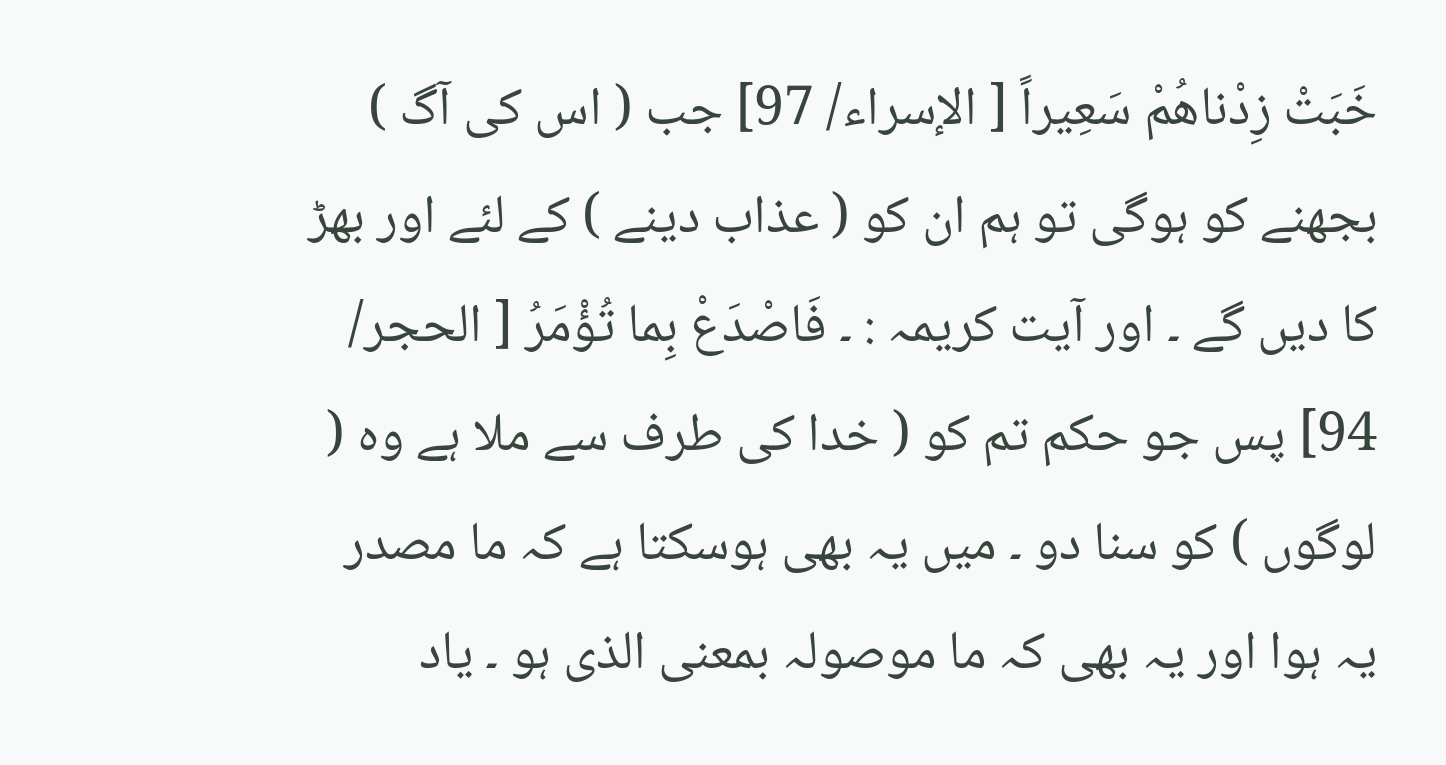خَبَتْ زِدْناهُمْ سَعِيراً [ الإسراء/ 97] جب ( اس کی آگ ) بجھنے کو ہوگی تو ہم ان کو ( عذاب دینے ) کے لئے اور بھڑ کا دیں گے ۔ اور آیت کریمہ : ۔ فَاصْدَعْ بِما تُؤْمَرُ [ الحجر/ 94] پس جو حکم تم کو ( خدا کی طرف سے ملا ہے وہ ( لوگوں ) کو سنا دو ۔ میں یہ بھی ہوسکتا ہے کہ ما مصدر یہ ہوا اور یہ بھی کہ ما موصولہ بمعنی الذی ہو ۔ یاد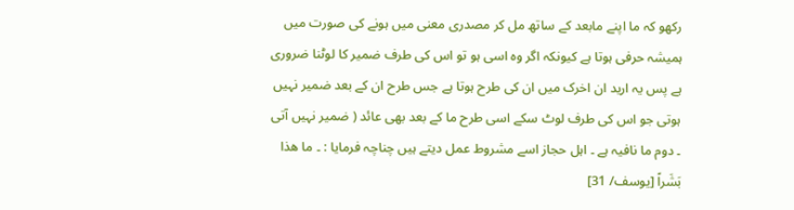رکھو کہ ما اپنے مابعد کے ساتھ مل کر مصدری معنی میں ہونے کی صورت میں ہمیشہ حرفی ہوتا ہے کیونکہ اگر وہ اسی ہو تو اس کی طرف ضمیر کا لوٹنا ضروری ہے پس یہ ارید ان اخرک میں ان کی طرح ہوتا ہے جس طرح ان کے بعد ضمیر نہیں ہوتی جو اس کی طرف لوٹ سکے اسی طرح ما کے بعد بھی عائد ( ضمیر نہیں آتی ۔ دوم ما نافیہ ہے ۔ اہل حجاز اسے مشروط عمل دیتے ہیں چناچہ فرمایا : ۔ ما هذا بَشَراً [يوسف/ 31]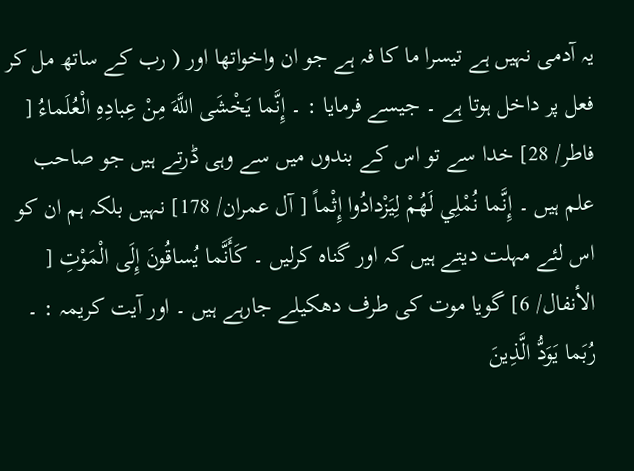یہ آدمی نہیں ہے تیسرا ما کا فہ ہے جو ان واخواتھا اور ( رب کے ساتھ مل کر فعل پر داخل ہوتا ہے ۔ جیسے فرمایا : ۔ إِنَّما يَخْشَى اللَّهَ مِنْ عِبادِهِ الْعُلَماءُ [ فاطر/ 28] خدا سے تو اس کے بندوں میں سے وہی ڈرتے ہیں جو صاحب علم ہیں ۔ إِنَّما نُمْلِي لَهُمْ لِيَزْدادُوا إِثْماً [ آل عمران/ 178] نہیں بلکہ ہم ان کو اس لئے مہلت دیتے ہیں کہ اور گناہ کرلیں ۔ كَأَنَّما يُساقُونَ إِلَى الْمَوْتِ [ الأنفال/ 6] گویا موت کی طرف دھکیلے جارہے ہیں ۔ اور آیت کریمہ : ۔ رُبَما يَوَدُّ الَّذِينَ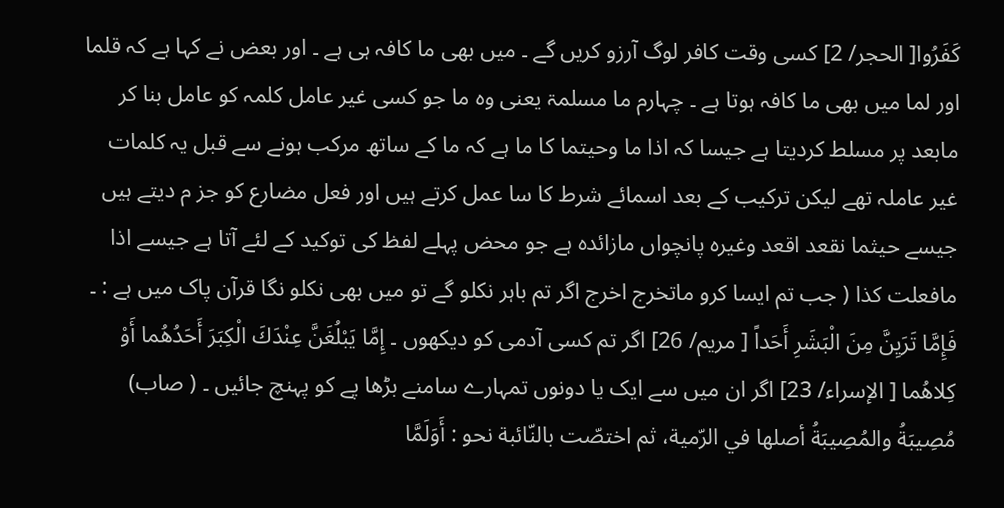كَفَرُوا[ الحجر/ 2] کسی وقت کافر لوگ آرزو کریں گے ۔ میں بھی ما کافہ ہی ہے ۔ اور بعض نے کہا ہے کہ قلما اور لما میں بھی ما کافہ ہوتا ہے ۔ چہارم ما مسلمۃ یعنی وہ ما جو کسی غیر عامل کلمہ کو عامل بنا کر مابعد پر مسلط کردیتا ہے جیسا کہ اذا ما وحیتما کا ما ہے کہ ما کے ساتھ مرکب ہونے سے قبل یہ کلمات غیر عاملہ تھے لیکن ترکیب کے بعد اسمائے شرط کا سا عمل کرتے ہیں اور فعل مضارع کو جز م دیتے ہیں جیسے حیثما نقعد اقعد وغیرہ پانچواں مازائدہ ہے جو محض پہلے لفظ کی توکید کے لئے آتا ہے جیسے اذا مافعلت کذا ( جب تم ایسا کرو ماتخرج اخرج اگر تم باہر نکلو گے تو میں بھی نکلو نگا قرآن پاک میں ہے : ۔ فَإِمَّا تَرَيِنَّ مِنَ الْبَشَرِ أَحَداً [ مریم/ 26] اگر تم کسی آدمی کو دیکھوں ۔ إِمَّا يَبْلُغَنَّ عِنْدَكَ الْكِبَرَ أَحَدُهُما أَوْ كِلاهُما [ الإسراء/ 23] اگر ان میں سے ایک یا دونوں تمہارے سامنے بڑھا پے کو پہنچ جائیں ۔ ( صاب) مُصِيبَةُ والمُصِيبَةُ أصلها في الرّمية، ثم اختصّت بالنّائبة نحو : أَوَلَمَّا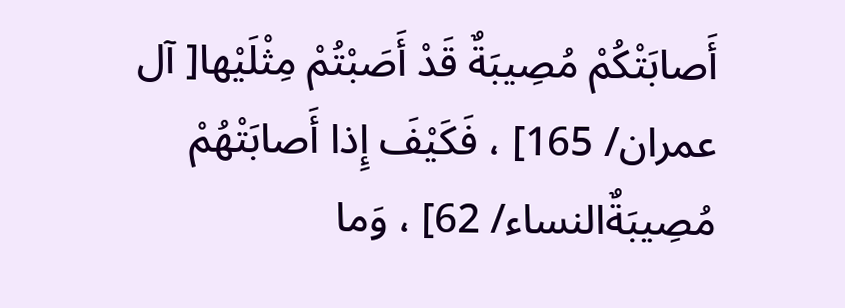أَصابَتْكُمْ مُصِيبَةٌ قَدْ أَصَبْتُمْ مِثْلَيْها[ آل عمران/ 165] ، فَكَيْفَ إِذا أَصابَتْهُمْ مُصِيبَةٌالنساء/ 62] ، وَما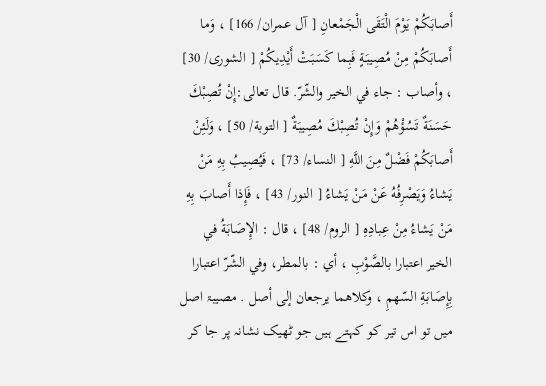أَصابَكُمْ يَوْمَ الْتَقَى الْجَمْعانِ [ آل عمران/ 166] ، وَما أَصابَكُمْ مِنْ مُصِيبَةٍ فَبِما كَسَبَتْ أَيْدِيكُمْ [ الشوری/ 30] ، وأصاب : جاء في الخیر والشّرّ. قال تعالی:إِنْ تُصِبْكَ حَسَنَةٌ تَسُؤْهُمْ وَإِنْ تُصِبْكَ مُصِيبَةٌ [ التوبة/ 50] ، وَلَئِنْ أَصابَكُمْ فَضْلٌ مِنَ اللَّهِ [ النساء/ 73] ، فَيُصِيبُ بِهِ مَنْ يَشاءُ وَيَصْرِفُهُ عَنْ مَنْ يَشاءُ [ النور/ 43] ، فَإِذا أَصابَ بِهِ مَنْ يَشاءُ مِنْ عِبادِهِ [ الروم/ 48] ، قال : الإِصَابَةُ في الخیر اعتبارا بالصَّوْبِ ، أي : بالمطر، وفي الشّرّ اعتبارا بِإِصَابَةِ السّهمِ ، وکلاهما يرجعان إلى أصل . مصیبۃ اصل میں تو اس تیر کو کہتے ہیں جو ٹھیک نشانہ پر جا کر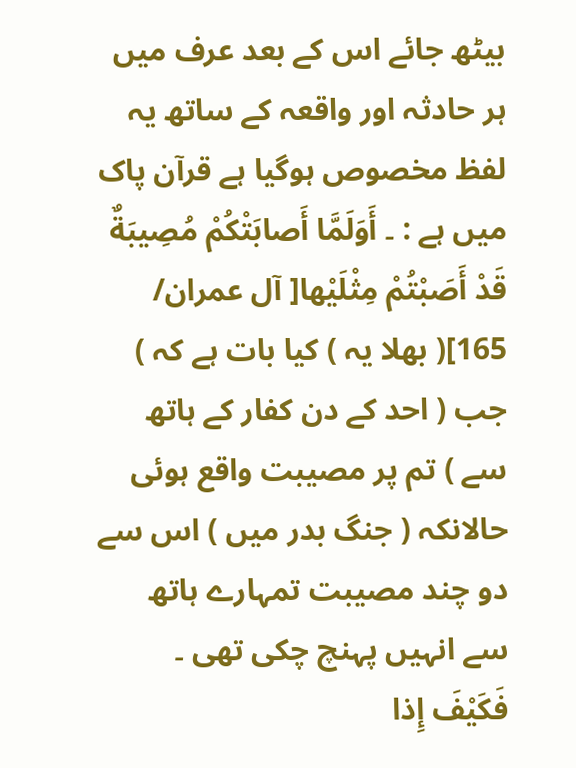بیٹھ جائے اس کے بعد عرف میں ہر حادثہ اور واقعہ کے ساتھ یہ لفظ مخصوص ہوگیا ہے قرآن پاک میں ہے : ۔ أَوَلَمَّا أَصابَتْكُمْ مُصِيبَةٌ قَدْ أَصَبْتُمْ مِثْلَيْها[ آل عمران/ 165]( بھلا یہ ) کیا بات ہے کہ ) جب ( احد کے دن کفار کے ہاتھ سے ) تم پر مصیبت واقع ہوئی حالانکہ ( جنگ بدر میں ) اس سے دو چند مصیبت تمہارے ہاتھ سے انہیں پہنچ چکی تھی ۔ فَكَيْفَ إِذا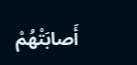أَصابَتْهُمْ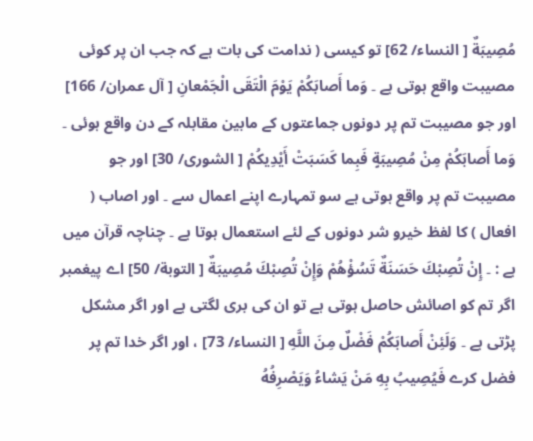مُصِيبَةٌ [ النساء/ 62] تو کیسی ( ندامت کی بات ہے کہ جب ان پر کوئی مصیبت واقع ہوتی ہے ۔ وَما أَصابَكُمْ يَوْمَ الْتَقَى الْجَمْعانِ [ آل عمران/ 166] اور جو مصیبت تم پر دونوں جماعتوں کے مابین مقابلہ کے دن واقع ہوئی ۔ وَما أَصابَكُمْ مِنْ مُصِيبَةٍ فَبِما كَسَبَتْ أَيْدِيكُمْ [ الشوری/ 30] اور جو مصیبت تم پر واقع ہوتی ہے سو تمہارے اپنے اعمال سے ۔ اور اصاب ( افعال ) کا لفظ خیرو شر دونوں کے لئے استعمال ہوتا ہے ۔ چناچہ قرآن میں ہے : ۔ إِنْ تُصِبْكَ حَسَنَةٌ تَسُؤْهُمْ وَإِنْ تُصِبْكَ مُصِيبَةٌ [ التوبة/ 50] اے پیغمبر اگر تم کو اصائش حاصل ہوتی ہے تو ان کی بری لگتی ہے اور اگر مشکل پڑتی ہے ۔ وَلَئِنْ أَصابَكُمْ فَضْلٌ مِنَ اللَّهِ [ النساء/ 73] ، اور اگر خدا تم پر فضل کرے فَيُصِيبُ بِهِ مَنْ يَشاءُ وَيَصْرِفُهُ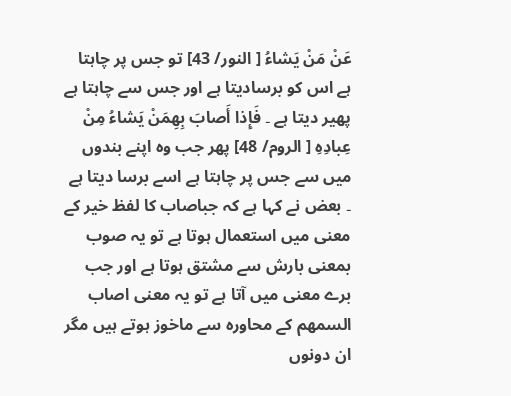عَنْ مَنْ يَشاءُ [ النور/ 43] تو جس پر چاہتا ہے اس کو برسادیتا ہے اور جس سے چاہتا ہے پھیر دیتا ہے ۔ فَإِذا أَصابَ بِهِمَنْ يَشاءُ مِنْ عِبادِهِ [ الروم/ 48] پھر جب وہ اپنے بندوں میں سے جس پر چاہتا ہے اسے برسا دیتا ہے ۔ بعض نے کہا ہے کہ جباصاب کا لفظ خیر کے معنی میں استعمال ہوتا ہے تو یہ صوب بمعنی بارش سے مشتق ہوتا ہے اور جب برے معنی میں آتا ہے تو یہ معنی اصاب السمھم کے محاورہ سے ماخوز ہوتے ہیں مگر ان دونوں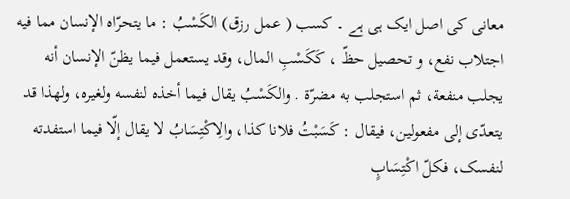معانی کی اصل ایک ہی ہے ۔ كسب ( عمل رزق) الكَسْبُ : ما يتحرّاه الإنسان مما فيه اجتلاب نفع، و تحصیل حظّ ، كَكَسْبِ المال، وقد يستعمل فيما يظنّ الإنسان أنه يجلب منفعة، ثم استجلب به مضرّة . والکَسْبُ يقال فيما أخذه لنفسه ولغیره، ولهذا قد يتعدّى إلى مفعولین، فيقال : كَسَبْتُ فلانا کذا، والِاكْتِسَابُ لا يقال إلّا فيما استفدته لنفسک، فكلّ اكْتِسَابٍ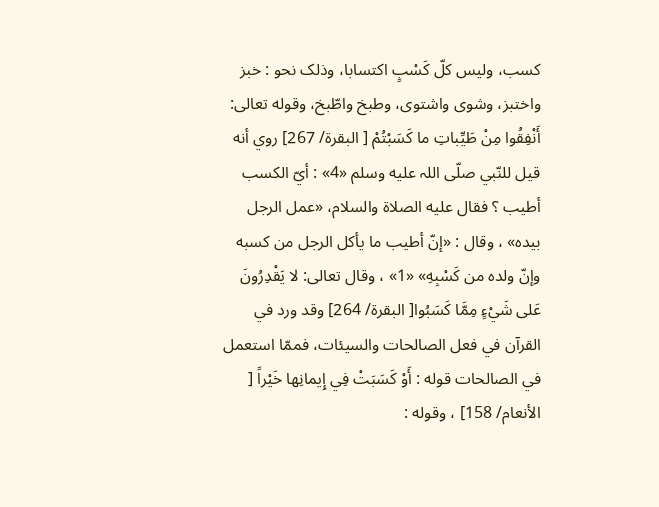کسب، ولیس کلّ كَسْبٍ اکتسابا، وذلک نحو : خبز واختبز، وشوی واشتوی، وطبخ واطّبخ، وقوله تعالی: أَنْفِقُوا مِنْ طَيِّباتِ ما كَسَبْتُمْ [ البقرة/ 267] روي أنه قيل للنّبي صلّى اللہ عليه وسلم «4» : أيّ الکسب أطيب ؟ فقال عليه الصلاة والسلام، «عمل الرجل بيده» ، وقال : «إنّ أطيب ما يأكل الرجل من کسبه وإنّ ولده من كَسْبِهِ» «1» ، وقال تعالی: لا يَقْدِرُونَ عَلى شَيْءٍ مِمَّا كَسَبُوا[ البقرة/ 264] وقد ورد في القرآن في فعل الصالحات والسيئات، فممّا استعمل في الصالحات قوله : أَوْ كَسَبَتْ فِي إِيمانِها خَيْراً [ الأنعام/ 158] ، وقوله :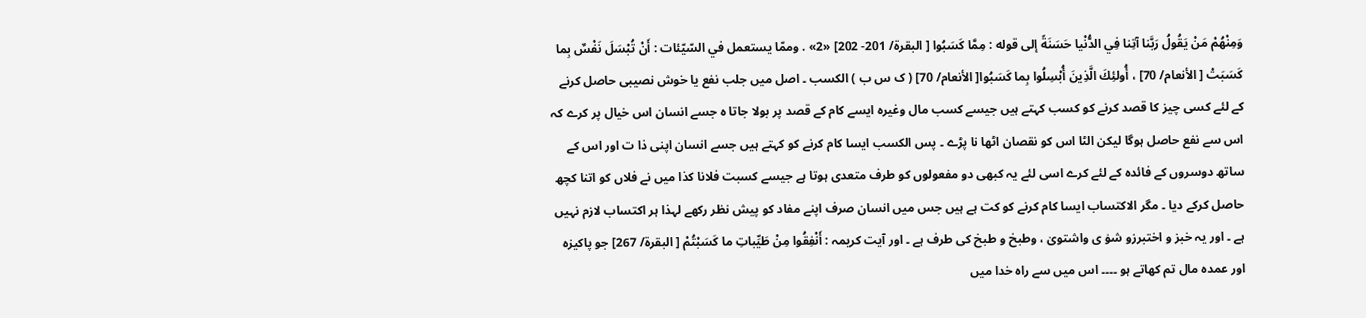وَمِنْهُمْ مَنْ يَقُولُ رَبَّنا آتِنا فِي الدُّنْيا حَسَنَةً إلى قوله : مِمَّا كَسَبُوا [ البقرة/ 201- 202] «2» . وممّا يستعمل في السّيّئات : أَنْ تُبْسَلَ نَفْسٌ بِما كَسَبَتْ [ الأنعام/ 70] ، أُولئِكَ الَّذِينَ أُبْسِلُوا بِما كَسَبُوا[ الأنعام/ 70] ( ک س ب ) الکسب ۔ اصل میں جلب نفع یا خوش نصیبی حاصل کرنے کے لئے کسی چیز کا قصد کرنے کو کسب کہتے ہیں جیسے کسب مال وغیرہ ایسے کام کے قصد پر بولا جاتا ہ جسے انسان اس خیال پر کرے کہ اس سے نفع حاصل ہوگا لیکن الٹا اس کو نقصان اٹھا نا پڑے ۔ پس الکسب ایسا کام کرنے کو کہتے ہیں جسے انسان اپنی ذا ت اور اس کے ساتھ دوسروں کے فائدہ کے لئے کرے اسی لئے یہ کبھی دو مفعولوں کو طرف متعدی ہوتا ہے جیسے کسبت فلانا کذا میں نے فلاں کو اتنا کچھ حاصل کرکے دیا ۔ مگر الاکتساب ایسا کام کرنے کو کت ہے ہیں جس میں انسان صرف اپنے مفاد کو پیش نظر رکھے لہذا ہر اکتساب لازم نہیں ہے ۔ اور یہ خبز و اختبرزو شوٰ ی واشتویٰ ، وطبخ و طبخ کی طرف ہے ۔ اور آیت کریمہ : أَنْفِقُوا مِنْ طَيِّباتِ ما كَسَبْتُمْ [ البقرة/ 267] جو پاکیزہ اور عمدہ مال تم کھاتے ہو ۔۔۔۔ اس میں سے راہ خدا میں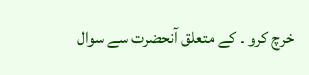خرچ کرو ۔ کے متعلق آنحضرت سے سوال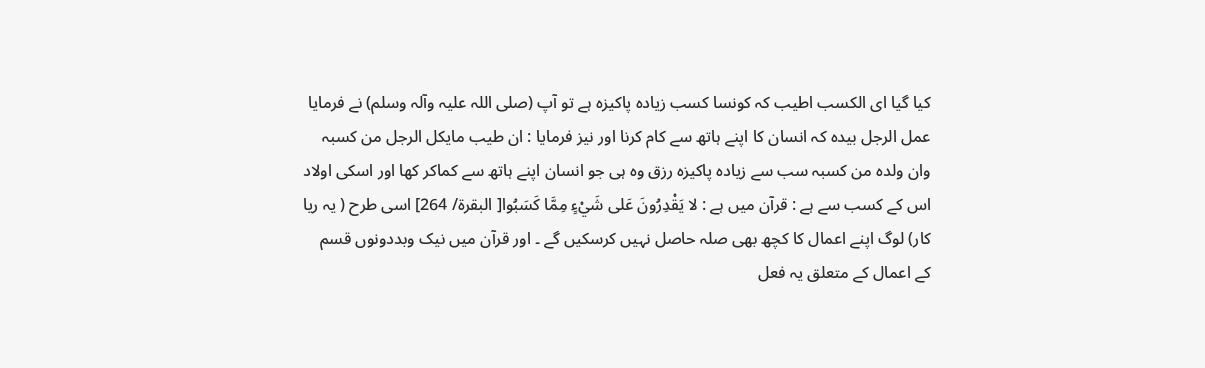کیا گیا ای الکسب اطیب کہ کونسا کسب زیادہ پاکیزہ ہے تو آپ (صلی اللہ علیہ وآلہ وسلم) نے فرمایا عمل الرجل بیدہ کہ انسان کا اپنے ہاتھ سے کام کرنا اور نیز فرمایا : ان طیب مایکل الرجل من کسبہ وان ولدہ من کسبہ سب سے زیادہ پاکیزہ رزق وہ ہی جو انسان اپنے ہاتھ سے کماکر کھا اور اسکی اولاد اس کے کسب سے ہے : قرآن میں ہے : لا يَقْدِرُونَ عَلى شَيْءٍ مِمَّا كَسَبُوا[ البقرة/ 264] اسی طرح ( یہ ریا کار) لوگ اپنے اعمال کا کچھ بھی صلہ حاصل نہیں کرسکیں گے ۔ اور قرآن میں نیک وبددونوں قسم کے اعمال کے متعلق یہ فعل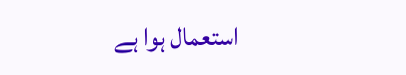استعمال ہوا ہے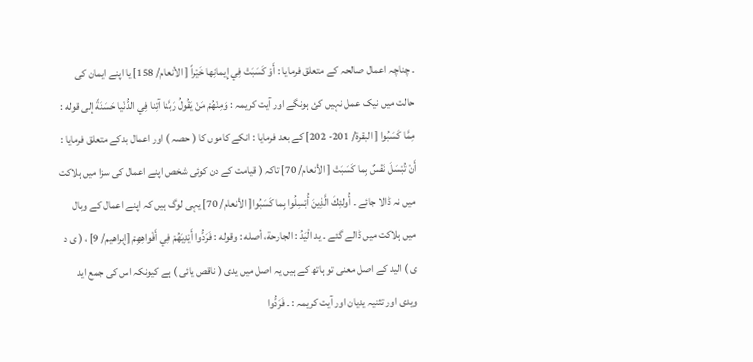۔ چناچہ اعمال صالحہ کے متعلق فرمایا : أَوْ كَسَبَتْ فِي إِيمانِها خَيْراً [ الأنعام/ 158] یا اپنے ایمان کی حالت میں نیک عمل نہیں کئ ہونگے اور آیت کریمہ : وَمِنْهُمْ مَنْ يَقُولُ رَبَّنا آتِنا فِي الدُّنْيا حَسَنَةً إلى قوله : مِمَّا كَسَبُوا [ البقرة/ 201- 202] کے بعد فرمایا : انکے کاموں کا ( حصہ ) اور اعمال بدکے متعلق فرمایا : أَنْ تُبْسَلَ نَفْسٌ بِما كَسَبَتْ [ الأنعام/ 70] تاکہ ( قیامت کے دن کوئی شخص اپنے اعمال کی سزا میں ہلاکت میں نہ ڈالا جائے ۔ أُولئِكَ الَّذِينَ أُبْسِلُوا بِما كَسَبُوا[ الأنعام/ 70] یہی لوگ ہیں کہ اپنے اعمال کے وبال میں ہلاکت میں ڈالے گئے ۔ يد الْيَدُ : الجارحة، أصله : وقوله : فَرَدُّوا أَيْدِيَهُمْ فِي أَفْواهِهِمْ [إبراهيم/ 9] ، ( ی د ی ) الید کے اصل معنی تو ہاتھ کے ہیں یہ اصل میں یدی ( ناقص یائی ) ہے کیونکہ اس کی جمع اید ویدی اور تثنیہ یدیان اور آیت کریمہ : ۔ فَرَدُّوا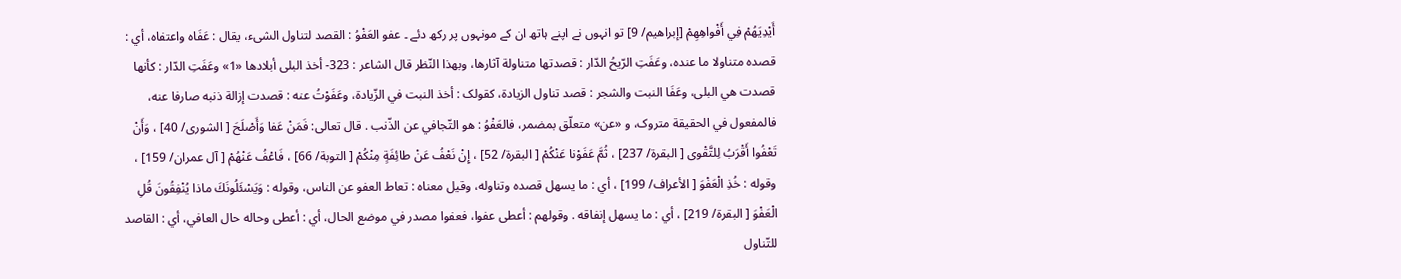أَيْدِيَهُمْ فِي أَفْواهِهِمْ [إبراهيم/ 9] تو انہوں نے اپنے ہاتھ ان کے مونہوں پر رکھ دئے ۔ عفو العَفْوُ : القصد لتناول الشیء، يقال : عَفَاه واعتفاه، أي : قصده متناولا ما عنده، وعَفَتِ الرّيحُ الدّار : قصدتها متناولة آثارها، وبهذا النّظر قال الشاعر : 323- أخذ البلی أبلادها «1» وعَفَتِ الدّار : كأنها قصدت هي البلی، وعَفَا النبت والشجر : قصد تناول الزیادة، کقولک : أخذ النبت في الزّيادة، وعَفَوْتُ عنه : قصدت إزالة ذنبه صارفا عنه، فالمفعول في الحقیقة متروک، و «عن» متعلّق بمضمر، فالعَفْوُ : هو التّجافي عن الذّنب . قال تعالی: فَمَنْ عَفا وَأَصْلَحَ [ الشوری/ 40] ، وَأَنْ تَعْفُوا أَقْرَبُ لِلتَّقْوى [ البقرة/ 237] ، ثُمَّ عَفَوْنا عَنْكُمْ [ البقرة/ 52] ، إِنْ نَعْفُ عَنْ طائِفَةٍ مِنْكُمْ [ التوبة/ 66] ، فَاعْفُ عَنْهُمْ [ آل عمران/ 159] ، وقوله : خُذِ الْعَفْوَ [ الأعراف/ 199] ، أي : ما يسهل قصده وتناوله، وقیل معناه : تعاط العفو عن الناس، وقوله : وَيَسْئَلُونَكَ ماذا يُنْفِقُونَ قُلِ الْعَفْوَ [ البقرة/ 219] ، أي : ما يسهل إنفاقه . وقولهم : أعطی عفوا، فعفوا مصدر في موضع الحال، أي : أعطی وحاله حال العافي، أي : القاصد للتّناول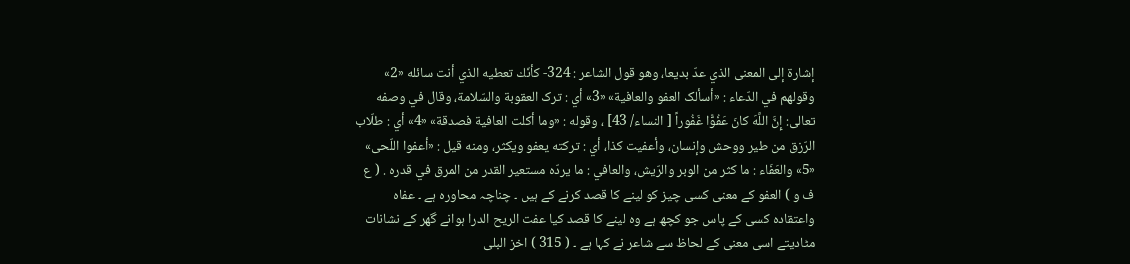إشارة إلى المعنی الذي عدّ بدیعا، وهو قول الشاعر : 324- كأنّك تعطيه الذي أنت سائله «2» وقولهم في الدّعاء : «أسألک العفو والعافية» «3» أي : ترک العقوبة والسّلامة، وقال في وصفه تعالی: إِنَّ اللَّهَ كانَ عَفُوًّا غَفُوراً [ النساء/ 43] ، وقوله : «وما أكلت العافية فصدقة» «4» أي : طلّاب الرّزق من طير ووحش وإنسان، وأعفیت کذا، أي : تركته يعفو ويكثر، ومنه قيل : «أعفوا اللّحى» «5» والعَفَاء : ما کثر من الوبر والرّيش، والعافي : ما يردّه مستعیر القدر من المرق في قدره . ( ع ف و ) العفو کے معنی کسی چیز کو لینے کا قصد کرنے کے ہیں ۔ چناچہ محاورہ ہے ۔ عفاہ واعتقادہ کسی کے پاس جو کچھ ہے وہ لینے کا قصد کیا عفت الریح الدرا ہوانے گھر کے نشانات مٹادیتے اسی معنی کے لحاظ سے شاعر نے کہا ہے ۔ ( 315 ) اخز البلی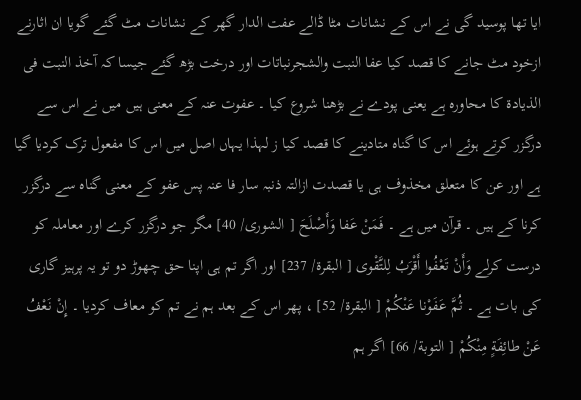ایا تھا پوسید گی نے اس کے نشانات مٹا ڈالے عفت الدار گھر کے نشانات مٹ گئے گویا ان اثارنے ازخود مٹ جانے کا قصد کیا عفا النبت والشجرنباتات اور درخت بڑھ گئے جیسا کہ آخذ النبت فی الذیادۃ کا محاورہ ہے یعنی پودے نے بڑھنا شروع کیا ۔ عفوت عنہ کے معنی ہیں میں نے اس سے درگزر کرتے ہوئے اس کا گناہ متادینے کا قصد کیا ز لہذا یہاں اصل میں اس کا مفعول ترک کردیا گیا ہے اور عن کا متعلق مخذوف ہی یا قصدت ازالتہ ذنبہ سار فا عنہ پس عفو کے معنی گناہ سے درگزر کرنا کے ہیں ۔ قرآن میں ہے ۔ فَمَنْ عَفا وَأَصْلَحَ [ الشوری/ 40] مگر جو درگزر کرے اور معاملہ کو درست کرلے وَأَنْ تَعْفُوا أَقْرَبُ لِلتَّقْوى [ البقرة/ 237] اور اگر تم ہی اپنا حق چھوڑ دو تو یہ پرہیز گاری کی بات ہے ۔ ثُمَّ عَفَوْنا عَنْكُمْ [ البقرة/ 52] ، پھر اس کے بعد ہم نے تم کو معاف کردیا ۔ إِنْ نَعْفُ عَنْ طائِفَةٍ مِنْكُمْ [ التوبة/ 66] اگر ہم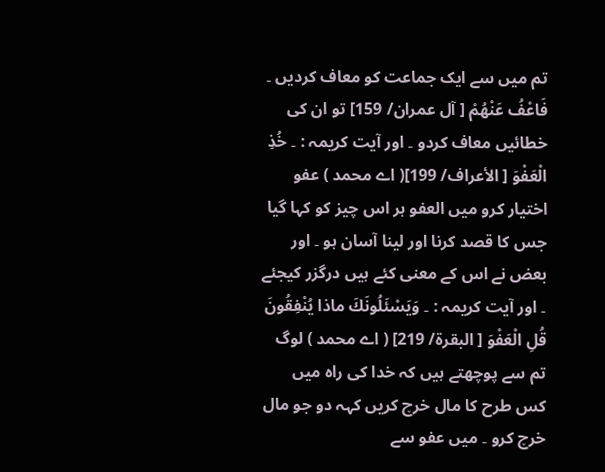تم میں سے ایک جماعت کو معاف کردیں ۔ فَاعْفُ عَنْهُمْ [ آل عمران/ 159] تو ان کی خطائیں معاف کردو ۔ اور آیت کریمہ : ۔ خُذِ الْعَفْوَ [ الأعراف/ 199]( اے محمد ) عفو اختیار کرو میں العفو ہر اس چیز کو کہا گیا جس کا قصد کرنا اور لینا آسان ہو ۔ اور بعض نے اس کے معنی کئے ہیں درگزر کیجئے ۔ اور آیت کریمہ : ۔ وَيَسْئَلُونَكَ ماذا يُنْفِقُونَ قُلِ الْعَفْوَ [ البقرة/ 219] ( اے محمد ) لوگ تم سے پوچھتے ہیں کہ خدا کی راہ میں کس طرح کا مال خرچ کریں کہہ دو جو مال خرچ کرو ۔ میں عفو سے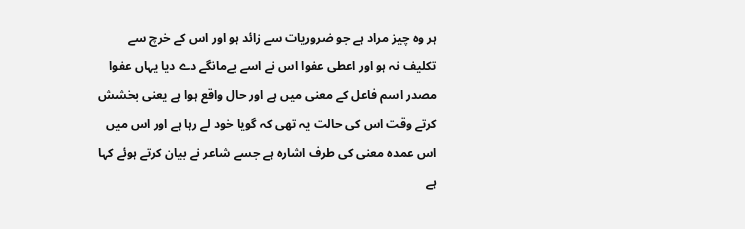ہر وہ چیز مراد ہے جو ضروریات سے زائد ہو اور اس کے خرچ سے تکلیف نہ ہو اور اعطی عفوا اس نے اسے بےمانگے دے دیا یہاں عفوا مصدر اسم فاعل کے معنی میں ہے اور حال واقع ہوا ہے یعنی بخشش کرتے وقت اس کی حالت یہ تھی کہ گویا خود لے رہا ہے اور اس میں اس عمدہ معنی کی طرف اشارہ ہے جسے شاعر نے بیان کرتے ہوئے کہا ہے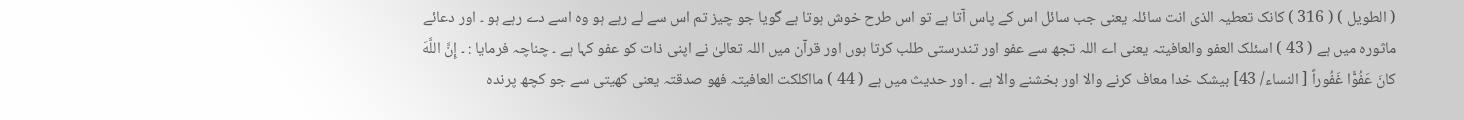( الطویل ) ( 316 ) کانک تعطیہ الذی انت سائلہ یعنی جب سائل اس کے پاس آتا ہے تو اس طرح خوش ہوتا ہے گویا جو چیز تم اس سے لے رہے ہو وہ اسے دے رہے ہو ۔ اور دعائے ماثورہ میں ہے ( 43 ) اسئلک العفو والعافیتہ یعنی اے اللہ تجھ سے عفو اور تندرستی طلب کرتا ہوں اور قرآن میں اللہ تعالیٰ نے اپنی ذات کو عفو کہا ہے ۔ چناچہ فرمایا : ۔ إِنَّ اللَّهَ كانَ عَفُوًّا غَفُوراً [ النساء/ 43] بیشک خدا معاف کرنے والا اور بخشنے والا ہے ۔ اور حدیث میں ہے ( 44 ) مااکلکت العافیتہ فھو صدقتہ یعنی کھیتی سے جو کچھ پرندہ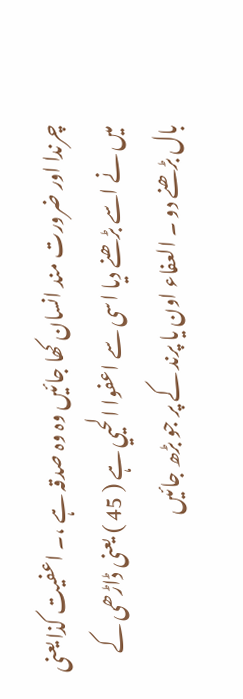چرندا اور ضرورت مند انسان کھا جائیں وہ وہ صدقہ ہے ،۔ اعفیت کذا یعنی میں نے اسے بڑھنے دیا اسی سے اعفوا الحیي ہے ( 45 ) یعنی ڈاڑھی کے بال بڑھنے دو ۔ العفاء اون یا پرند کے پر جو بڑھ جائیں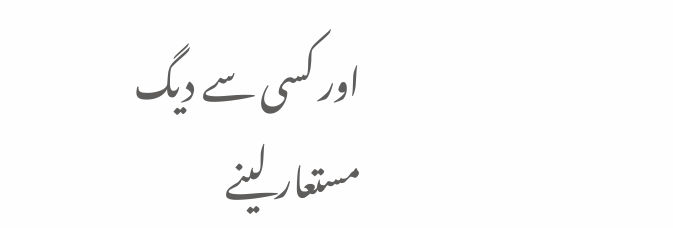اور کسی سے دیگ مستعار لینے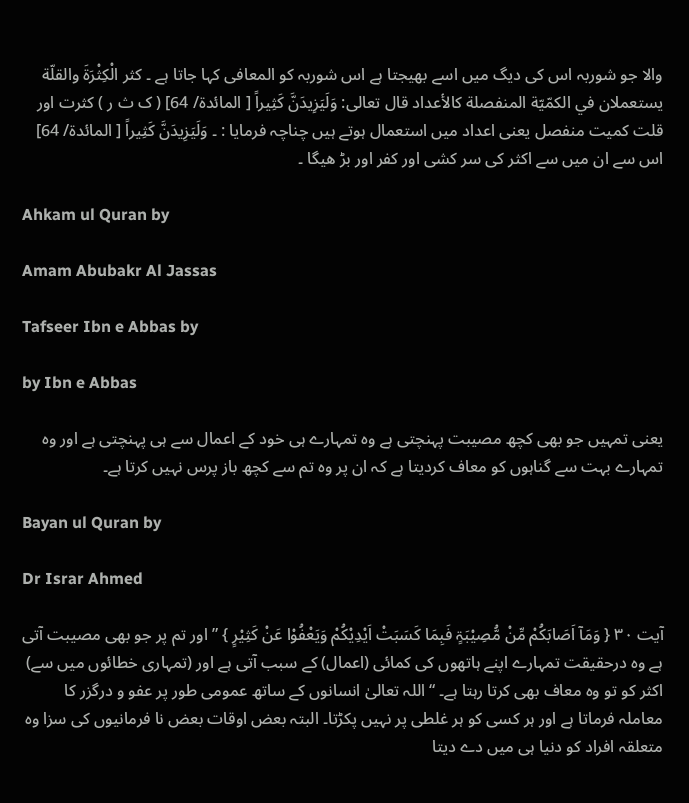والا جو شوربہ اس کی دیگ میں اسے بھیجتا ہے اس شوربہ کو المعافی کہا جاتا ہے ۔ كثر الْكِثْرَةَ والقلّة يستعملان في الكمّيّة المنفصلة كالأعداد قال تعالی: وَلَيَزِيدَنَّ كَثِيراً [ المائدة/ 64] ( ک ث ر ) کثرت اور قلت کمیت منفصل یعنی اعداد میں استعمال ہوتے ہیں چناچہ فرمایا : ۔ وَلَيَزِيدَنَّ كَثِيراً [ المائدة/ 64] اس سے ان میں سے اکثر کی سر کشی اور کفر اور بڑ ھیگا ۔

Ahkam ul Quran by

Amam Abubakr Al Jassas

Tafseer Ibn e Abbas by

by Ibn e Abbas

یعنی تمہیں جو بھی کچھ مصیبت پہنچتی ہے وہ تمہارے ہی خود کے اعمال سے ہی پہنچتی ہے اور وہ تمہارے بہت سے گناہوں کو معاف کردیتا ہے کہ ان پر وہ تم سے کچھ باز پرس نہیں کرتا ہے۔

Bayan ul Quran by

Dr Israr Ahmed

آیت ٣٠ { وَمَآ اَصَابَکُمْ مِّنْ مُّصِیْبَۃٍ فَبِمَا کَسَبَتْ اَیْدِیْکُمْ وَیَعْفُوْا عَنْ کَثِیْرٍ } ” اور تم پر جو بھی مصیبت آتی ہے وہ درحقیقت تمہارے اپنے ہاتھوں کی کمائی (اعمال) کے سبب آتی ہے اور (تمہاری خطائوں میں سے) اکثر کو تو وہ معاف بھی کرتا رہتا ہے۔ “ اللہ تعالیٰ انسانوں کے ساتھ عمومی طور پر عفو و درگزر کا معاملہ فرماتا ہے اور ہر کسی کو ہر غلطی پر نہیں پکڑتا۔ البتہ بعض اوقات بعض نا فرمانیوں کی سزا وہ متعلقہ افراد کو دنیا ہی میں دے دیتا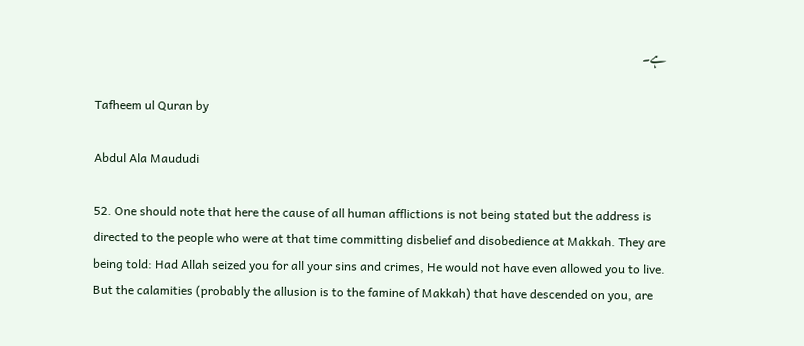ہے۔

Tafheem ul Quran by

Abdul Ala Maududi

52. One should note that here the cause of all human afflictions is not being stated but the address is directed to the people who were at that time committing disbelief and disobedience at Makkah. They are being told: Had Allah seized you for all your sins and crimes, He would not have even allowed you to live. But the calamities (probably the allusion is to the famine of Makkah) that have descended on you, are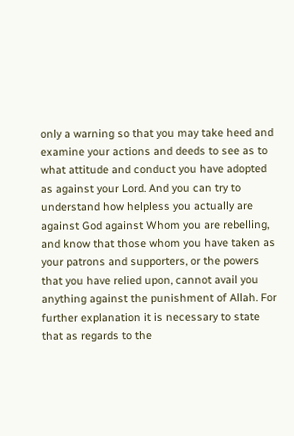only a warning so that you may take heed and examine your actions and deeds to see as to what attitude and conduct you have adopted as against your Lord. And you can try to understand how helpless you actually are against God against Whom you are rebelling, and know that those whom you have taken as your patrons and supporters, or the powers that you have relied upon, cannot avail you anything against the punishment of Allah. For further explanation it is necessary to state that as regards to the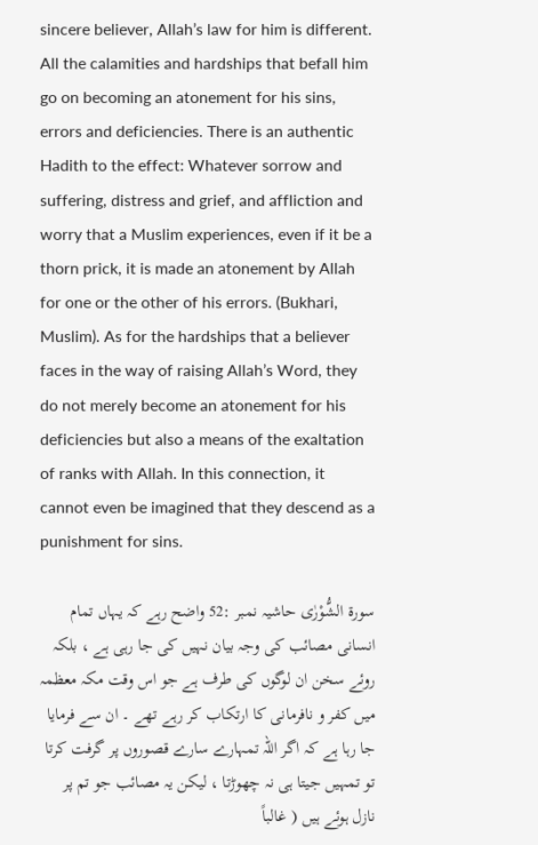sincere believer, Allah’s law for him is different. All the calamities and hardships that befall him go on becoming an atonement for his sins, errors and deficiencies. There is an authentic Hadith to the effect: Whatever sorrow and suffering, distress and grief, and affliction and worry that a Muslim experiences, even if it be a thorn prick, it is made an atonement by Allah for one or the other of his errors. (Bukhari, Muslim). As for the hardships that a believer faces in the way of raising Allah’s Word, they do not merely become an atonement for his deficiencies but also a means of the exaltation of ranks with Allah. In this connection, it cannot even be imagined that they descend as a punishment for sins.

سورة الشُّوْرٰی حاشیہ نمبر :52 واضح رہے کہ یہاں تمام انسانی مصائب کی وجہ بیان نہیں کی جا رہی ہے ، بلکہ روئے سخن ان لوگوں کی طرف ہے جو اس وقت مکہ معظمہ میں کفر و نافرمانی کا ارتکاب کر رہے تھے ۔ ان سے فرمایا جا رہا ہے کہ اگر اللہ تمہارے سارے قصوروں پر گرفت کرتا تو تمہیں جیتا ہی نہ چھوڑتا ، لیکن یہ مصائب جو تم پر نازل ہوئے ہیں ( غالباً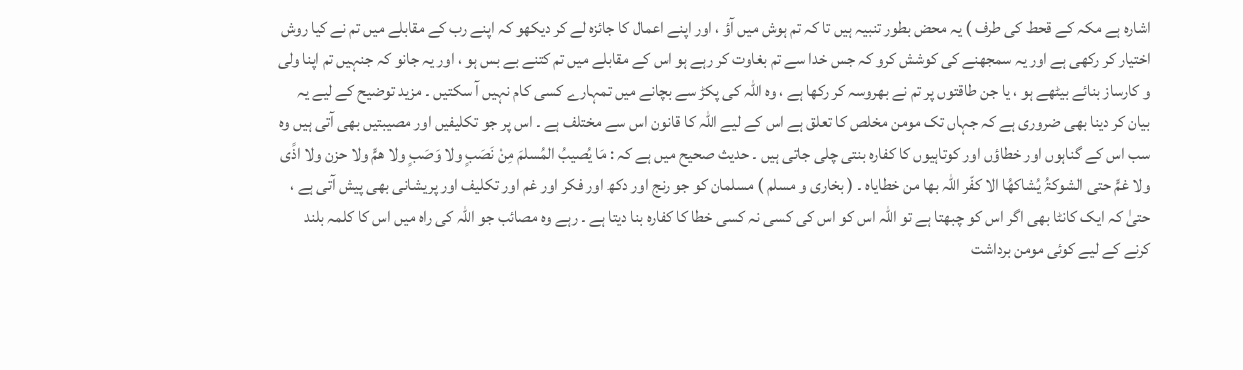اشارہ ہے مکہ کے قحط کی طرف ) یہ محض بطور تنبیہ ہیں تا کہ تم ہوش میں آؤ ، اور اپنے اعمال کا جائزہ لے کر دیکھو کہ اپنے رب کے مقابلے میں تم نے کیا روش اختیار کر رکھی ہے اور یہ سمجھنے کی کوشش کرو کہ جس خدا سے تم بغاوت کر رہے ہو اس کے مقابلے میں تم کتنے بے بس ہو ، اور یہ جانو کہ جنہیں تم اپنا ولی و کارساز بنائے بیٹھے ہو ، یا جن طاقتوں پر تم نے بھروسہ کر رکھا ہے ، وہ اللہ کی پکڑ سے بچانے میں تمہارے کسی کام نہیں آ سکتیں ۔ مزید توضیح کے لیے یہ بیان کر دینا بھی ضروری ہے کہ جہاں تک مومن مخلص کا تعلق ہے اس کے لیے اللہ کا قانون اس سے مختلف ہے ۔ اس پر جو تکلیفیں اور مصیبتیں بھی آتی ہیں وہ سب اس کے گناہوں اور خطاؤں اور کوتاہیوں کا کفارہ بنتی چلی جاتی ہیں ۔ حدیث صحیح میں ہے کہ : مَا یُصیبُ المُسلمَ مِنْ نَصَبٍ ولا وَصَبٍ ولا ھمٍّ ولا حزن ولا اذًی ولا غمٍّ حتی الشوکۃُ یُشاکھُا الا کفّر اللہ بھا من خطایاہ ۔ ( بخاری و مسلم ) مسلمان کو جو رنج اور دکھ اور فکر اور غم اور تکلیف اور پریشانی بھی پیش آتی ہے ، حتیٰ کہ ایک کانٹا بھی اگر اس کو چبھتا ہے تو اللہ اس کو اس کی کسی نہ کسی خطا کا کفارہ بنا دیتا ہے ۔ رہے وہ مصائب جو اللہ کی راہ میں اس کا کلمہ بلند کرنے کے لیے کوئی مومن برداشت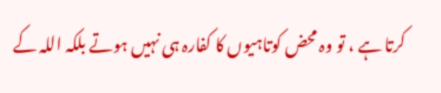کرتا ہے ، تو وہ محض کوتاہیوں کا کفارہ ہی نہیں ہوتے بلکہ اللہ کے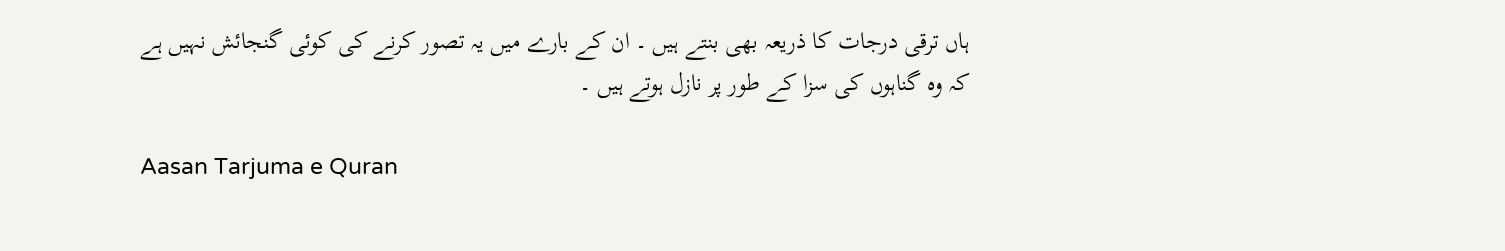ہاں ترقی درجات کا ذریعہ بھی بنتے ہیں ۔ ان کے بارے میں یہ تصور کرنے کی کوئی گنجائش نہیں ہے کہ وہ گناہوں کی سزا کے طور پر نازل ہوتے ہیں ۔

Aasan Tarjuma e Quran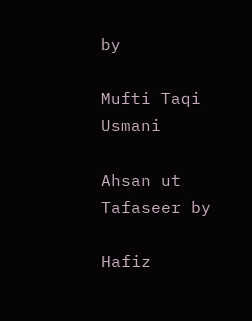by

Mufti Taqi Usmani

Ahsan ut Tafaseer by

Hafiz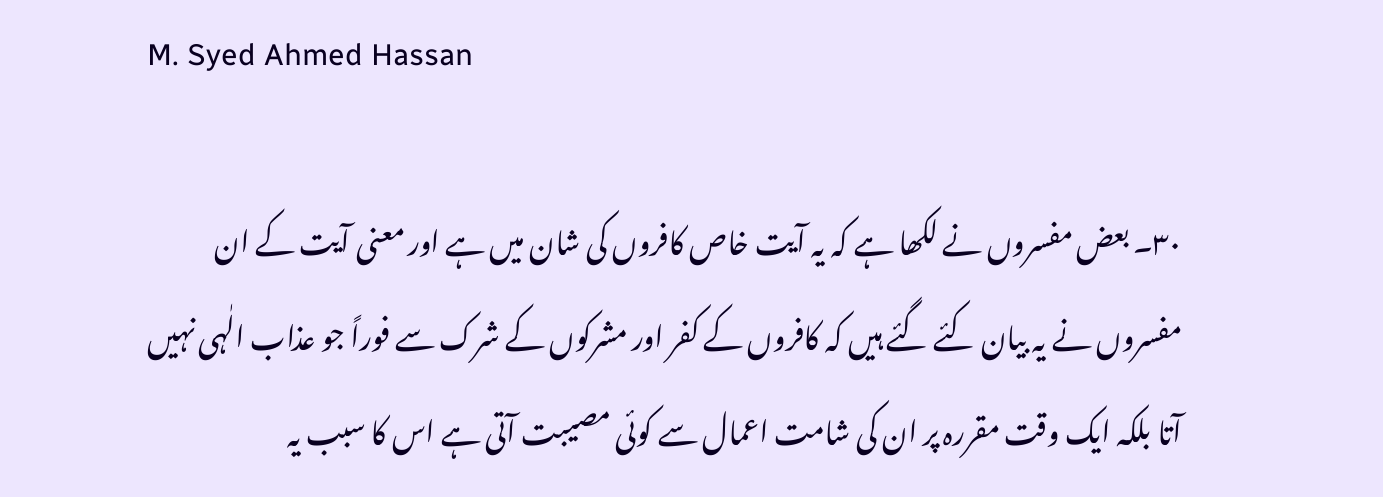M. Syed Ahmed Hassan

٣٠۔ بعض مفسروں نے لکھا ہے کہ یہ آیت خاص کافروں کی شان میں ہے اور معنی آیت کے ان مفسروں نے یہ بیان کئے گئے ہیں کہ کافروں کے کفر اور مشرکوں کے شرک سے فوراً جو عذاب الٰہی نہیں آتا بلکہ ایک وقت مقررہ پر ان کی شامت اعمال سے کوئی مصیبت آتی ہے اس کا سبب یہ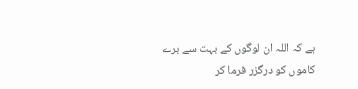ہے کہ اللہ ان لوگوں کے بہت سے برے کاموں کو درگزر فرما کر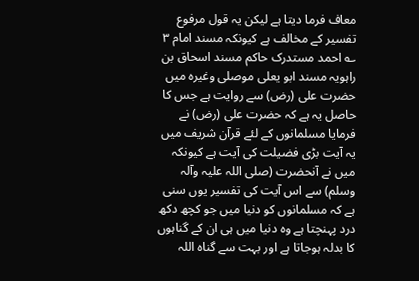معاف فرما دیتا ہے لیکن یہ قول مرفوع تفسیر کے مخالف ہے کیونکہ مسند امام ٣ ؎ احمد مستدرک حاکم مسند اسحاق بن راہویہ مسند ابو یعلی موصلی وغیرہ میں حضرت علی (رض) سے روایت ہے جس کا حاصل یہ ہے کہ حضرت علی (رض) نے فرمایا مسلمانوں کے لئے قرآن شریف میں یہ آیت بڑی فضیلت کی آیت ہے کیونکہ میں نے آنحضرت (صلی اللہ علیہ وآلہ وسلم) سے اس آیت کی تفسیر یوں سنی ہے کہ مسلمانوں کو دنیا میں جو کچھ دکھ درد پہنچتا ہے وہ دنیا میں ہی ان کے گناہوں کا بدلہ ہوجاتا ہے اور بہت سے گناہ اللہ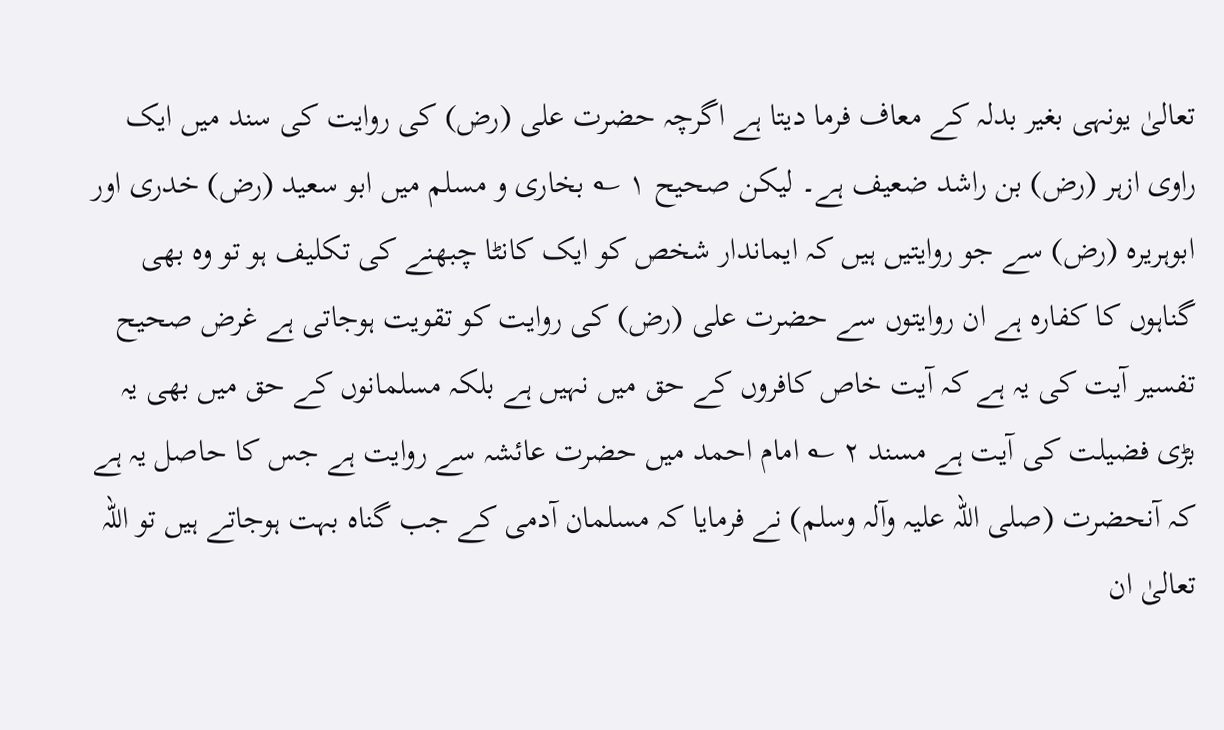تعالیٰ یونہی بغیر بدلہ کے معاف فرما دیتا ہے اگرچہ حضرت علی (رض) کی روایت کی سند میں ایک راوی ازہر (رض) بن راشد ضعیف ہے۔ لیکن صحیح ١ ؎ بخاری و مسلم میں ابو سعید (رض) خدری اور ابوہریرہ (رض) سے جو روایتیں ہیں کہ ایماندار شخص کو ایک کانٹا چبھنے کی تکلیف ہو تو وہ بھی گناہوں کا کفارہ ہے ان روایتوں سے حضرت علی (رض) کی روایت کو تقویت ہوجاتی ہے غرض صحیح تفسیر آیت کی یہ ہے کہ آیت خاص کافروں کے حق میں نہیں ہے بلکہ مسلمانوں کے حق میں بھی یہ بڑی فضیلت کی آیت ہے مسند ٢ ؎ امام احمد میں حضرت عائشہ سے روایت ہے جس کا حاصل یہ ہے کہ آنحضرت (صلی اللہ علیہ وآلہ وسلم) نے فرمایا کہ مسلمان آدمی کے جب گناہ بہت ہوجاتے ہیں تو اللہ تعالیٰ ان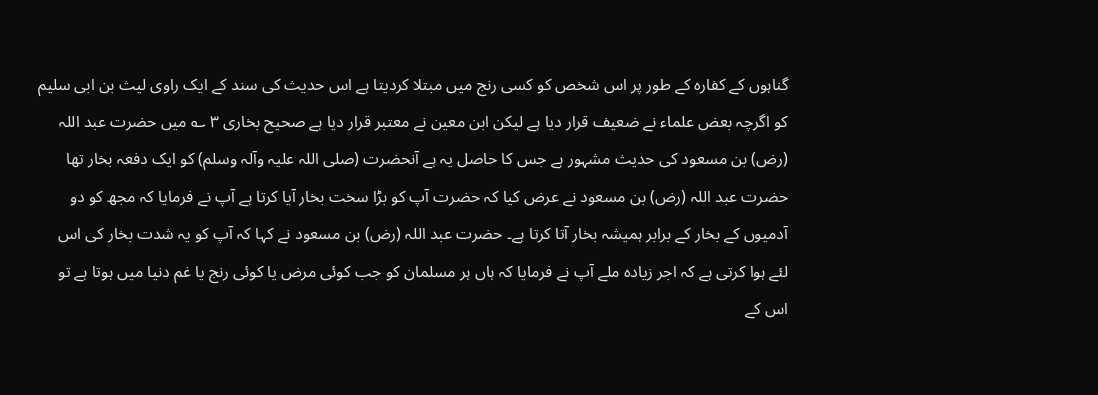گناہوں کے کفارہ کے طور پر اس شخص کو کسی رنج میں مبتلا کردیتا ہے اس حدیث کی سند کے ایک راوی لیث بن ابی سلیم کو اگرچہ بعض علماء نے ضعیف قرار دیا ہے لیکن ابن معین نے معتبر قرار دیا ہے صحیح بخاری ٣ ؎ میں حضرت عبد اللہ (رض) بن مسعود کی حدیث مشہور ہے جس کا حاصل یہ ہے آنحضرت (صلی اللہ علیہ وآلہ وسلم) کو ایک دفعہ بخار تھا حضرت عبد اللہ (رض) بن مسعود نے عرض کیا کہ حضرت آپ کو بڑا سخت بخار آیا کرتا ہے آپ نے فرمایا کہ مجھ کو دو آدمیوں کے بخار کے برابر ہمیشہ بخار آتا کرتا ہے۔ حضرت عبد اللہ (رض) بن مسعود نے کہا کہ آپ کو یہ شدت بخار کی اس لئے ہوا کرتی ہے کہ اجر زیادہ ملے آپ نے فرمایا کہ ہاں ہر مسلمان کو جب کوئی مرض یا کوئی رنج یا غم دنیا میں ہوتا ہے تو اس کے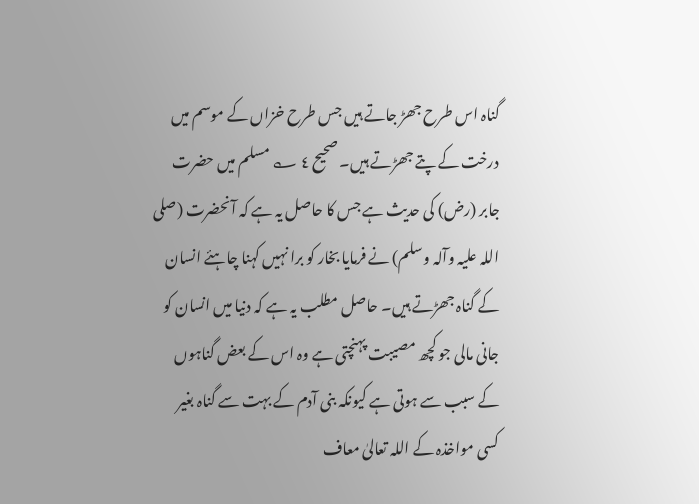گناہ اس طرح جھڑ جاتے ہیں جس طرح خزاں کے موسم میں درخت کے پتے جھڑتے ہیں۔ صحیح ٤ ؎ مسلم میں حضرت جابر (رض) کی حدیث ہے جس کا حاصل یہ ہے کہ آنحضرت (صلی اللہ علیہ وآلہ وسلم) نے فرمایا بخار کو برا نہیں کہنا چاہئے انسان کے گناہ جھڑتے ہیں۔ حاصل مطلب یہ ہے کہ دنیا میں انسان کو جانی مالی جو کچھ مصیبت پہنچتی ہے وہ اس کے بعض گناہوں کے سبب سے ہوتی ہے کیونکہ بنی آدم کے بہت سے گناہ بغیر کسی مواخذہ کے اللہ تعالیٰ معاف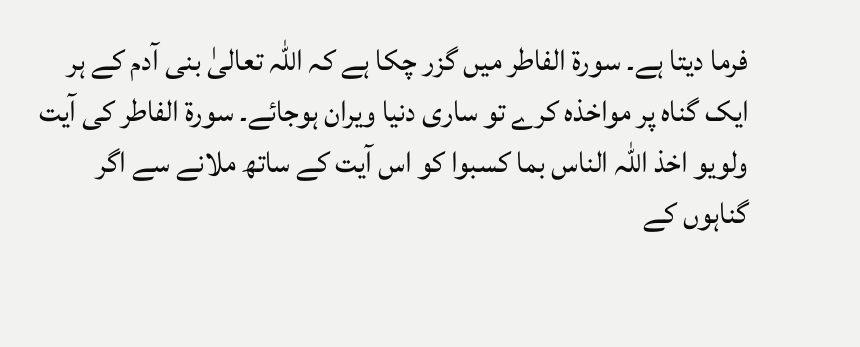فرما دیتا ہے۔ سورة الفاطر میں گزر چکا ہے کہ اللہ تعالیٰ بنی آدم کے ہر ایک گناہ پر مواخذہ کرے تو ساری دنیا ویران ہوجائے۔ سورة الفاطر کی آیت ولویو اخذ اللہ الناس بما کسبوا کو اس آیت کے ساتھ ملانے سے اگر گناہوں کے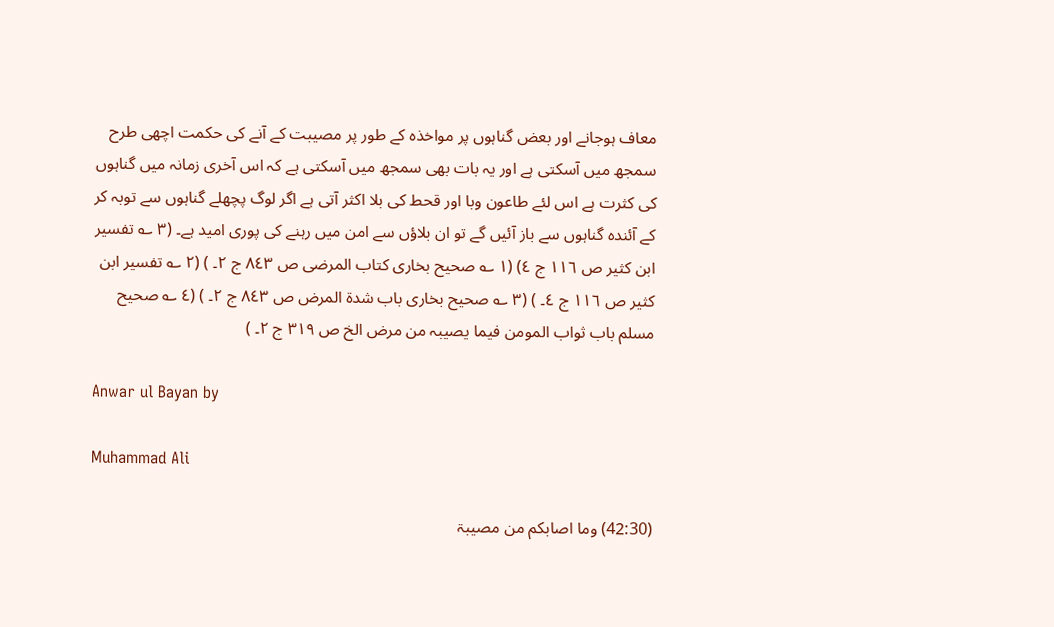معاف ہوجانے اور بعض گناہوں پر مواخذہ کے طور پر مصیبت کے آنے کی حکمت اچھی طرح سمجھ میں آسکتی ہے اور یہ بات بھی سمجھ میں آسکتی ہے کہ اس آخری زمانہ میں گناہوں کی کثرت ہے اس لئے طاعون وبا اور قحط کی بلا اکثر آتی ہے اگر لوگ پچھلے گناہوں سے توبہ کر کے آئندہ گناہوں سے باز آئیں گے تو ان بلاؤں سے امن میں رہنے کی پوری امید ہے۔ (٣ ؎ تفسیر ابن کثیر ص ١١٦ ج ٤) (١ ؎ صحیح بخاری کتاب المرضی ص ٨٤٣ ج ٢۔ ) (٢ ؎ تفسیر ابن کثیر ص ١١٦ ج ٤۔ ) (٣ ؎ صحیح بخاری باب شدۃ المرض ص ٨٤٣ ج ٢۔ ) (٤ ؎ صحیح مسلم باب ثواب المومن فیما یصیبہ من مرض الخ ص ٣١٩ ج ٢۔ )

Anwar ul Bayan by

Muhammad Ali

(42:30) وما اصابکم من مصیبۃ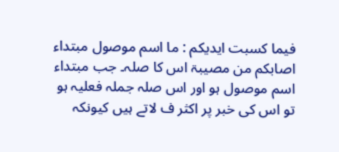فیما کسبت ایدیکم : ما اسم موصول مبتداء اصابکم من مصیبۃ اس کا صلہ۔ جب مبتداء اسم موصول ہو اور اس صلہ جملہ فعلیہ ہو تو اس کی خبر پر اکثر ف لاتے ہیں کیونکہ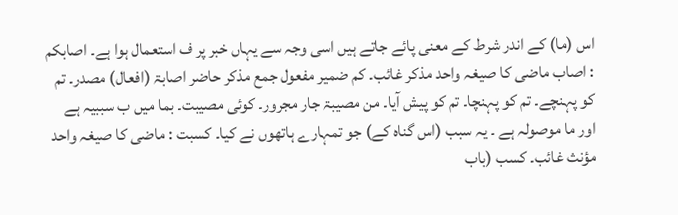اس (ما) کے اندر شرط کے معنی پائے جاتے ہیں اسی وجہ سے یہاں خبر پر ف استعمال ہوا ہے۔ اصابکم : اصاب ماضی کا صیغہ واحد مذکر غائب۔ کم ضمیر مفعول جمع مذکر حاضر اصابۃ (افعال) مصدر۔ تم کو پہنچے۔ تم کو پہنچا۔ تم کو پیش آیا۔ من مصیبۃ جار مجرور۔ کوئی مصیبت۔ بما میں ب سببیہ ہے اور ما موصولہ ہے ۔ یہ سبب (اس گناہ کے) جو تمہارے ہاتھوں نے کیا۔ کسبت : ماضی کا صیغہ واحد مؤنث غائب۔ کسب (باب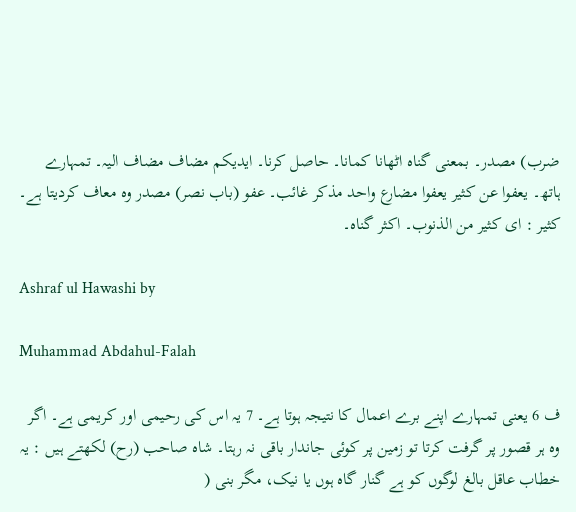ضرب) مصدر۔ بمعنی گناہ اٹھانا کمانا۔ حاصل کرنا۔ ایدیکم مضاف مضاف الیہ۔ تمہارے ہاتھ۔ یعفوا عن کثیر یعفوا مضارع واحد مذکر غائب۔ عفو (باب نصر) مصدر وہ معاف کردیتا ہے۔ کثیر : ای کثیر من الذنوب۔ اکثر گناہ۔

Ashraf ul Hawashi by

Muhammad Abdahul-Falah

ف 6 یعنی تمہارے اپنے برے اعمال کا نتیجہ ہوتا ہے۔ 7 یہ اس کی رحیمی اور کریمی ہے۔ اگر وہ ہر قصور پر گرفت کرتا تو زمین پر کوئی جاندار باقی نہ رہتا۔ شاہ صاحب (رح) لکھتے ہیں : یہ خطاب عاقل بالغ لوگوں کو ہے گنار گاہ ہوں یا نیک، مگر بنی (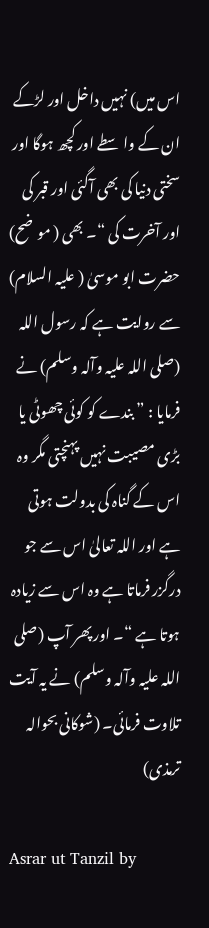اس میں) نہیں داخل اور لڑکے ان کے واسطے اور کچھ ہوگا اور سختی دنیا کی بھی آگئی اور قبر کی اور آخرت کی “۔ بھی ( موضح) حضرت ابو موسیٰ ( علیہ السلام) سے روایت ہے کہ رسول اللہ (صلی اللہ علیہ وآلہ وسلم) نے فرمایا : ” بندے کو کوئی چھوٹی یا بڑی مصیبت نہیں پہنچتی مگر وہ اس کے گناہ کی بدولت ہوتی ہے اور اللہ تعالیٰ اس سے جو درگزر فرماتا ہے وہ اس سے زیادہ ہوتا ہے “۔ اور پھر آپ (صلی اللہ علیہ وآلہ وسلم) نے یہ آیت تلاوت فرمائی۔ (شوکانی بحوالہ ترمذی)

Asrar ut Tanzil by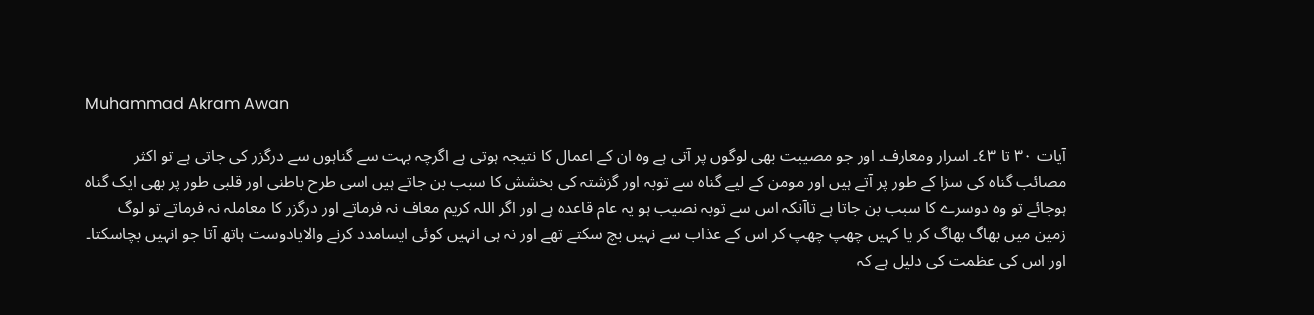Muhammad Akram Awan

آیات ٣٠ تا ٤٣۔ اسرار ومعارف۔ اور جو مصیبت بھی لوگوں پر آتی ہے وہ ان کے اعمال کا نتیجہ ہوتی ہے اگرچہ بہت سے گناہوں سے درگزر کی جاتی ہے تو اکثر مصائب گناہ کی سزا کے طور پر آتے ہیں اور مومن کے لیے گناہ سے توبہ اور گزشتہ کی بخشش کا سبب بن جاتے ہیں اسی طرح باطنی اور قلبی طور پر بھی ایک گناہ ہوجائے تو وہ دوسرے کا سبب بن جاتا ہے تاآنکہ اس سے توبہ نصیب ہو یہ عام قاعدہ ہے اور اگر اللہ کریم معاف نہ فرماتے اور درگزر کا معاملہ نہ فرماتے تو لوگ زمین میں بھاگ بھاگ کر یا کہیں چھپ چھپ کر اس کے عذاب سے نہیں بچ سکتے تھے اور نہ ہی انہیں کوئی ایسامدد کرنے والایادوست ہاتھ آتا جو انہیں بچاسکتا۔ اور اس کی عظمت کی دلیل ہے کہ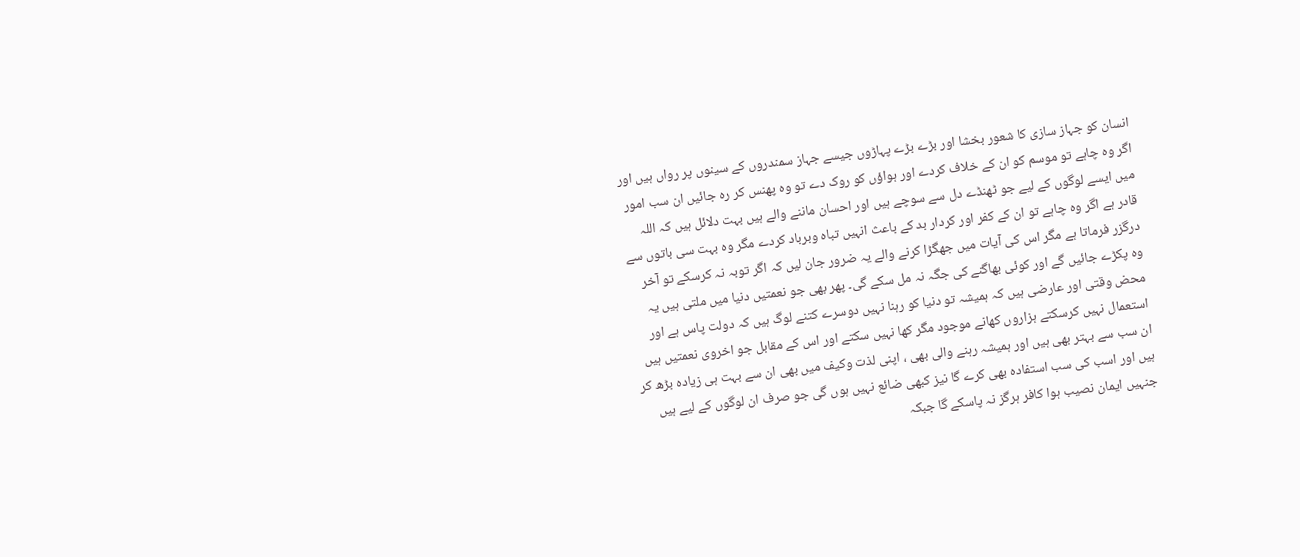انسان کو جہاز سازی کا شعور بخشا اور بڑے بڑے پہاڑوں جیسے جہاز سمندروں کے سینوں پر رواں ہیں اور اگر وہ چاہے تو موسم کو ان کے خلاف کردے اور ہواؤں کو روک دے تو وہ پھنس کر رہ جائیں ان سب امور میں ایسے لوگوں کے لیے جو ٹھنڈے دل سے سوچے ہیں اور احسان ماننے والے ہیں بہت دلائل ہیں کہ اللہ قادر ہے اگر وہ چاہے تو ان کے کفر اور کردار بد کے باعث انہیں تباہ وبرباد کردے مگر وہ بہت سی باتوں سے درگزر فرماتا ہے مگر اس کی آیات میں جھگڑا کرنے والے یہ ضرور جان لیں کہ اگر توبہ نہ کرسکے تو آخر وہ پکڑے جائیں گے اور کوئی بھاگنے کی جگہ نہ مل سکے گی۔ پھر بھی جو نعمتیں دنیا میں ملتی ہیں یہ محض وقتی اور عارضی ہیں کہ ہمیشہ تو دنیا کو رہنا نہیں دوسرے کتنے لوگ ہیں کہ دولت پاس ہے اور استعمال نہیں کرسکتے ہزاروں کھانے موجود مگر کھا نہیں سکتے اور اس کے مقابل جو اخروی نعمتیں ہیں ان سب سے بہتر بھی ہیں اور ہمیشہ رہنے والی بھی ، اپنی لذت وکیف میں بھی ان سے بہت ہی زیادہ بڑھ کر ہیں اور اسب کی سب استفادہ بھی کرے گا نیز کبھی ضائع نہیں ہوں گی جو صرف ان لوگوں کے لیے ہیں جنہیں ایمان نصیب ہوا کافر ہرگز نہ پاسکے گا جبکہ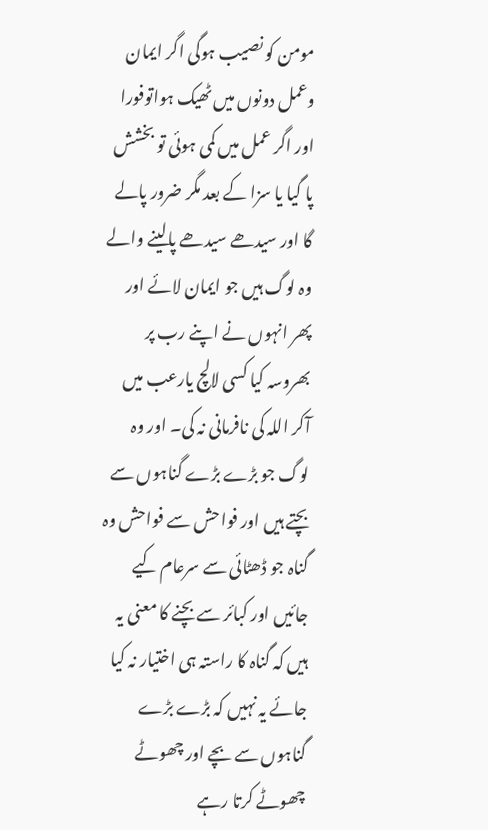مومن کو نصیب ہوگی اگر ایمان وعمل دونوں میں ٹھیک ہواتوفورا اور اگر عمل میں کمی ہوئی تو بخشش پا گیا یا سزا کے بعد مگر ضرور پالے گا اور سیدھے سیدھے پالینے والے وہ لوگ ہیں جو ایمان لائے اور پھر انہوں نے اپنے رب پر بھروسہ کیا کسی لالچ یارعب میں آکر اللہ کی نافرمانی نہ کی۔ اور وہ لوگ جو بڑے بڑے گناہوں سے بچتے ہیں اور فواحش سے فواحش وہ گناہ جو ڈھٹائی سے سرعام کیے جائیں اور کبائر سے بچنے کا معنی یہ ہیں کہ گناہ کا راستہ ہی اختیار نہ کیا جائے یہ نہیں کہ بڑے بڑے گناہوں سے بچے اور چھوٹے چھوٹے کرتا رہے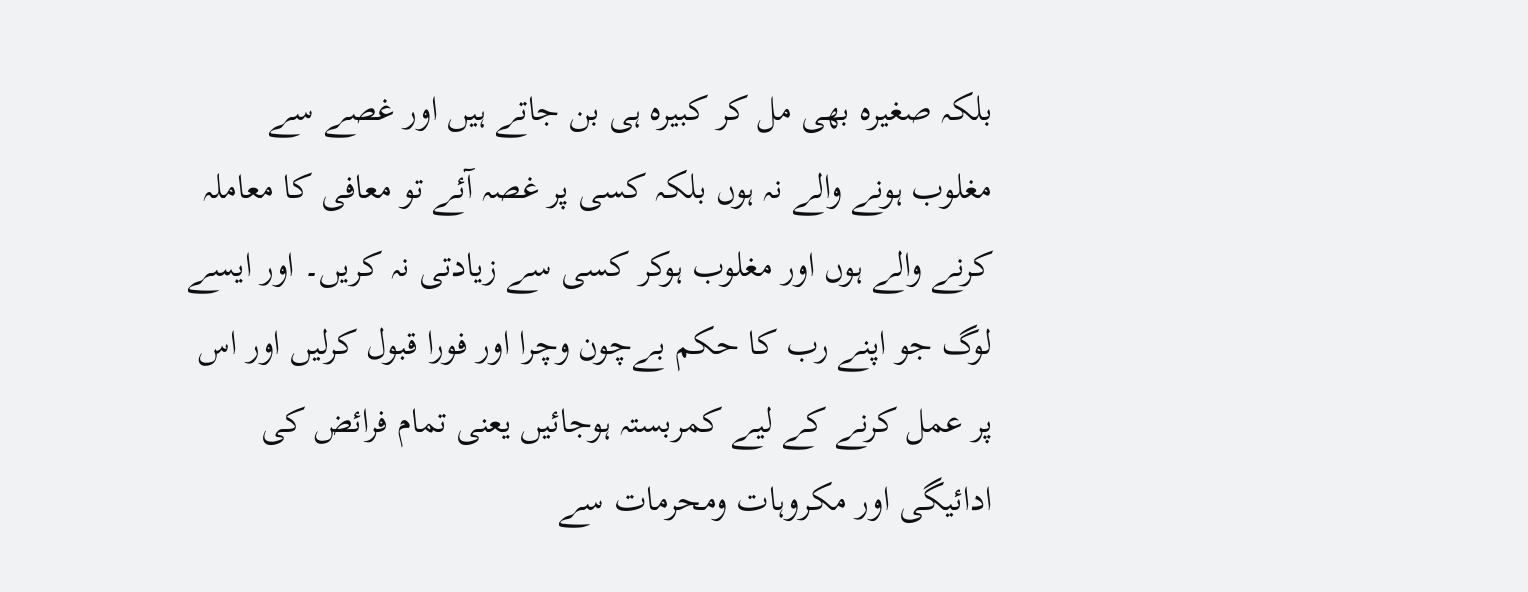بلکہ صغیرہ بھی مل کر کبیرہ ہی بن جاتے ہیں اور غصے سے مغلوب ہونے والے نہ ہوں بلکہ کسی پر غصہ آئے تو معافی کا معاملہ کرنے والے ہوں اور مغلوب ہوکر کسی سے زیادتی نہ کریں۔ اور ایسے لوگ جو اپنے رب کا حکم بےچون وچرا اور فورا قبول کرلیں اور اس پر عمل کرنے کے لیے کمربستہ ہوجائیں یعنی تمام فرائض کی ادائیگی اور مکروہات ومحرمات سے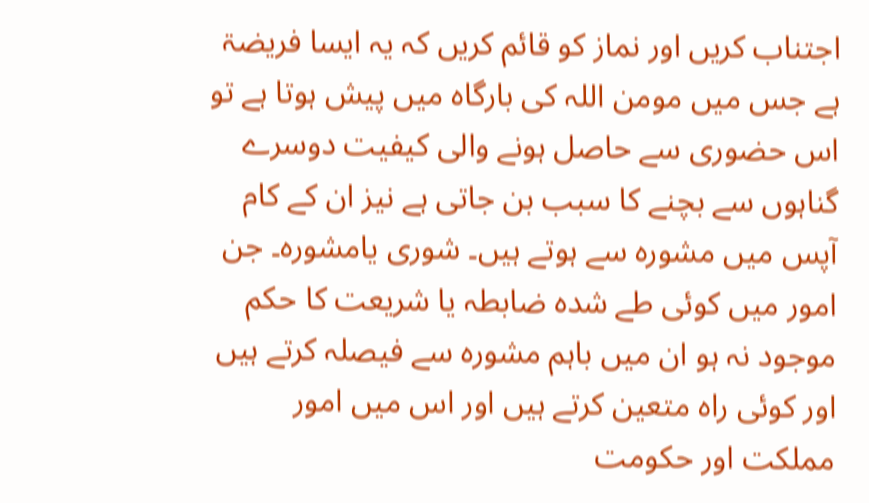اجتناب کریں اور نماز کو قائم کریں کہ یہ ایسا فریضۃ ہے جس میں مومن اللہ کی بارگاہ میں پیش ہوتا ہے تو اس حضوری سے حاصل ہونے والی کیفیت دوسرے گناہوں سے بچنے کا سبب بن جاتی ہے نیز ان کے کام آپس میں مشورہ سے ہوتے ہیں۔ شوری یامشورہ۔ جن امور میں کوئی طے شدہ ضابطہ یا شریعت کا حکم موجود نہ ہو ان میں باہم مشورہ سے فیصلہ کرتے ہیں اور کوئی راہ متعین کرتے ہیں اور اس میں امور مملکت اور حکومت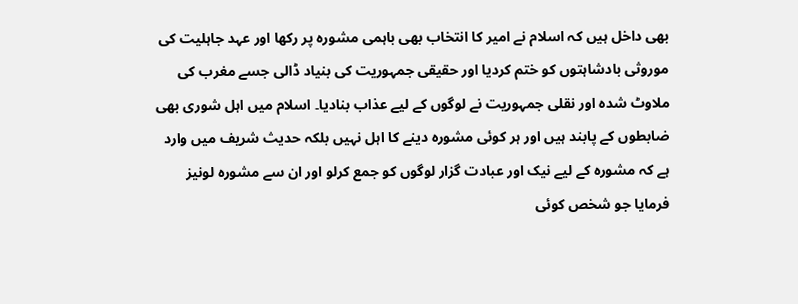بھی داخل ہیں کہ اسلام نے امیر کا انتخاب بھی باہمی مشورہ پر رکھا اور عہد جاہلیت کی موروثی بادشاہتوں کو ختم کردیا اور حقیقی جمہوریت کی بنیاد ڈالی جسے مغرب کی ملاوٹ شدہ اور نقلی جمہوریت نے لوگوں کے لیے عذاب بنادیا۔ اسلام میں اہل شوری بھی ضابطوں کے پابند ہیں اور ہر کوئی مشورہ دینے کا اہل نہیں بلکہ حدیث شریف میں وارد ہے کہ مشورہ کے لیے نیک اور عبادت گزار لوگوں کو جمع کرلو اور ان سے مشورہ لونیز فرمایا جو شخص کوئی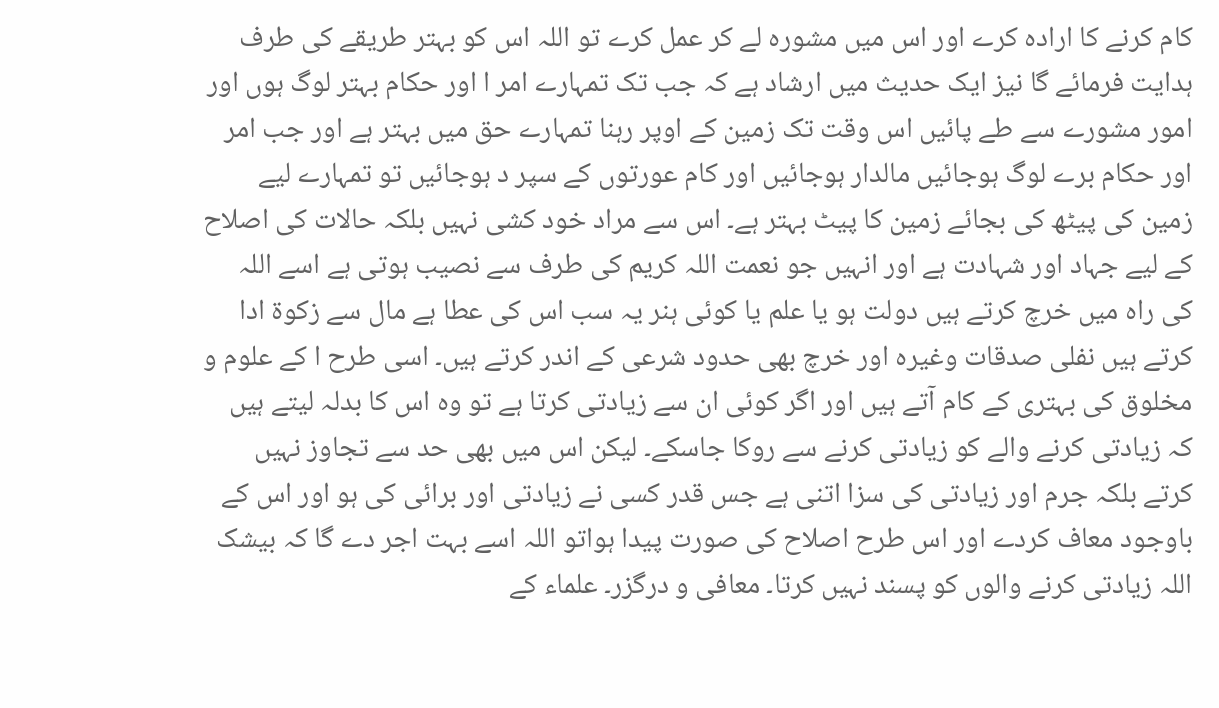کام کرنے کا ارادہ کرے اور اس میں مشورہ لے کر عمل کرے تو اللہ اس کو بہتر طریقے کی طرف ہدایت فرمائے گا نیز ایک حدیث میں ارشاد ہے کہ جب تک تمہارے امر ا اور حکام بہتر لوگ ہوں اور امور مشورے سے طے پائیں اس وقت تک زمین کے اوپر رہنا تمہارے حق میں بہتر ہے اور جب امر اور حکام برے لوگ ہوجائیں مالدار ہوجائیں اور کام عورتوں کے سپر د ہوجائیں تو تمہارے لیے زمین کی پیٹھ کی بجائے زمین کا پیٹ بہتر ہے۔ اس سے مراد خود کشی نہیں بلکہ حالات کی اصلاح کے لیے جہاد اور شہادت ہے اور انہیں جو نعمت اللہ کریم کی طرف سے نصیب ہوتی ہے اسے اللہ کی راہ میں خرچ کرتے ہیں دولت ہو یا علم یا کوئی ہنر یہ سب اس کی عطا ہے مال سے زکوۃ ادا کرتے ہیں نفلی صدقات وغیرہ اور خرچ بھی حدود شرعی کے اندر کرتے ہیں۔ اسی طرح ا کے علوم و مخلوق کی بہتری کے کام آتے ہیں اور اگر کوئی ان سے زیادتی کرتا ہے تو وہ اس کا بدلہ لیتے ہیں کہ زیادتی کرنے والے کو زیادتی کرنے سے روکا جاسکے۔ لیکن اس میں بھی حد سے تجاوز نہیں کرتے بلکہ جرم اور زیادتی کی سزا اتنی ہے جس قدر کسی نے زیادتی اور برائی کی ہو اور اس کے باوجود معاف کردے اور اس طرح اصلاح کی صورت پیدا ہواتو اللہ اسے بہت اجر دے گا کہ بیشک اللہ زیادتی کرنے والوں کو پسند نہیں کرتا۔ معافی و درگزر۔ علماء کے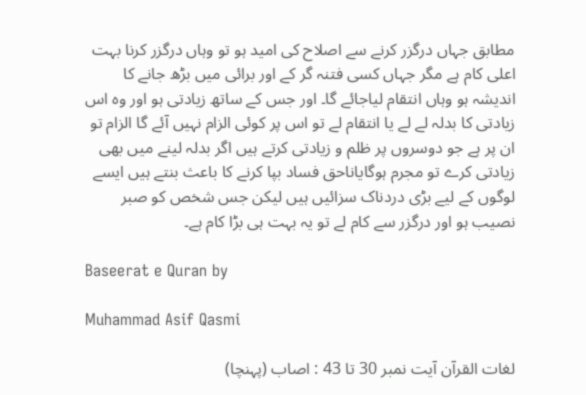مطابق جہاں درگزر کرنے سے اصلاح کی امید ہو تو وہاں درگزر کرنا بہت اعلی کام ہے مگر جہاں کسی فتنہ گر کے اور برائی میں بڑھ جانے کا اندیشہ ہو وہاں انتقام لیاجائے گا۔ اور جس کے ساتھ زیادتی ہو اور وہ اس زیادتی کا بدلہ لے لے یا انتقام لے تو اس پر کوئی الزام نہیں آئے گا الزام تو ان پر ہے جو دوسروں پر ظلم و زیادتی کرتے ہیں اگر بدلہ لینے میں بھی زیادتی کرے تو مجرم ہوگایاناحق فساد بپا کرنے کا باعث بنتے ہیں ایسے لوگوں کے لیے بڑی دردناک سزائیں ہیں لیکن جس شخص کو صبر نصیب ہو اور درگزر سے کام لے تو یہ بہت ہی بڑا کام ہے۔

Baseerat e Quran by

Muhammad Asif Qasmi

لغات القرآن آیت نمبر 30 تا 43 : اصاب (پہنچا)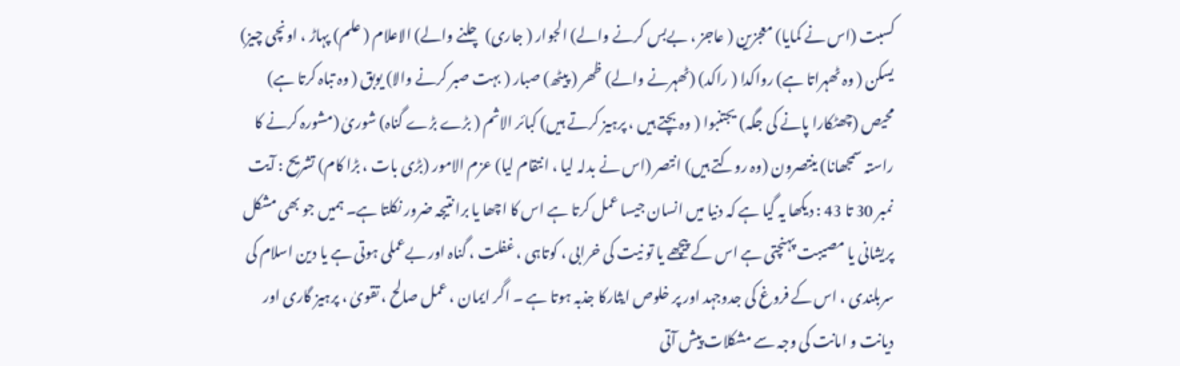کسبت (اس نے کمایا) معجزین ( عاجز ، بےبس کرنے والے) الجوار ( جاری) چلنے والے) الاعلام ( علم) پہاڑ ، اونچی چیز) یسکن ( وہ ٹھہراتا ہے) رواکدا ( راکد) (ٹھہرنے والے) ظھر ( پیٹھ) صبار ( بہت صبر کرنے والا) یوبق ( وہ تباہ کرتا ہے) محیص (چھٹکارا پانے کی جگہ) یجتنبوا ( وہ بچتے ہیں ، پرہیز کرتے ہیں) کبائر الاثم ( بڑے بڑے گناہ) شوریٰ (مشورہ کرنے کا راستہ سمجھانا) ینتصرون (وہ روکتے ہیں) انتصر (اس نے بدلہ لیا ، انتقام لیا) عزم الامور (بڑی بات ، بڑا کام) تشریح : آیت نمبر 30 تا 43 : دیکھا یہ گیا ہے کہ دنیا میں انسان جیسا عمل کرتا ہے اس کا اچھا یا برا نتیجہ ضرور نکلتا ہے۔ ہمیں جو بھی مشکل پریشانی یا مصیبت پہنچتی ہے اس کے پیچھے یا تو نیت کی خرابی ، کوتاہی ، غفلت ، گناہ اور بےعملی ہوتی ہے یا دین اسلام کی سربلندی ، اس کے فروغ کی جدوجہد اور پر خلوص ایثارکا جذبہ ہوتا ہے ۔ اگر ایمان ، عمل صالح ، تقویٰ ، پرہیز گاری اور دیانت و امانت کی وجہ سے مشکلات پیش آتی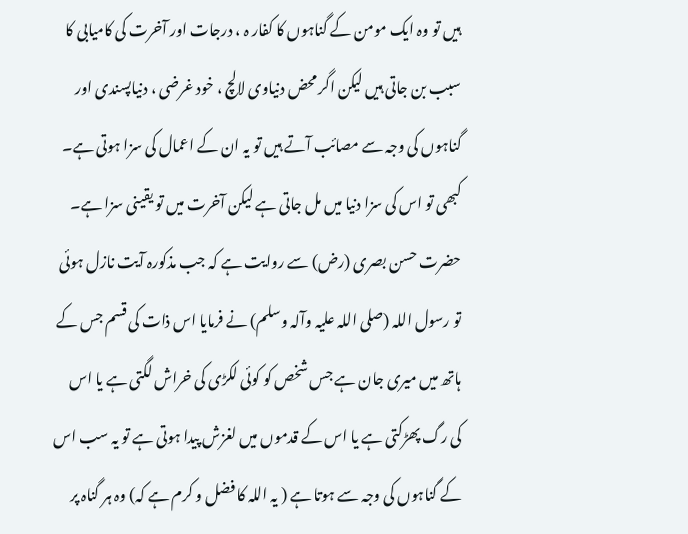ہیں تو وہ ایک مومن کے گناہوں کا کفار ہ ، درجات اور آخرت کی کامیابی کا سبب بن جاتی ہیں لیکن اگر محض دنیاوی لالچ ، خود غرضی ، دنیاپسندی اور گناہوں کی وجہ سے مصائب آتے ہیں تو یہ ان کے اعمال کی سزا ہوتی ہے۔ کبھی تو اس کی سزا دنیا میں مل جاتی ہے لیکن آخرت میں تو یقینی سزا ہے۔ حضرت حسن بصری (رض) سے روایت ہے کہ جب مذکورہ آیت نازل ہوئی تو رسول اللہ (صلی اللہ علیہ وآلہ وسلم) نے فرمایا اس ذات کی قسم جس کے ہاتھ میں میری جان ہے جس شخص کو کوئی لکڑی کی خراش لگتی ہے یا اس کی رگ پھڑکتی ہے یا اس کے قدموں میں لغزش پیدا ہوتی ہے تو یہ سب اس کے گناہوں کی وجہ سے ہوتا ہے ( یہ اللہ کا فضل و کرم ہے کہ) وہ ہر گناہ پر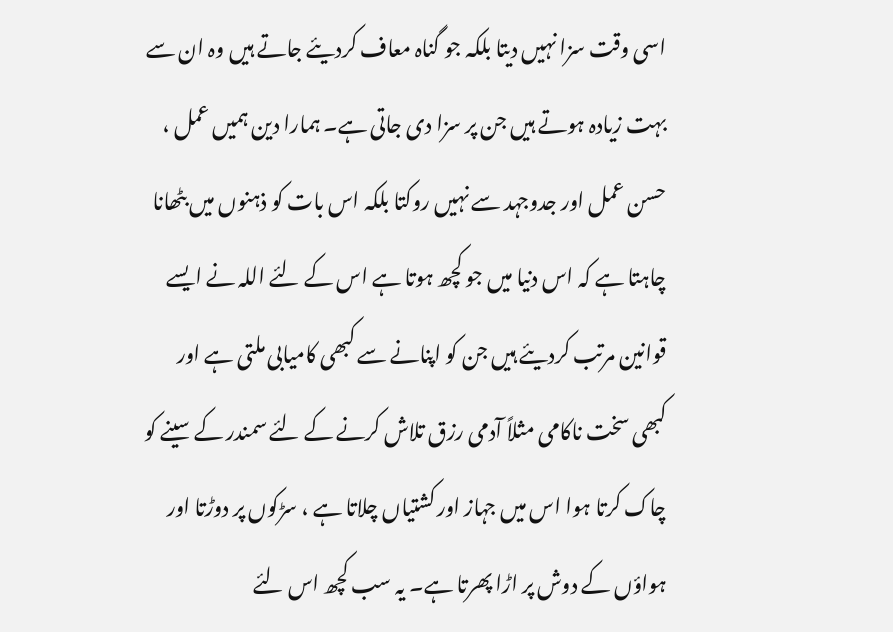اسی وقت سزا نہیں دیتا بلکہ جو گناہ معاف کردیئے جاتے ہیں وہ ان سے بہت زیادہ ہوتے ہیں جن پر سزا دی جاتی ہے۔ ہمارا دین ہمیں عمل ، حسن عمل اور جدوجہد سے نہیں روکتا بلکہ اس بات کو ذہنوں میں بٹھانا چاہتا ہے کہ اس دنیا میں جو کچھ ہوتا ہے اس کے لئے اللہ نے ایسے قوانین مرتب کردیئے ہیں جن کو اپنانے سے کبھی کامیابی ملتی ہے اور کبھی سخت ناکامی مثلاً آدمی رزق تلاش کرنے کے لئے سمندر کے سینے کو چاک کرتا ہوا اس میں جہاز اور کشتیاں چلاتا ہے ، سڑکوں پر دوڑتا اور ہواؤں کے دوش پر اڑا پھرتا ہے۔ یہ سب کچھ اس لئے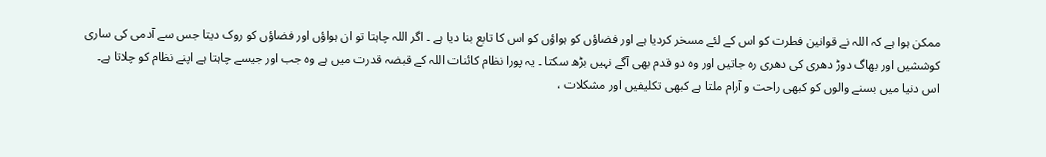ممکن ہوا ہے کہ اللہ نے قوانین فطرت کو اس کے لئے مسخر کردیا ہے اور فضاؤں کو ہواؤں کو اس کا تابع بنا دیا ہے ۔ اگر اللہ چاہتا تو ان ہواؤں اور فضاؤں کو روک دیتا جس سے آدمی کی ساری کوششیں اور بھاگ دوڑ دھری کی دھری رہ جاتیں اور وہ دو قدم بھی آگے نہیں بڑھ سکتا ۔ یہ پورا نظام کائنات اللہ کے قبضہ قدرت میں ہے وہ جب اور جیسے چاہتا ہے اپنے نظام کو چلاتا ہے۔ اس دنیا میں بسنے والوں کو کبھی راحت و آرام ملتا ہے کبھی تکلیفیں اور مشکلات ،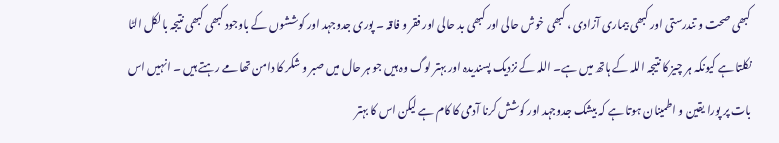کبھی صحت و تندرستی اور کبھی بیماری آزادی ، کبھی خوش حالی اور کبھی بد حالی اور فقر و فاقہ ۔ پوری جدوجہد اور کوششوں کے باوجود کبھی کبھی نتیجہ بالکل الٹا نکلتا ہے کیونکہ ہر چیز کا نتیجہ اللہ کے ہاتھ میں ہے۔ اللہ کے نزدیک پسندیدہ اور بہتر لوگ وہ ہیں جو ہر حال میں صبر و شکر کا دامن تھامے رہتے ہیں ۔ انہیں اس بات پر پورا یقین و اطمینان ہوتا ہے کہ بیشک جدوجہد اور کوشش کرنا آدمی کا کام ہے لیکن اس کا بہتر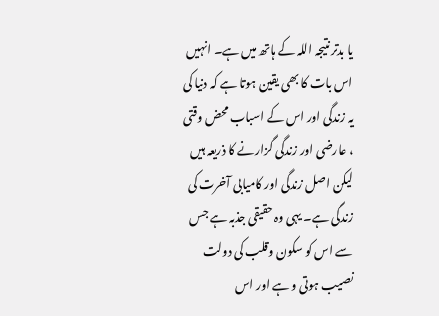یا بدتر نتیجہ اللہ کے ہاتھ میں ہے۔ انہیں اس بات کا بھی یقین ہوتا ہے کہ دنیا کی یہ زندگی اور اس کے اسباب محض وقتی ، عارضی اور زندگی گزارنے کا ذریعہ ہیں لیکن اصل زندگی اور کامیابی آخرت کی زندگی ہے۔ یہی وہ حقیقی جذبہ ہے جس سے اس کو سکون وقلب کی دولت نصیب ہوتی و ہے اور اس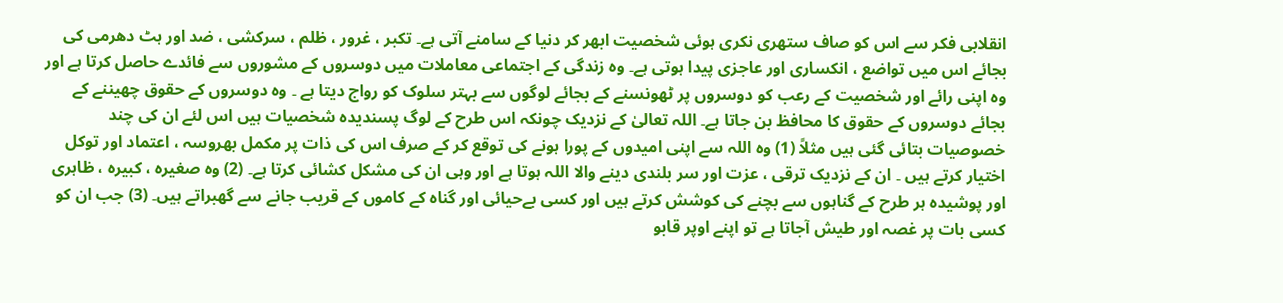انقلابی فکر سے اس کو صاف ستھری نکری ہوئی شخصیت ابھر کر دنیا کے سامنے آتی ہے۔ تکبر ، غرور ، ظلم ، سرکشی ، ضد اور ہٹ دھرمی کی بجائے اس میں تواضع ، انکساری اور عاجزی پیدا ہوتی ہے۔ وہ زندگی کے اجتماعی معاملات میں دوسروں کے مشوروں سے فائدے حاصل کرتا ہے اور وہ اپنی رائے اور شخصیت کے رعب کو دوسروں پر ٹھونسنے کے بجائے لوگوں سے بہتر سلوک کو رواج دیتا ہے ۔ وہ دوسروں کے حقوق چھیننے کے بجائے دوسروں کے حقوق کا محافظ بن جاتا ہے۔ اللہ تعالیٰ کے نزدیک چونکہ اس طرح کے لوگ پسندیدہ شخصیات ہیں اس لئے ان کی چند خصوصیات بتائی گئی ہیں مثلاً (1) وہ اللہ سے اپنی امیدوں کے پورا ہونے کی توقع کر کے صرف اس کی ذات پر مکمل بھروسہ ، اعتماد اور توکل اختیار کرتے ہیں ۔ ان کے نزدیک ترقی ، عزت اور سر بلندی دینے والا اللہ ہوتا ہے اور وہی ان کی مشکل کشائی کرتا ہے۔ (2) وہ صغیرہ ، کبیرہ ، ظاہری اور پوشیدہ ہر طرح کے گناہوں سے بچنے کی کوشش کرتے ہیں اور کسی بےحیائی اور گناہ کے کاموں کے قریب جانے سے گھبراتے ہیں۔ (3) جب ان کو کسی بات پر غصہ اور طیش آجاتا ہے تو اپنے اوپر قابو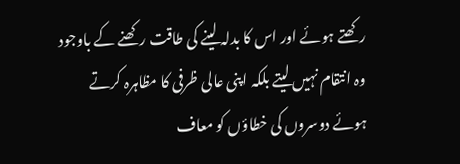رکھتے ہوئے اور اس کا بدلہ لینے کی طاقت رکھنے کے باوجود وہ انتقام نہیں لیتے بلکہ اپنی عالی ظرفی کا مظاہرہ کرتے ہوئے دوسروں کی خطاؤں کو معاف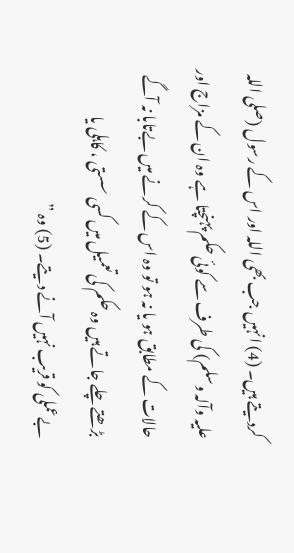کردیتے ہیں۔ (4) انہیں جب بھی اللہ اور اس کے رسول (صلی اللہ علیہ وآلہ وسلم) کی طرف سے کوئی حکم پہنچتا ہے وہ ان کے مزاج اور حالات کے مطابق ہو یا نہ ہو تو وہ اس کے کرنے میں بےتابا نہ آگے بڑھتے چلے جاتے ہیں وہ حکم کی تعمیل میں کسی سستی ، کاہلی یا بےعملی کو قریب نہیں آنے دیتے۔ (5) وہ ”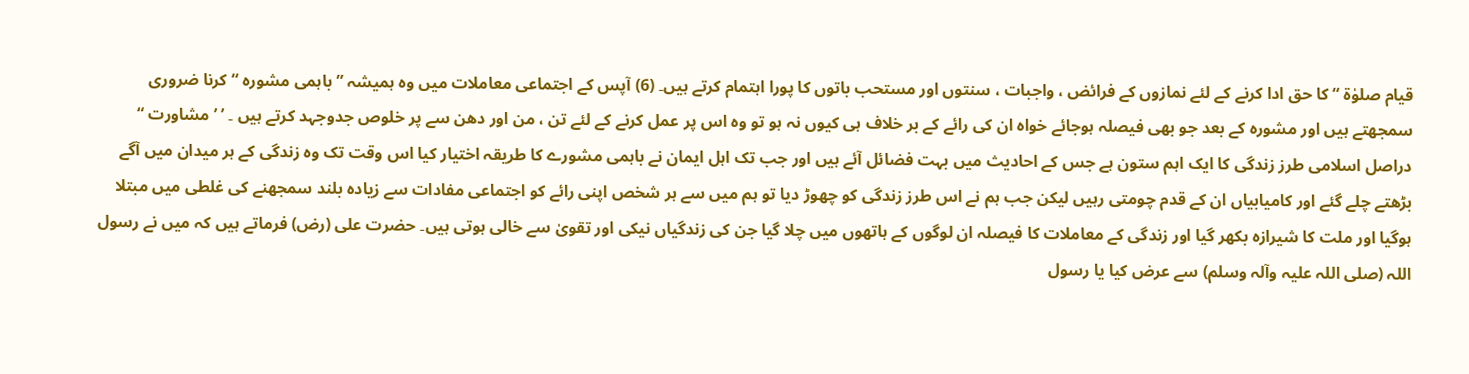قیام صلوٰۃ “ کا حق ادا کرنے کے لئے نمازوں کے فرائض ، واجبات ، سنتوں اور مستحب باتوں کا پورا اہتمام کرتے ہیں۔ (6) آپس کے اجتماعی معاملات میں وہ ہمیشہ ” باہمی مشورہ “ کرنا ضروری سمجھتے ہیں اور مشورہ کے بعد جو بھی فیصلہ ہوجائے خواہ ان کی رائے کے بر خلاف ہی کیوں نہ ہو تو وہ اس پر عمل کرنے کے لئے تن ، من اور دھن سے پر خلوص جدوجہد کرتے ہیں ۔ ’ ’ مشاورت “ دراصل اسلامی طرز زندگی کا ایک اہم ستون ہے جس کے احادیث میں بہت فضائل آئے ہیں اور جب تک اہل ایمان نے باہمی مشورے کا طریقہ اختیار کیا اس وقت تک وہ زندگی کے ہر میدان میں آگے بڑھتے چلے گئے اور کامیابیاں ان کے قدم چومتی رہیں لیکن جب ہم نے اس طرز زندگی کو چھوڑ دیا تو ہم میں سے ہر شخص اپنی رائے کو اجتماعی مفادات سے زیادہ بلند سمجھنے کی غلطی میں مبتلا ہوگیا اور ملت کا شیرازہ بکھر گیا اور زندگی کے معاملات کا فیصلہ ان لوگوں کے ہاتھوں میں چلا گیا جن کی زندگیاں نیکی اور تقویٰ سے خالی ہوتی ہیں۔ حضرت علی (رض) فرماتے ہیں کہ میں نے رسول اللہ (صلی اللہ علیہ وآلہ وسلم) سے عرض کیا یا رسول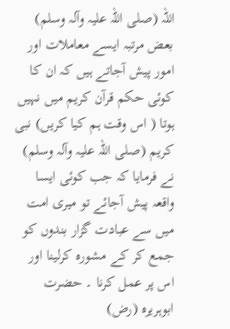اللہ (صلی اللہ علیہ وآلہ وسلم) بعض مرتبہ ایسے معاملات اور امور پیش آجاتے ہیں کہ ان کا کوئی حکم قرآن کریم میں نہیں ہوتا ( اس وقت ہم کیا کریں) نبی کریم (صلی اللہ علیہ وآلہ وسلم) نے فرمایا کہ جب کوئی ایسا واقعہ پیش آجائے تو میری امت میں سے عبادت گزار بندوں کو جمع کر کے مشورہ کرلینا اور اس پر عمل کرنا ۔ حضرت ابوہریرہ (رض)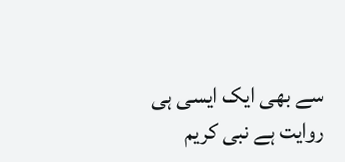سے بھی ایک ایسی ہی روایت ہے نبی کریم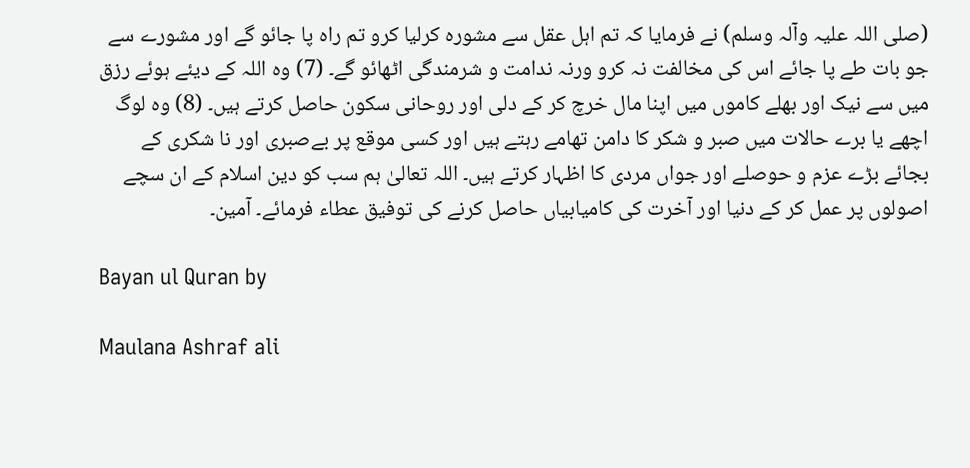(صلی اللہ علیہ وآلہ وسلم) نے فرمایا کہ تم اہل عقل سے مشورہ کرلیا کرو تم راہ پا جائو گے اور مشورے سے جو بات طے پا جائے اس کی مخالفت نہ کرو ورنہ ندامت و شرمندگی اٹھائو گے۔ (7) وہ اللہ کے دیئے ہوئے رزق میں سے نیک اور بھلے کاموں میں اپنا مال خرچ کر کے دلی اور روحانی سکون حاصل کرتے ہیں۔ (8) وہ لوگ اچھے یا برے حالات میں صبر و شکر کا دامن تھامے رہتے ہیں اور کسی موقع پر بےصبری اور نا شکری کے بجائے بڑے عزم و حوصلے اور جواں مردی کا اظہار کرتے ہیں۔ اللہ تعالیٰ ہم سب کو دین اسلام کے ان سچے اصولوں پر عمل کر کے دنیا اور آخرت کی کامیابیاں حاصل کرنے کی توفیق عطاء فرمائے۔ آمین۔

Bayan ul Quran by

Maulana Ashraf ali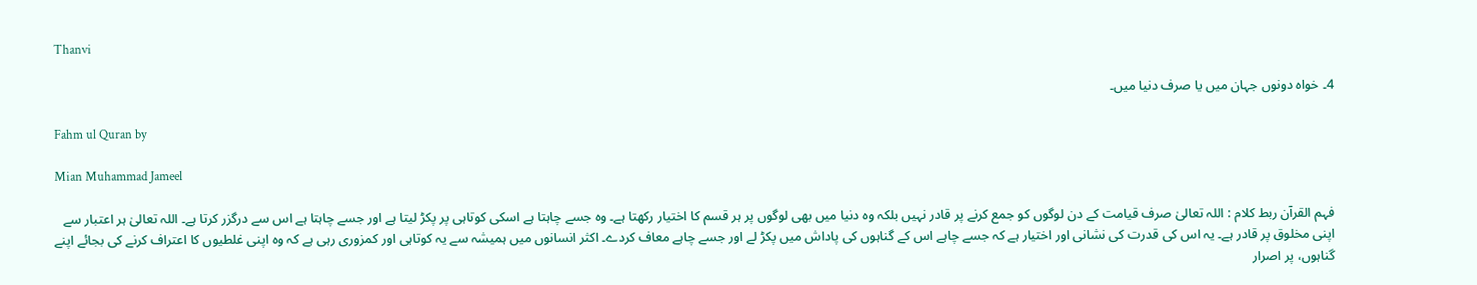Thanvi

4۔ خواہ دونوں جہان میں یا صرف دنیا میں۔

Fahm ul Quran by

Mian Muhammad Jameel

فہم القرآن ربط کلام : اللہ تعالیٰ صرف قیامت کے دن لوگوں کو جمع کرنے پر قادر نہیں بلکہ وہ دنیا میں بھی لوگوں پر ہر قسم کا اختیار رکھتا ہے۔ وہ جسے چاہتا ہے اسکی کوتاہی پر پکڑ لیتا ہے اور جسے چاہتا ہے اس سے درگزر کرتا ہے۔ اللہ تعالیٰ ہر اعتبار سے اپنی مخلوق پر قادر ہے۔ یہ اس کی قدرت کی نشانی اور اختیار ہے کہ جسے چاہے اس کے گناہوں کی پاداش میں پکڑ لے اور جسے چاہے معاف کردے۔ اکثر انسانوں میں ہمیشہ سے یہ کوتاہی اور کمزوری رہی ہے کہ وہ اپنی غلطیوں کا اعتراف کرنے کی بجائے اپنے گناہوں، پر اصرار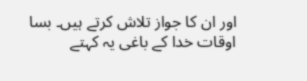اور ان کا جواز تلاش کرتے ہیں۔ بسا اوقات خدا کے باغی یہ کہتے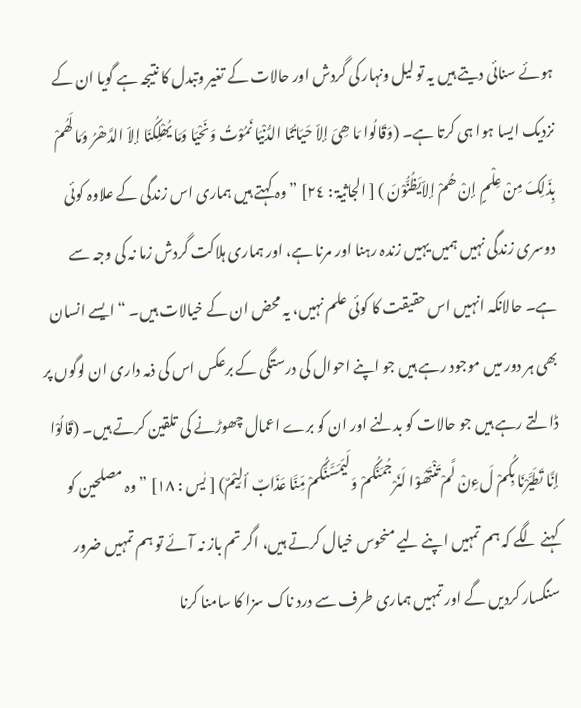ہوئے سنائی دیتے ہیں یہ تو لیل ونہار کی گردش اور حالات کے تغیر وتبدل کا نتیجہ ہے گویا ان کے نزدیک ایسا ہوا ہی کرتا ہے۔ (وَقَالُوا مَا ھِیَ إلاّ حَیَاتُنَا الدُّنْیَا نَمُوْتُ وَنَحْیَا وَمَا یُھْلِکُنَا إلاّ الدَّھْرُ وَمَا لَھُمْ بِذَلِکَ مِنْ عِلْمٍ إنْ ھُمْ إلاّیَظُنُّوْنَ ) [ الجاثیۃ : ٢٤] ” وہ کہتے ہیں ہماری اس زندگی کے علاوہ کوئی دوسری زندگی نہیں ہمیں یہیں زندہ رہنا اور مرنا ہے، اور ہماری ہلاکت گردش زما نہ کی وجہ سے ہے۔ حالانکہ انہیں اس حقیقت کا کوئی علم نہیں، یہ محض ان کے خیالات ہیں۔ “ ایسے انسان بھی ہر دور میں موجود رہے ہیں جو اپنے احوال کی درستگی کے برعکس اس کی ذمہ داری ان لوگوں پر ڈالتے رہے ہیں جو حالات کو بدلنے اور ان کو برے اعمال چھوڑنے کی تلقین کرتے ہیں۔ (قَالُوْا إنَّا تَطَیَّرْنَا بِکُمْ لَءِنْ لَّمْ تَنْتَھُوْا لَنَرْجُمَنَّکُمْ وَلَیَمَسَّنَّکُمْ مِّنَّا عَذَابٌ ألِیْمٌ) [ یٰس : ١٨] ” وہ مصلحین کو کہنے لگے کہ ہم تمہیں اپنے لیے منحوس خیال کرتے ہیں، اگر تم باز نہ آئے تو ہم تمہیں ضرور سنگسار کردیں گے اور تمہیں ہماری طرف سے درد ناک سزا کا سامنا کرنا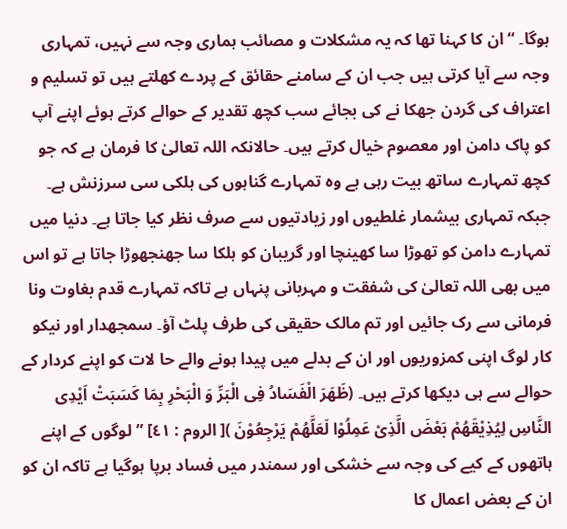ہوگا۔ “ ان کا کہنا تھا کہ یہ مشکلات و مصائب ہماری وجہ سے نہیں، تمہاری وجہ سے آیا کرتی ہیں جب ان کے سامنے حقائق کے پردے کھلتے ہیں تو تسلیم و اعتراف کی گردن جھکا نے کی بجائے سب کچھ تقدیر کے حوالے کرتے ہوئے اپنے آپ کو پاک دامن اور معصوم خیال کرتے ہیں۔ حالانکہ اللہ تعالیٰ کا فرمان ہے کہ جو کچھ تمہارے ساتھ بیت رہی ہے وہ تمہارے گناہوں کی ہلکی سی سرزنش ہے۔ جبکہ تمہاری بیشمار غلطیوں اور زیادتیوں سے صرف نظر کیا جاتا ہے۔ دنیا میں تمہارے دامن کو تھوڑا سا کھینچا اور گریبان کو ہلکا سا جھنجھوڑا جاتا ہے تو اس میں بھی اللہ تعالیٰ کی شفقت و مہربانی پنہاں ہے تاکہ تمہارے قدم بغاوت ونا فرمانی سے رک جائیں اور تم مالک حقیقی کی طرف پلٹ آؤ۔ سمجھدار اور نیکو کار لوگ اپنی کمزوریوں اور ان کے بدلے میں پیدا ہونے والے حا لات کو اپنے کردار کے حوالے سے ہی دیکھا کرتے ہیں۔ (ظَھَرَ الْفَسَادُ فِی الْبَرِّ وَ الْبَحْرِ بِمَا کَسَبَتْ اَیْدِی النَّاسِ لِیُذِیْقَھُمْ بَعْضَ الَّذِیْ عَمِلُوْا لَعَلَّھُمْ یَرْجِعُوْنَ )[ الروم : ٤١] ” لوگوں کے اپنے ہاتھوں کے کیے کی وجہ سے خشکی اور سمندر میں فساد برپا ہوگیا ہے تاکہ ان کو ان کے بعض اعمال کا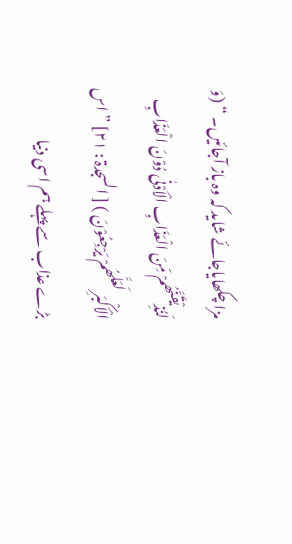مزا چکھایاجائے شاید کہ وہ باز آجائیں۔ “ (وَ لَنُذِیْقَنَّھُمْ مِّنَ الْعَذَابِ الْاَدْنٰی دُوْنَ الْعَذَابِ الْاَکْبَرِ لَعَلَّھُمْ یَرْجِعُوْنَ ) [ السجدۃ : ٢١] ” اس بڑے عذاب سے پہلے ہم اسی دنیا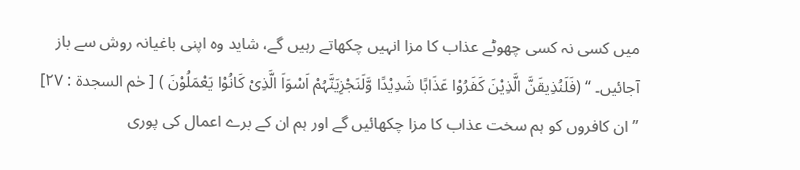میں کسی نہ کسی چھوٹے عذاب کا مزا انہیں چکھاتے رہیں گے، شاید وہ اپنی باغیانہ روش سے باز آجائیں۔ “ (فَلَنُذِیقَنَّ الَّذِیْنَ کَفَرُوْا عَذَابًا شَدِیْدًا وَّلَنَجْزِیَنَّہُمْ اَسْوَاَ الَّذِیْ کَانُوْا یَعْمَلُوْنَ ) [ حٰم السجدۃ : ٢٧] ” ان کافروں کو ہم سخت عذاب کا مزا چکھائیں گے اور ہم ان کے برے اعمال کی پوری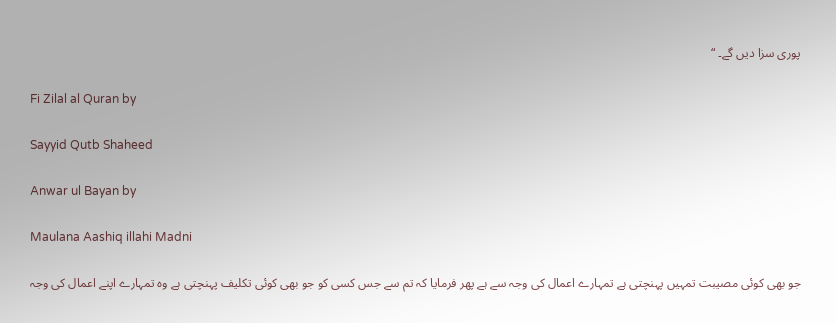پوری سزا دیں گے۔ “

Fi Zilal al Quran by

Sayyid Qutb Shaheed

Anwar ul Bayan by

Maulana Aashiq illahi Madni

جو بھی کوئی مصیبت تمہیں پہنچتی ہے تمہارے اعمال کی وجہ سے ہے پھر فرمایا کہ تم سے جس کسی کو جو بھی کوئی تکلیف پہنچتی ہے وہ تمہارے اپنے اعمال کی وجہ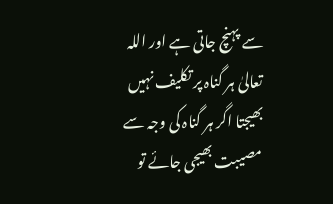سے پہنچ جاتی ہے اور اللہ تعالیٰ ہر گناہ پر تکلیف نہیں بھیجتا اگر ہر گناہ کی وجہ سے مصیبت بھیجی جائے تو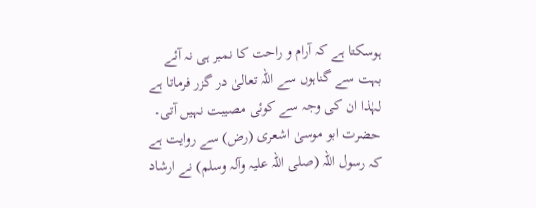ہوسکتا ہے کہ آرام و راحت کا نمبر ہی نہ آئے بہت سے گناہوں سے اللہ تعالیٰ در گزر فرماتا ہے لہٰذا ان کی وجہ سے کوئی مصیبت نہیں آتی۔ حضرت ابو موسیٰ اشعری (رض) سے روایت ہے کہ رسول اللہ (صلی اللہ علیہ وآلہ وسلم) نے ارشاد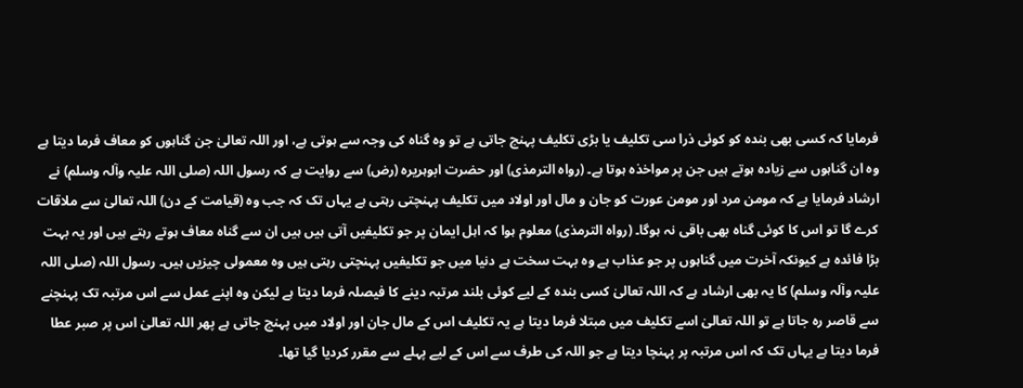فرمایا کہ کسی بھی بندہ کو کوئی ذرا سی تکلیف یا بڑی تکلیف پہنچ جاتی ہے تو وہ گناہ کی وجہ سے ہوتی ہے، اور اللہ تعالیٰ جن گناہوں کو معاف فرما دیتا ہے وہ ان گناہوں سے زیادہ ہوتے ہیں جن پر مواخذہ ہوتا ہے۔ (رواہ الترمذی) اور حضرت ابوہریرہ (رض) سے روایت ہے کہ رسول اللہ (صلی اللہ علیہ وآلہ وسلم) نے ارشاد فرمایا ہے کہ مومن مرد اور مومن عورت کو جان و مال اور اولاد میں تکلیف پہنچتی رہتی ہے یہاں تک کہ جب وہ (قیامت کے دن) اللہ تعالیٰ سے ملاقات کرے گا تو اس کا کوئی گناہ بھی باقی نہ ہوگا۔ (رواہ الترمذی) معلوم ہوا کہ اہل ایمان پر جو تکلیفیں آتی ہیں ہیں ان سے گناہ معاف ہوتے رہتے ہیں اور یہ بہت بڑا فائدہ ہے کیونکہ آخرت میں گناہوں پر جو عذاب ہے وہ بہت سخت ہے دنیا میں جو تکلیفیں پہنچتی رہتی ہیں وہ معمولی چیزیں ہیں۔ رسول اللہ (صلی اللہ علیہ وآلہ وسلم) کا یہ بھی ارشاد ہے کہ اللہ تعالیٰ کسی بندہ کے لیے کوئی بلند مرتبہ دینے کا فیصلہ فرما دیتا ہے لیکن وہ اپنے عمل سے اس مرتبہ تک پہنچنے سے قاصر رہ جاتا ہے تو اللہ تعالیٰ اسے تکلیف میں مبتلا فرما دیتا ہے یہ تکلیف اس کے مال جان اور اولاد میں پہنچ جاتی ہے پھر اللہ تعالیٰ اس پر صبر عطا فرما دیتا ہے یہاں تک کہ اس مرتبہ پر پہنچا دیتا ہے جو اللہ کی طرف سے اس کے لیے پہلے سے مقرر کردیا گیا تھا۔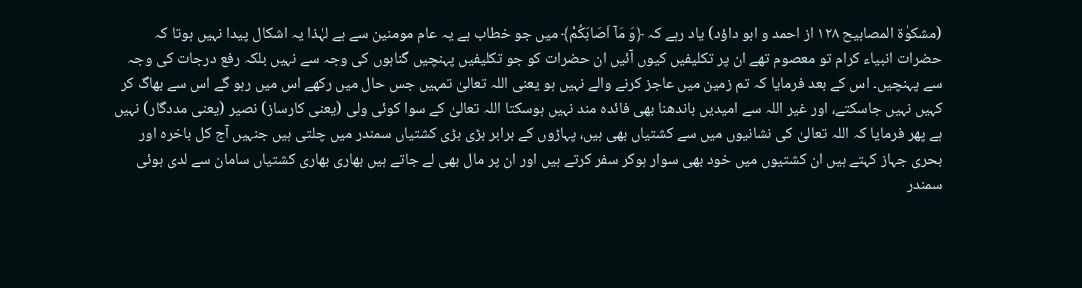(مشکوٰۃ المصابیح ١٢٨ از احمد و ابو داؤد) یاد رہے کہ ﴿وَ مَاۤ اَصَابَكُمْ﴾ میں جو خطاب ہے یہ عام مومنین سے ہے لہٰذا یہ اشکال پیدا نہیں ہوتا کہ حضرات انبیاء کرام تو معصوم تھے ان پر تکلیفیں کیوں آئیں ان حضرات کو جو تکلیفیں پہنچیں گناہوں کی وجہ سے نہیں بلکہ رفع درجات کی وجہ سے پہنچیں۔ اس کے بعد فرمایا کہ تم زمین میں عاجز کرنے والے نہیں ہو یعنی اللہ تعالیٰ تمہیں جس حال میں رکھے اس میں رہو گے اس سے بھاگ کر کہیں نہیں جاسکتے، اور غیر اللہ سے امیدیں باندھنا بھی فائدہ مند نہیں ہوسکتا اللہ تعالیٰ کے سوا کوئی ولی (یعنی کارساز) نصیر (یعنی مددگار) نہیں ہے پھر فرمایا کہ اللہ تعالیٰ کی نشانیوں میں سے کشتیاں بھی ہیں، پہاڑوں کے برابر بڑی بڑی کشتیاں سمندر میں چلتی ہیں جنہیں آج کل باخرہ اور بحری جہاز کہتے ہیں ان کشتیوں میں خود بھی سوار ہوکر سفر کرتے ہیں اور ان پر مال بھی لے جاتے ہیں بھاری بھاری کشتیاں سامان سے لدی ہوئی سمندر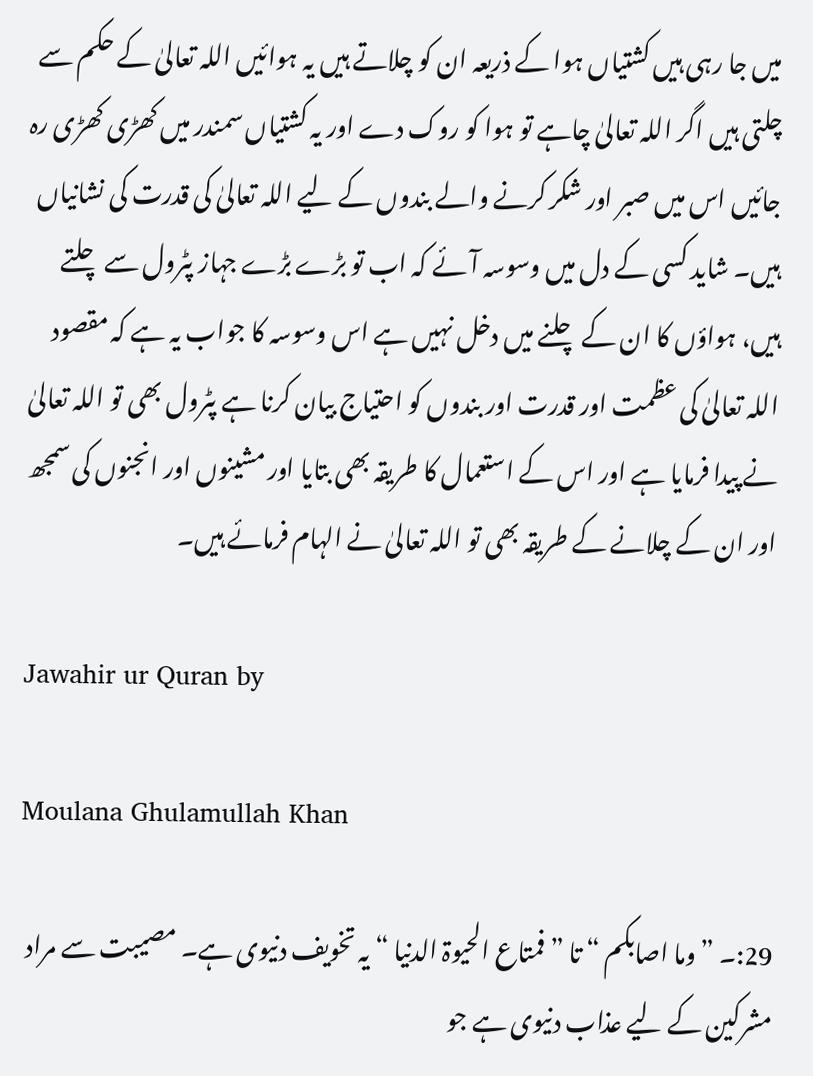میں جا رہی ہیں کشتیاں ہوا کے ذریعہ ان کو چلاتے ہیں یہ ہوائیں اللہ تعالیٰ کے حکم سے چلتی ہیں اگر اللہ تعالیٰ چاہے تو ہوا کو روک دے اور یہ کشتیاں سمندر میں کھڑی کھڑی رہ جائیں اس میں صبر اور شکر کرنے والے بندوں کے لیے اللہ تعالیٰ کی قدرت کی نشانیاں ہیں۔ شاید کسی کے دل میں وسوسہ آئے کہ اب تو بڑے بڑے جہاز پٹرول سے چلتے ہیں، ہواؤں کا ان کے چلنے میں دخل نہیں ہے اس وسوسہ کا جواب یہ ہے کہ مقصود اللہ تعالیٰ کی عظمت اور قدرت اور بندوں کو احتیاج بیان کرنا ہے پٹرول بھی تو اللہ تعالیٰ نے پیدا فرمایا ہے اور اس کے استعمال کا طریقہ بھی بتایا اور مشینوں اور انجنوں کی سمجھ اور ان کے چلانے کے طریقہ بھی تو اللہ تعالیٰ نے الہام فرمائے ہیں۔

Jawahir ur Quran by

Moulana Ghulamullah Khan

29:۔ ” وما اصابکم “ تا ” فمتاع الحیوۃ الدنیا “ یہ تخویف دنیوی ہے۔ مصیبت سے مراد مشرکین کے لیے عذاب دنیوی ہے جو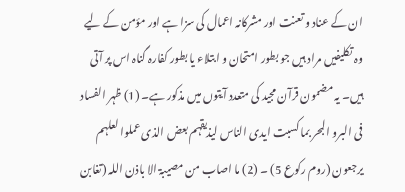ان کے عناد و تعنت اور مشرکانہ اعمال کی سزا ہے اور مؤمن کے لیے وہ تکلیفیں مراد ہیں جو بطور امتحان و ابتلاء یا بطور کفارہ گناہ اس پر آتی ہیں۔ یہ مضمون قرآن مجید کی متعدد آیتوں میں مذکور ہے۔ (1) ظہر الفساد فی البرو البحر بما کسبت ایدی الناس لیذیقہم بعض الذی عملوا لعلہم یرجعون (روم رکوع 5) ۔ (2) ما اصاب من مصیبۃ الا باذن اللہ (تغابن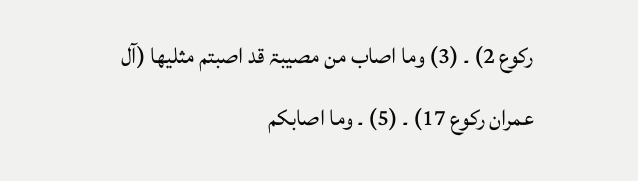رکوع 2) ۔ (3) وما اصاب من مصیبۃ قد اصبتم مثلیھا (آل عمران رکوع 17) ۔ (5) ۔ وما اصابکم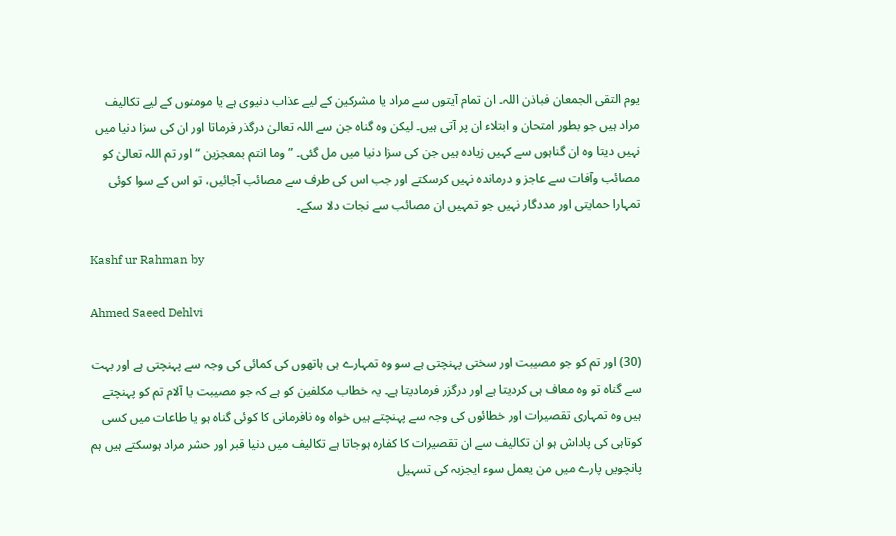یوم التقی الجمعان فباذن اللہ۔ ان تمام آیتوں سے مراد یا مشرکین کے لیے عذاب دنیوی ہے یا مومنوں کے لیے تکالیف مراد ہیں جو بطور امتحان و ابتلاء ان پر آتی ہیں۔ لیکن وہ گناہ جن سے اللہ تعالیٰ درگذر فرماتا اور ان کی سزا دنیا میں نہیں دیتا وہ ان گناہوں سے کہیں زیادہ ہیں جن کی سزا دنیا میں مل گئی۔ ” وما انتم بمعجزین “ اور تم اللہ تعالیٰ کو مصائب وآفات سے عاجز و درماندہ نہیں کرسکتے اور جب اس کی طرف سے مصائب آجائیں، تو اس کے سوا کوئی تمہارا حمایتی اور مددگار نہیں جو تمہیں ان مصائب سے نجات دلا سکے۔

Kashf ur Rahman by

Ahmed Saeed Dehlvi

(30) اور تم کو جو مصیبت اور سختی پہنچتی ہے سو وہ تمہارے ہی ہاتھوں کی کمائی کی وجہ سے پہنچتی ہے اور بہت سے گناہ تو وہ معاف ہی کردیتا ہے اور درگزر فرمادیتا ہے۔ یہ خطاب مکلفین کو ہے کہ جو مصیبت یا آلام تم کو پہنچتے ہیں وہ تمہاری تقصیرات اور خطائوں کی وجہ سے پہنچتے ہیں خواہ وہ نافرمانی کا کوئی گناہ ہو یا طاعات میں کسی کوتاہی کی پاداش ہو ان تکالیف سے ان تقصیرات کا کفارہ ہوجاتا ہے تکالیف میں دنیا قبر اور حشر مراد ہوسکتے ہیں ہم پانچویں پارے میں من یعمل سوء ایجزبہ کی تسہیل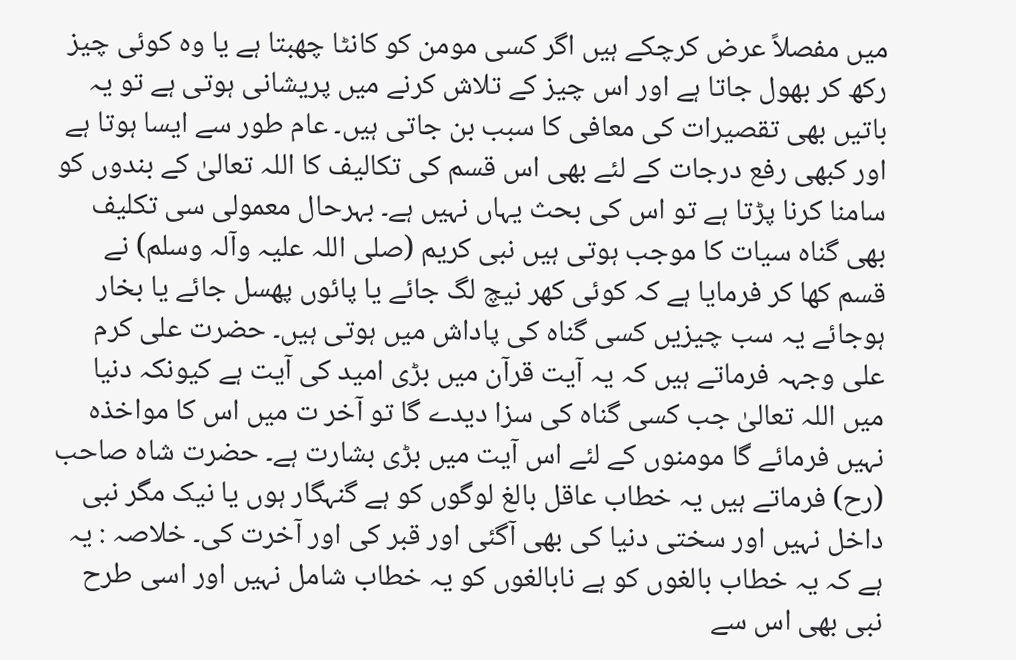میں مفصلاً عرض کرچکے ہیں اگر کسی مومن کو کانٹا چھبتا ہے یا وہ کوئی چیز رکھ کر بھول جاتا ہے اور اس چیز کے تلاش کرنے میں پریشانی ہوتی ہے تو یہ باتیں بھی تقصیرات کی معافی کا سبب بن جاتی ہیں۔ عام طور سے ایسا ہوتا ہے اور کبھی رفع درجات کے لئے بھی اس قسم کی تکالیف کا اللہ تعالیٰ کے بندوں کو سامنا کرنا پڑتا ہے تو اس کی بحث یہاں نہیں ہے۔ بہرحال معمولی سی تکلیف بھی گناہ سیات کا موجب ہوتی ہیں نبی کریم (صلی اللہ علیہ وآلہ وسلم) نے قسم کھا کر فرمایا ہے کہ کوئی کھر نیچ لگ جائے یا پائوں پھسل جائے یا بخار ہوجائے یہ سب چیزیں کسی گناہ کی پاداش میں ہوتی ہیں۔ حضرت علی کرم علی وجہہ فرماتے ہیں کہ یہ آیت قرآن میں بڑی امید کی آیت ہے کیونکہ دنیا میں اللہ تعالیٰ جب کسی گناہ کی سزا دیدے گا تو آخر ت میں اس کا مواخذہ نہیں فرمائے گا مومنوں کے لئے اس آیت میں بڑی بشارت ہے۔ حضرت شاہ صاحب (رح) فرماتے ہیں یہ خطاب عاقل بالغ لوگوں کو ہے گنہگار ہوں یا نیک مگر نبی داخل نہیں اور سختی دنیا کی بھی آگئی اور قبر کی اور آخرت کی۔ خلاصہ : یہ ہے کہ یہ خطاب بالغوں کو ہے نابالغوں کو یہ خطاب شامل نہیں اور اسی طرح نبی بھی اس سے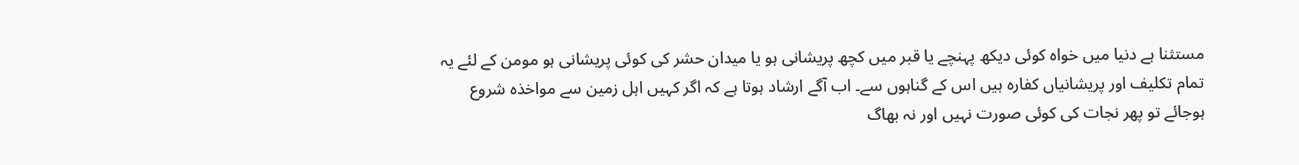مستثنا ہے دنیا میں خواہ کوئی دیکھ پہنچے یا قبر میں کچھ پریشانی ہو یا میدان حشر کی کوئی پریشانی ہو مومن کے لئے یہ تمام تکلیف اور پریشانیاں کفارہ ہیں اس کے گناہوں سے۔ اب آگے ارشاد ہوتا ہے کہ اگر کہیں اہل زمین سے مواخذہ شروع ہوجائے تو پھر نجات کی کوئی صورت نہیں اور نہ بھاگ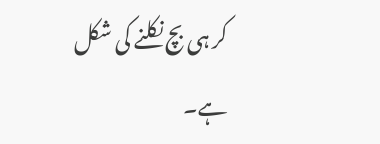کر ہی بچ نکلنے کی شکل ہے۔